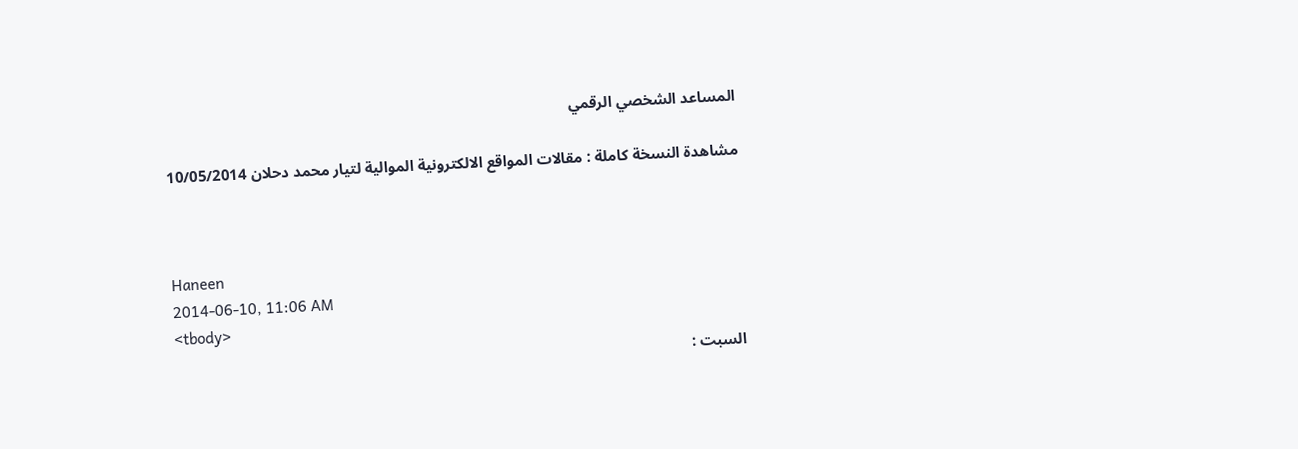المساعد الشخصي الرقمي

مشاهدة النسخة كاملة : مقالات المواقع الالكترونية الموالية لتيار محمد دحلان 10/05/2014



Haneen
2014-06-10, 11:06 AM
<tbody>
السبت :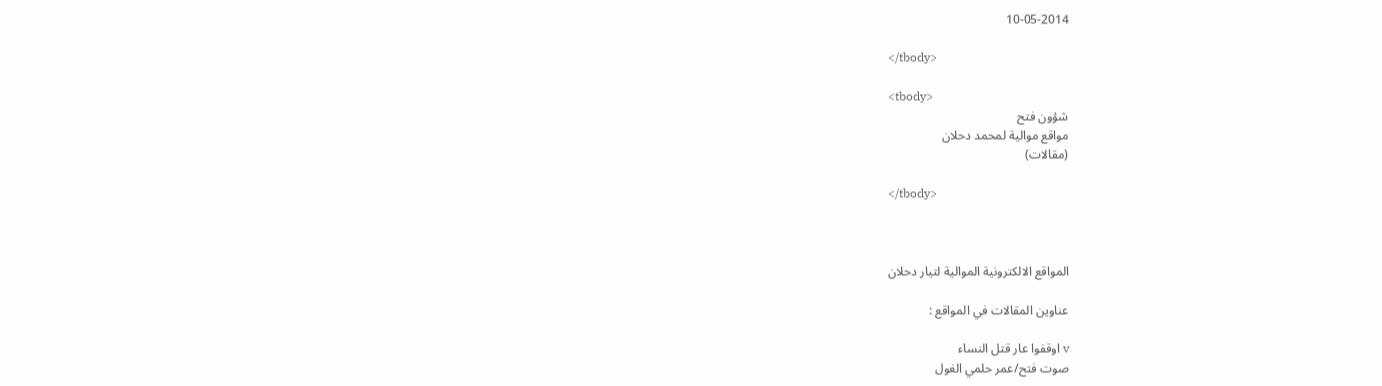10-05-2014

</tbody>

<tbody>
شؤون فتح
مواقع موالية لمحمد دحلان
(مقالات)

</tbody>



المواقع الالكترونية الموالية لتيار دحلان

عناوين المقالات في المواقع :

v اوقفوا عار قتل النساء
صوت فتح/عمر حلمي الغول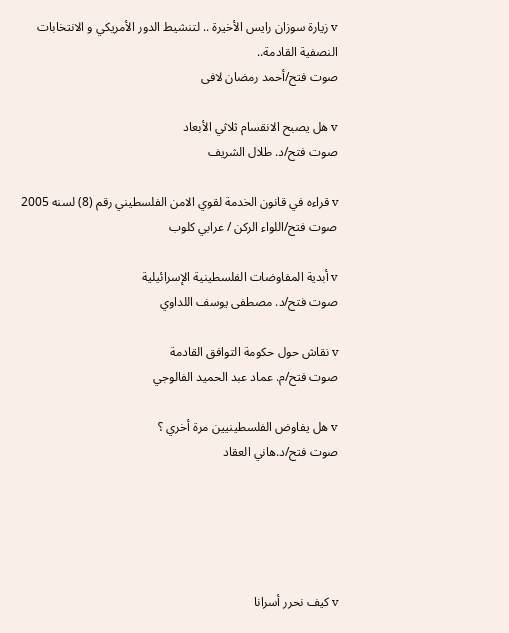v زيارة سوزان رايس الأخيرة .. لتنشيط الدور الأمريكي و الانتخابات النصفية القادمة..
صوت فتح/أحمد رمضان لافى

v هل يصبح الانقسام ثلاثي الأبعاد
صوت فتح/د. طلال الشريف

v قراءه في قانون الخدمة لقوي الامن الفلسطيني رقم (8) لسنه 2005
صوت فتح/اللواء الركن / عرابي كلوب

v أبدية المفاوضات الفلسطينية الإسرائيلية
صوت فتح/د. مصطفى يوسف اللداوي

v نقاش حول حكومة التوافق القادمة
صوت فتح/م. عماد عبد الحميد الفالوجي

v هل يفاوض الفلسطينيين مرة أخري ؟
صوت فتح/د.هاني العقاد





v كيف نحرر أسرانا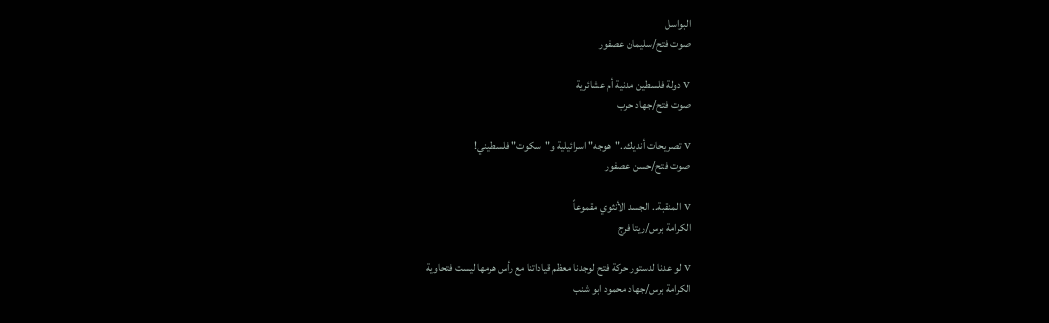البواسل
صوت فتح/سليمان عصفور

v دولة فلسطين مدنية أم عشائرية
صوت فتح/جهاد حرب

v تصريحات أنديك.."هوجه" اسرائيلية و"سكوت" فلسطيني!
صوت فتح/حسن عصفور

v المنقبة.. الجسد الأنثوي مقموعاً
الكرامة برس/ريتا فرج

v لو عدنا لدستور حركة فتح لوجدنا معظم قياداتنا مع رأس هرمها ليست فتحاوية
الكرامة برس/جهاد محمود ابو شنب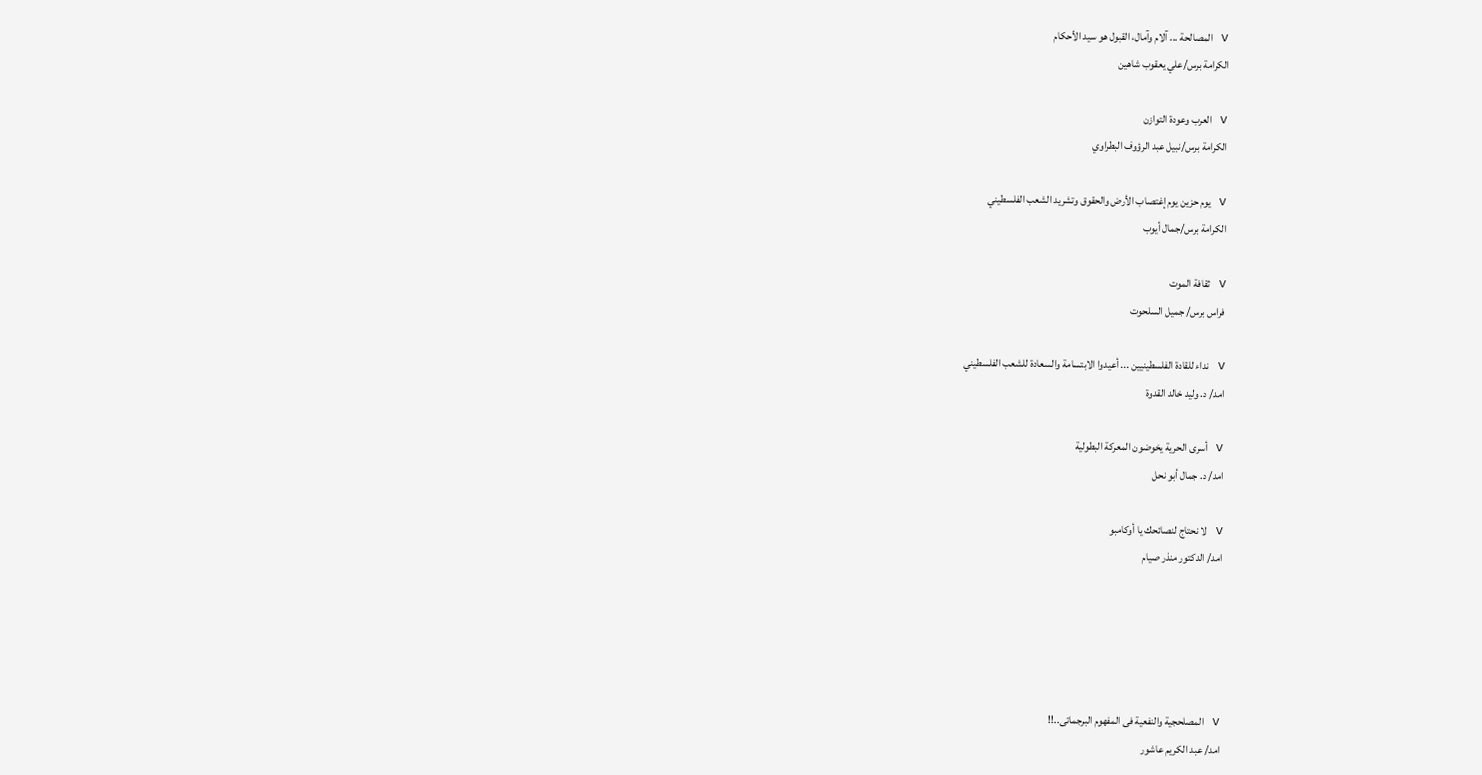v المصالحة ... آلام وآمال، القبول هو سيد الأحكام
الكرامة برس/علي يعقوب شاهين

v العرب وعودة التوازن
الكرامة برس/نبيل عبد الرؤوف البطراوي

v يوم حزين يوم إغتصاب الأرض والحقوق وتشريد الشعب الفلسطيني
الكرامة برس/جمال أيوب

v ثقافة الموت
فراس برس/ جميل السلحوت

v نداء للقادة الفلسطينيين ... أعيدوا الابتسامة والسعادة للشعب الفلسطيني
امد/ د. وليد خالد القدوة

v أسرى الحرية يخوضون المعركة البطولية
امد/ د. جمال أبو نحل

v لا نحتاج لنصائحك يا أوكامبو
امد/ الدكتور منذر صيام





v المصلحجية والنفعية فى المفهوم البرجماتى..!!
امد/ عبد الكريم عاشور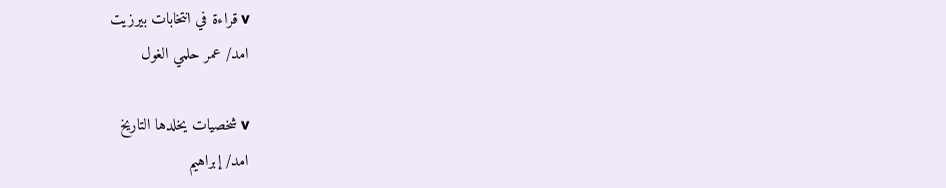v قراءة في انتخابات بيرزيت
امد/ عمر حلمي الغول

v شخصيات يخلدها التاريخ
امد/ إبراهيم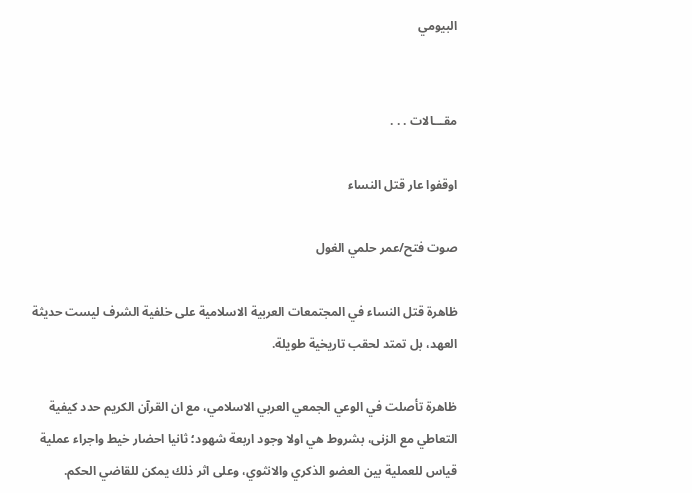البيومي


مقـــالات . . .

اوقفوا عار قتل النساء

صوت فتح/عمر حلمي الغول

ظاهرة قتل النساء في المجتمعات العربية الاسلامية على خلفية الشرف ليست حديثة العهد، بل تمتد لحقب تاريخية طويلة.

ظاهرة تأصلت في الوعي الجمعي العربي الاسلامي، مع ان القرآن الكريم حدد كيفية التعاطي مع الزنى، بشروط هي اولا وجود اربعة شهود؛ ثانيا احضار خيط واجراء عملية قياس للعملية بين العضو الذكري والانثوي، وعلى اثر ذلك يمكن للقاضي الحكم.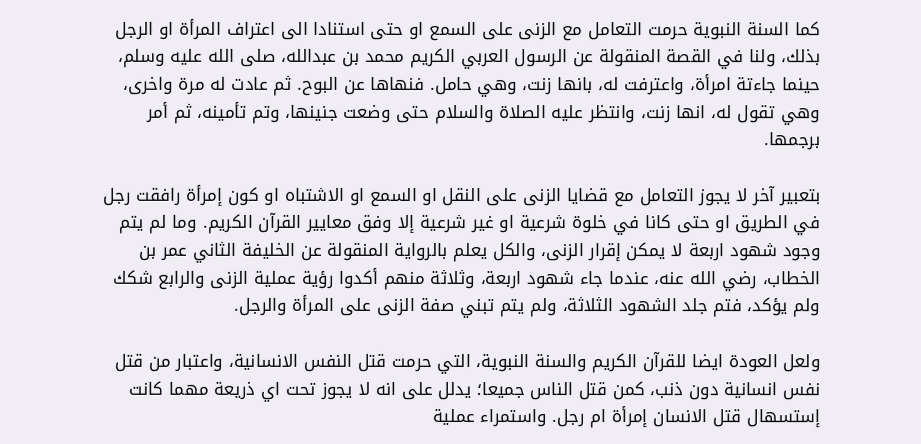كما السنة النبوية حرمت التعامل مع الزنى على السمع او حتى استنادا الى اعتراف المرأة او الرجل بذلك، ولنا في القصة المنقولة عن الرسول العربي الكريم محمد بن عبدالله، صلى الله عليه وسلم، حينما جاءتة امرأة، واعترفت له، بانها زنت، وهي حامل. فنهاها عن البوح. ثم عادت له مرة واخرى، وهي تقول له، انها زنت، وانتظر عليه الصلاة والسلام حتى وضعت جنينها، وتم تأمينه، ثم أمر برجمها.

بتعبير آخر لا يجوز التعامل مع قضايا الزنى على النقل او السمع او الاشتباه او كون إمرأة رافقت رجل في الطريق او حتى كانا في خلوة شرعية او غير شرعية إلا وفق معايير القرآن الكريم. وما لم يتم وجود شهود اربعة لا يمكن إقرار الزنى، والكل يعلم بالرواية المنقولة عن الخليفة الثاني عمر بن الخطاب، رضي الله عنه، عندما جاء شهود اربعة، وثلاثة منهم أكدوا رؤية عملية الزنى والرابع شكك ولم يؤكد، فتم جلد الشهود الثلاثة، ولم يتم تبني صفة الزنى على المرأة والرجل.

ولعل العودة ايضا للقرآن الكريم والسنة النبوية، التي حرمت قتل النفس الانسانية، واعتبار من قتل نفس انسانية دون ذنب، كمن قتل الناس جميعا؛ يدلل على انه لا يجوز تحت اي ذريعة مهما كانت إستسهال قتل الانسان إمرأة ام رجل. واستمراء عملية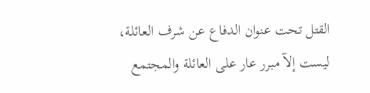القتل تحت عنوان الدفاع عن شرف العائلة، ليست إلآ مبرر عار على العائلة والمجتمع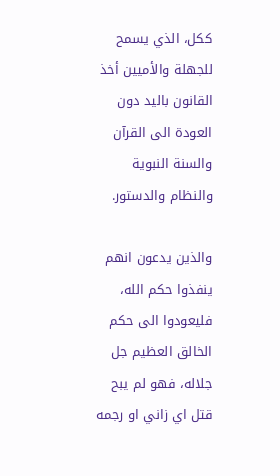ككل، الذي يسمح للجهلة والأميين أخذ القانون باليد دون العودة الى القرآن والسنة النبوية والنظام والدستور.

والذين يدعون انهم ينفذوا حكم الله، فليعودوا الى حكم الخالق العظيم جل جلاله، فهو لم يبح قتل اي زاني او رجمه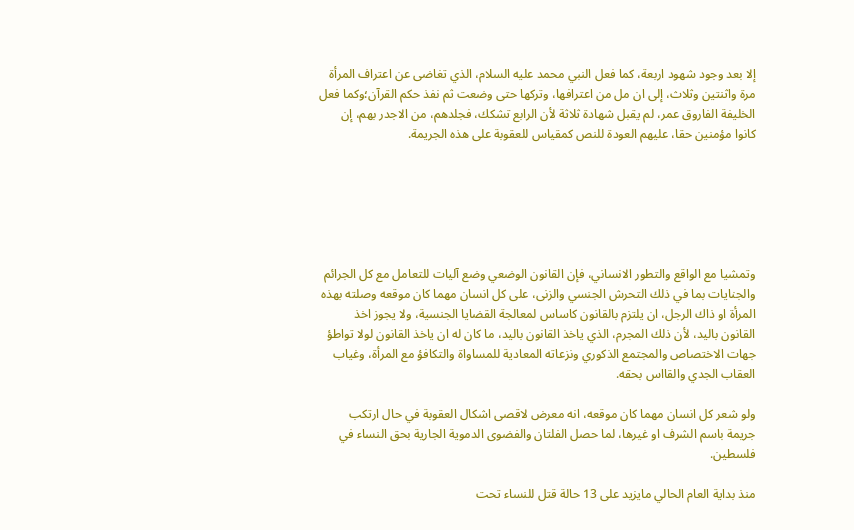إلا بعد وجود شهود اربعة، كما فعل النبي محمد عليه السلام، الذي تغاضى عن اعتراف المرأة مرة واثنتين وثلاث، إلى ان مل من اعترافها، وتركها حتى وضعت ثم نفذ حكم القرآن؛وكما فعل الخليفة الفاروق عمر، لم يقبل شهادة ثلاثة لأن الرابع تشكك، فجلدهم، من الاجدر بهم، إن كانوا مؤمنين حقا، عليهم العودة للنص كمقياس للعقوبة على هذه الجريمة.






وتمشيا مع الواقع والتطور الانساني، فإن القانون الوضعي وضع آليات للتعامل مع كل الجرائم والجنايات بما في ذلك التحرش الجنسي والزنى، على كل انسان مهما كان موقعه وصلته بهذه المرأة او ذاك الرجل، ان يلتزم بالقانون كاساس لمعالجة القضايا الجنسية، ولا يجوز اخذ القانون باليد، لأن ذلك المجرم، الذي ياخذ القانون باليد، ما كان له ان ياخذ القانون لولا تواطؤ جهات الاختصاص والمجتمع الذكوري ونزعاته المعادية للمساواة والتكافؤ مع المرأة، وغياب العقاب الجدي والقااس بحقه.

ولو شعر كل انسان مهما كان موقعه، انه معرض لاقصى اشكال العقوبة في حال ارتكب جريمة باسم الشرف او غيرها، لما حصل الفلتان والفضوى الدموية الجارية بحق النساء في فلسطين.

منذ بداية العام الحالي مايزيد على 13 حالة قتل للنساء تحت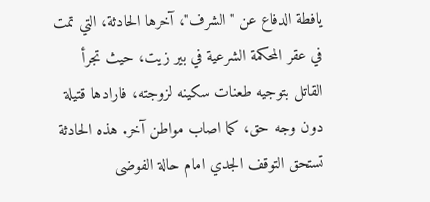يافطة الدفاع عن "الشرف"، آخرها الحادثة، التي تمت في عقر المحكمة الشرعية في بير زيت، حيث تجرأ القاتل بتوجيه طعنات سكينه لزوجته، فارادها قتيلة دون وجه حق، كما اصاب مواطن آخر. هذه الحادثة تستحق التوقف الجدي امام حالة الفوضى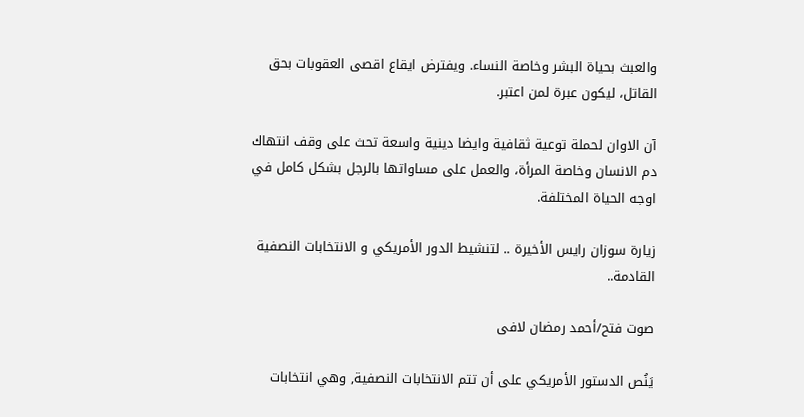والعبث بحياة البشر وخاصة النساء. ويفترض ايقاع اقصى العقوبات بحق القاتل، ليكون عبرة لمن اعتبر.

آن الاوان لحملة توعية ثقافية وايضا دينية واسعة تحث على وقف انتهاك دم الانسان وخاصة المرأة، والعمل على مساواتها بالرجل بشكل كامل في اوجه الحياة المختلفة.

زيارة سوزان رايس الأخيرة .. لتنشيط الدور الأمريكي و الانتخابات النصفية القادمة..

صوت فتح/أحمد رمضان لافى

يَنُص الدستور الأمريكي على أن تتم الانتخابات النصفية, وهي انتخابات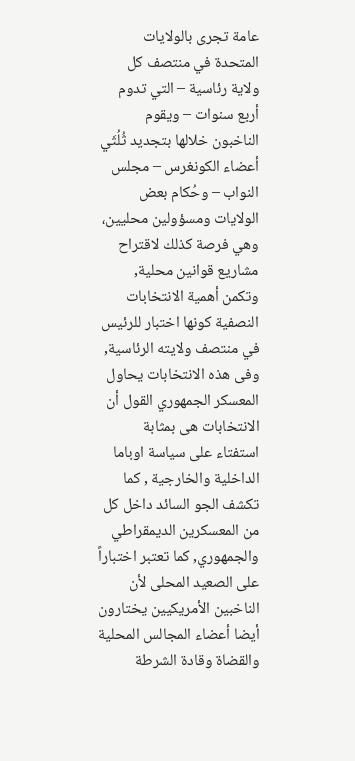عامة تجرى بالولايات المتحدة في منتصف كل ولاية رئاسية – التي تدوم أربع سنوات – ويقوم الناخبون خلالها بتجديد ثُلُثَي أعضاء الكونغرس – مجلس النواب – وحُكام بعض الولايات ومسؤولين محليين، وهي فرصة كذلك لاقتراح مشاريع قوانين محلية, وتكمن أهمية الانتخابات النصفية كونها اختبار للرئيس في منتصف ولايته الرئاسية, وفى هذه الانتخابات يحاول المعسكر الجمهوري القول أن الانتخابات هى بمثابة استفتاء على سياسة اوباما الداخلية والخارجية , كما تكشف الجو السائد داخل كل من المعسكرين الديمقراطي والجمهوري, كما تعتبر اختباراً على الصعيد المحلى لأن الناخبين الأمريكيين يختارون أيضا أعضاء المجالس المحلية والقضاة وقادة الشرطة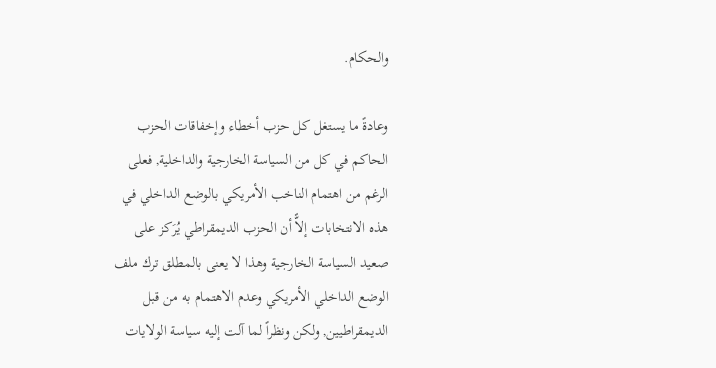والحكام.

وعادةً ما يستغل كل حزب أخطاء وإخفاقات الحزب الحاكم في كل من السياسة الخارجية والداخلية, فعلى الرغم من اهتمام الناخب الأمريكي بالوضع الداخلي في هذه الانتخابات إلاًّ أن الحزب الديمقراطي يُرَكز على صعيد السياسة الخارجية وهذا لا يعنى بالمطلق ترك ملف الوضع الداخلي الأمريكي وعدم الاهتمام به من قبل الديمقراطيين, ولكن ونظراً لما آلت إليه سياسة الولايات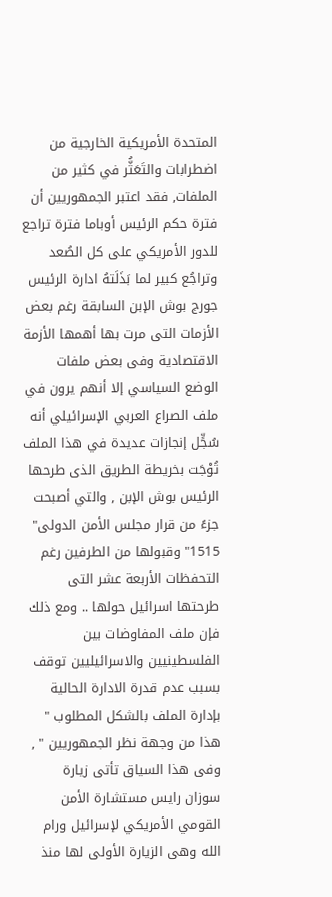المتحدة الأمريكية الخارجية من اضطرابات والتَعَثُّر في كثير من الملفات, فقد اعتبر الجمهوريين أن فترة حكم الرئيس أوباما فترة تراجع للدور الأمريكي على كل الصُعد وتراجُع كبير لما بَذَلَتهُ ادارة الرئيس جورج بوش الإبن السابقة رغم بعض الأزمات التى مرت بها أهمها الأزمة الاقتصادية وفى بعض ملفات الوضع السياسي إلا أنهم يرون في ملف الصراع العربي الإسرائيلي أنه سُجٍّل إنجازات عديدة في هذا الملف تُوْجَت بخريطة الطريق الذى طرحها الرئيس بوش الإبن , والتي أصبحت جزءً من قرار مجلس الأمن الدولى" 1515" وقبولها من الطرفين رغم التحفظات الأربعة عشر التى طرحتها اسرائيل حولها .. ومع ذلك فإن ملف المفاوضات بين الفلسطينيين والاسرائيليين توقف بسبب عدم قدرة الادارة الحالية بإدارة الملف بالشكل المطلوب " هذا من وجهة نظر الجمهوريين " , وفى هذا السياق تأتى زيارة سوزان رايس مستشارة الأمن القومي الأمريكي لإسرائيل ورام الله وهى الزيارة الأولى لها منذ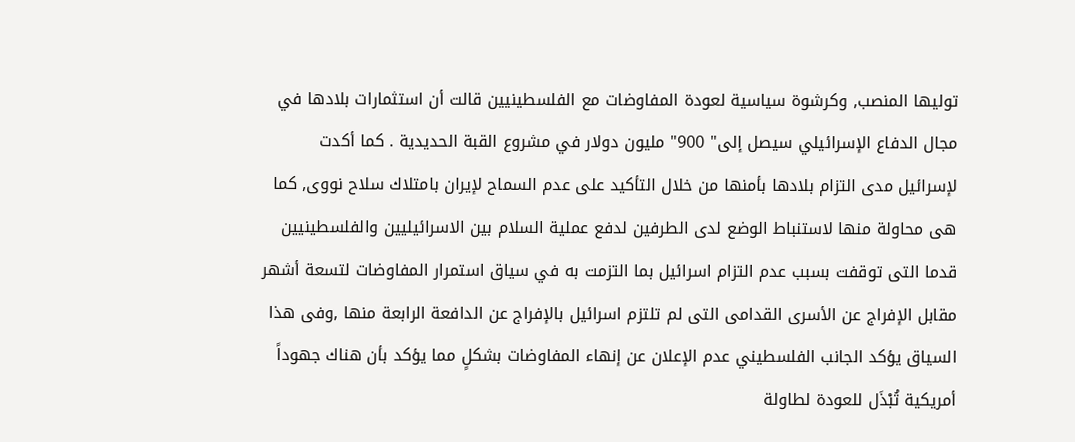توليها المنصب, وكرشوة سياسية لعودة المفاوضات مع الفلسطينيين قالت أن استثمارات بلادها في مجال الدفاع الإسرائيلي سيصل إلى" 900" مليون دولار في مشروع القبة الحديدية . كما أكدت لإسرائيل مدى التزام بلادها بأمنها من خلال التأكيد على عدم السماح لإيران بامتلاك سلاح نووى, كما هى محاولة منها لاستنباط الوضع لدى الطرفين لدفع عملية السلام بين الاسرائيليين والفلسطينيين قدما التى توقفت بسبب عدم التزام اسرائيل بما التزمت به في سياق استمرار المفاوضات لتسعة أشهر مقابل الإفراج عن الأسرى القدامى التى لم تلتزم اسرائيل بالإفراج عن الدافعة الرابعة منها ,وفى هذا السياق يؤكد الجانب الفلسطيني عدم الإعلان عن إنهاء المفاوضات بشكلٍ مما يؤكد بأن هناك جهوداً أمريكية تُبْذَل للعودة لطاولة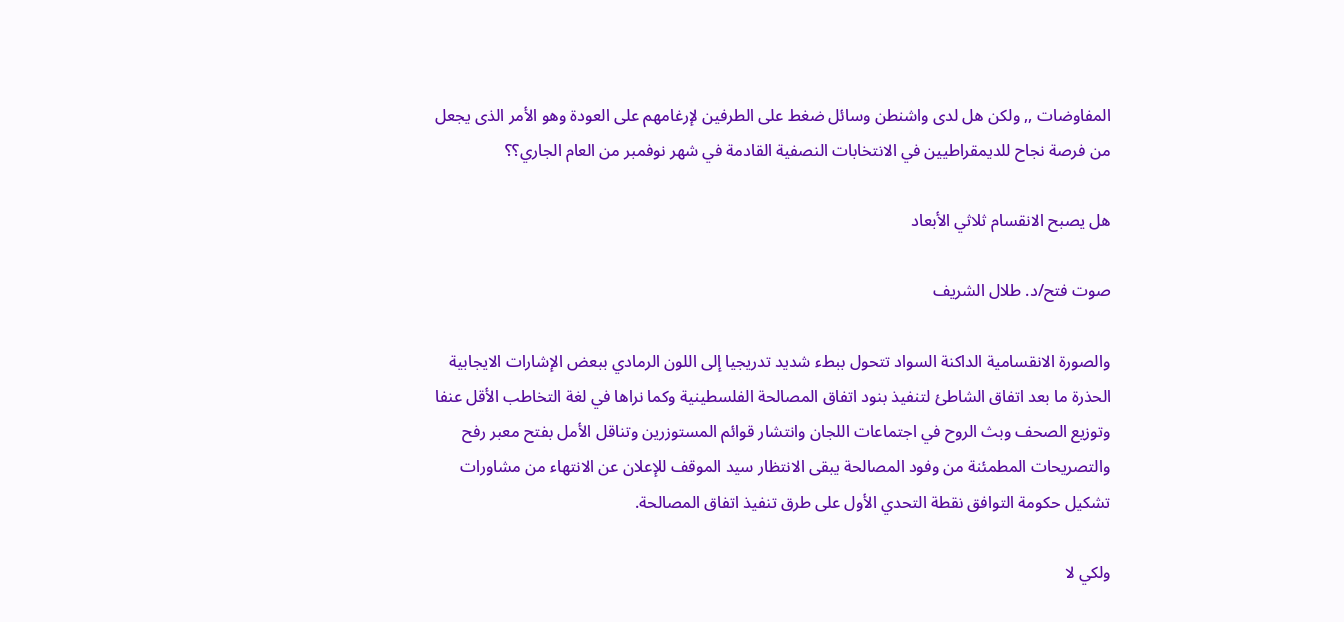المفاوضات ,, ولكن هل لدى واشنطن وسائل ضغط على الطرفين لإرغامهم على العودة وهو الأمر الذى يجعل من فرصة نجاح للديمقراطيين في الانتخابات النصفية القادمة في شهر نوفمبر من العام الجاري؟؟

هل يصبح الانقسام ثلاثي الأبعاد

صوت فتح/د. طلال الشريف

والصورة الانقسامية الداكنة السواد تتحول ببطء شديد تدريجيا إلى اللون الرمادي ببعض الإشارات الايجابية الحذرة ما بعد اتفاق الشاطئ لتنفيذ بنود اتفاق المصالحة الفلسطينية وكما نراها في لغة التخاطب الأقل عنفا وتوزيع الصحف وبث الروح في اجتماعات اللجان وانتشار قوائم المستوزرين وتناقل الأمل بفتح معبر رفح والتصريحات المطمئنة من وفود المصالحة يبقى الانتظار سيد الموقف للإعلان عن الانتهاء من مشاورات تشكيل حكومة التوافق نقطة التحدي الأول على طرق تنفيذ اتفاق المصالحة.

ولكي لا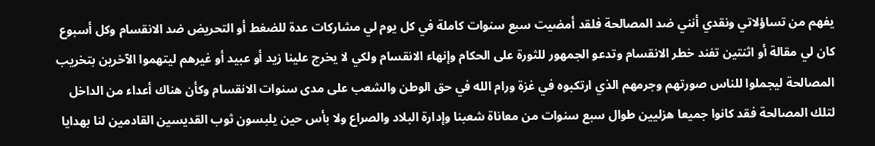يفهم من تساؤلاتي ونقدي أنني ضد المصالحة فلقد أمضيت سبع سنوات كاملة في كل يوم لي مشاركات عدة للضغط أو التحريض ضد الانقسام وكل أسبوع كان لي مقالة أو اثنتين تفند خطر الانقسام وتدعو الجمهور للثورة على الحكام وإنهاء الانقسام ولكي لا يخرج علينا زيد أو عبيد أو غيرهم ليتهموا الآخرين بتخريب المصالحة ليجملوا للناس صورتهم وجرمهم الذي ارتكبوه في غزة ورام الله في حق الوطن والشعب على مدى سنوات الانقسام وكأن هناك أعداء من الداخل لتلك المصالحة فقد كانوا جميعا هزليين طوال سبع سنوات من معاناة شعبنا وإدارة البلاد والصراع ولا بأس حين يلبسون ثوب القديسين القادمين لنا بهدايا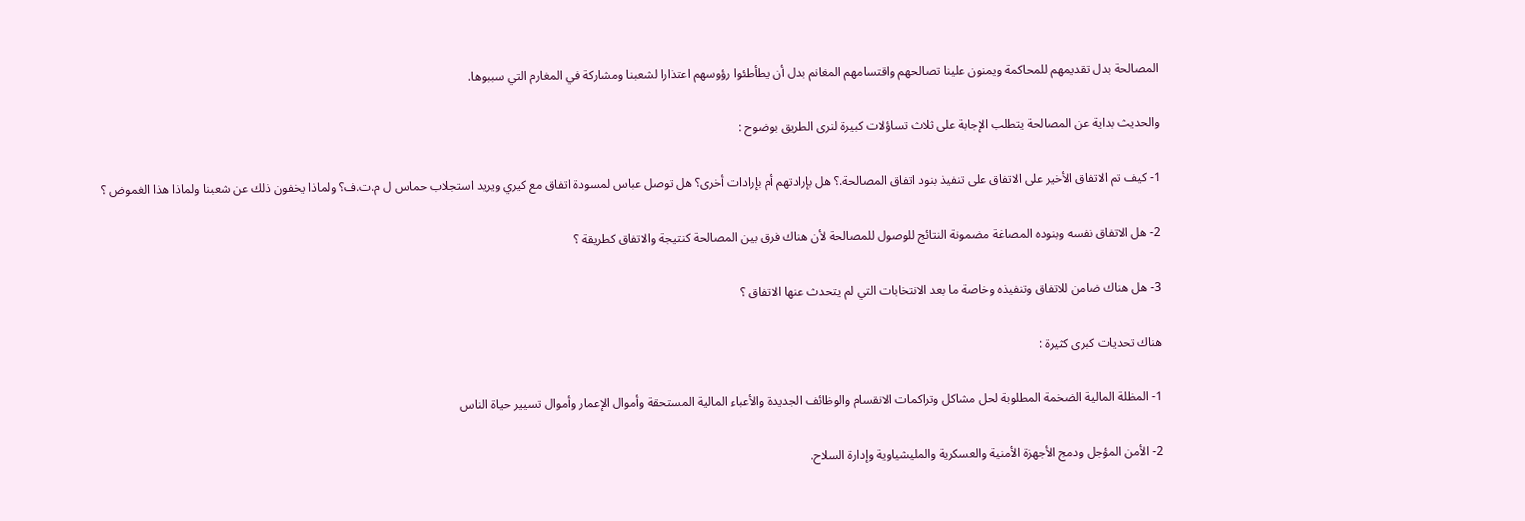المصالحة بدل تقديمهم للمحاكمة ويمنون علينا تصالحهم واقتسامهم المغانم بدل أن يطأطئوا رؤوسهم اعتذارا لشعبنا ومشاركة في المغارم التي سببوها.

والحديث بداية عن المصالحة يتطلب الإجابة على ثلاث تساؤلات كبيرة لنرى الطريق بوضوح :

1- كيف تم الاتفاق الأخير على الاتفاق على تنفيذ بنود اتفاق المصالحة.؟ هل بإرادتهم أم بإرادات أخرى؟ هل توصل عباس لمسودة اتفاق مع كيري ويريد استجلاب حماس ل م.ت.ف؟ ولماذا يخفون ذلك عن شعبنا ولماذا هذا الغموض ؟

2- هل الاتفاق نفسه وبنوده المصاغة مضمونة النتائج للوصول للمصالحة لأن هناك فرق بين المصالحة كنتيجة والاتفاق كطريقة ؟

3- هل هناك ضامن للاتفاق وتنفيذه وخاصة ما بعد الانتخابات التي لم يتحدث عنها الاتفاق ؟

هناك تحديات كبرى كثيرة :

1- المظلة المالية الضخمة المطلوبة لحل مشاكل وتراكمات الانقسام والوظائف الجديدة والأعباء المالية المستحقة وأموال الإعمار وأموال تسيير حياة الناس

2- الأمن المؤجل ودمج الأجهزة الأمنية والعسكرية والمليشياوية وإدارة السلاح.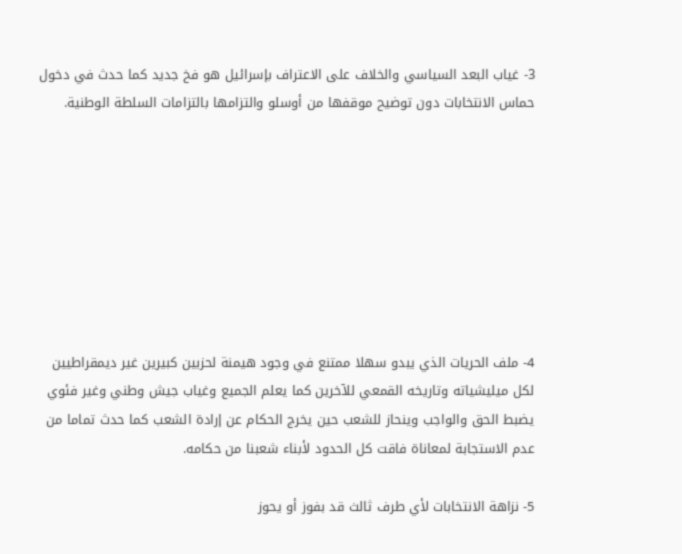3- غياب البعد السياسي والخلاف على الاعتراف بإسرائيل هو فخ جديد كما حدث في دخول حماس الانتخابات دون توضيح موقفها من أوسلو والتزامها بالتزامات السلطة الوطنية.








4- ملف الحريات الذي يبدو سهلا ممتنع في وجود هيمنة لحزبين كبيرين غير ديمقراطيين لكل ميليشياته وتاريخه القمعي للآخرين كما يعلم الجميع وغياب جيش وطني وغير فئوي يضبط الحق والواجب وينحاز للشعب حين يخرج الحكام عن إرادة الشعب كما حدث تماما من عدم الاستجابة لمعاناة فاقت كل الحدود لأبناء شعبنا من حكامه.

5- نزاهة الانتخابات لأي طرف ثالث قد بفوز أو يحوز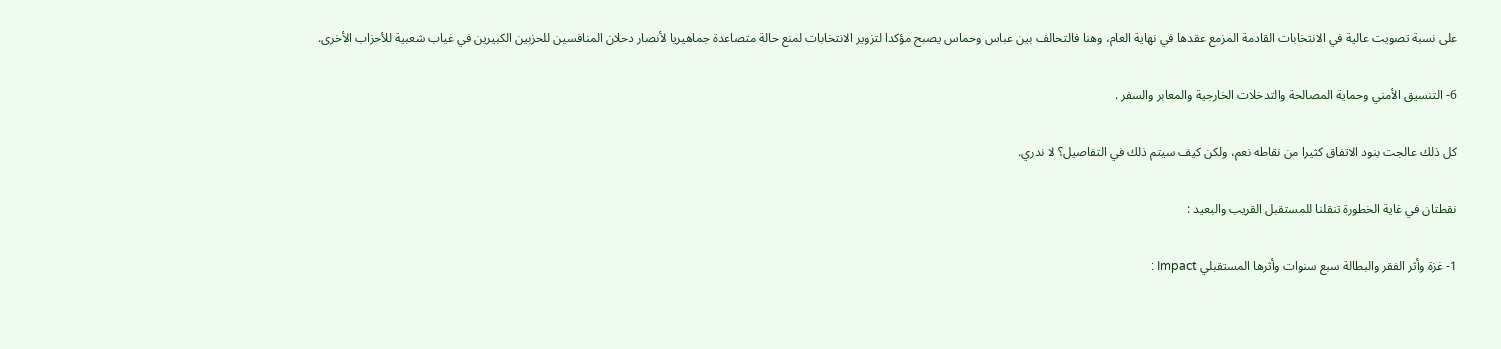على نسبة تصويت عالية في الانتخابات القادمة المزمع عقدها في نهاية العام، وهنا فالتحالف بين عباس وحماس يصبح مؤكدا لتزوير الانتخابات لمنع حالة متصاعدة جماهيريا لأنصار دحلان المنافسين للحزبين الكبيرين في غياب شعبية للأحزاب الأخرى.

6- التنسيق الأمني وحماية المصالحة والتدخلات الخارجية والمعابر والسفر .

كل ذلك عالجت بنود الاتفاق كثيرا من نقاطه نعم، ولكن كيف سيتم ذلك في التفاصيل؟ لا ندري.

نقطتان في غاية الخطورة تنقلنا للمستقبل القريب والبعيد :

1- غزة وأثر الفقر والبطالة سبع سنوات وأثرها المستقبلي Impact :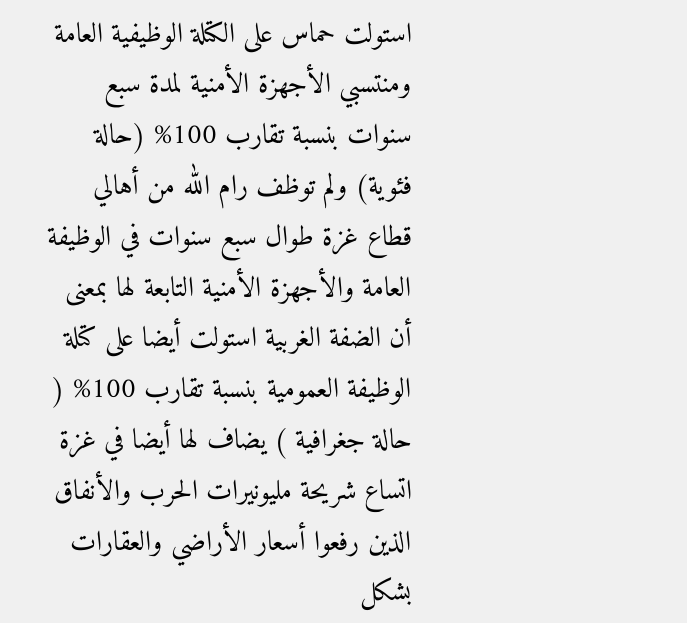استولت حماس على الكتلة الوظيفية العامة ومنتسبي الأجهزة الأمنية لمدة سبع سنوات بنسبة تقارب 100% (حالة فئوية) ولم توظف رام الله من أهالي قطاع غزة طوال سبع سنوات في الوظيفة العامة والأجهزة الأمنية التابعة لها بمعنى أن الضفة الغربية استولت أيضا على كتلة الوظيفة العمومية بنسبة تقارب 100% ( حالة جغرافية ) يضاف لها أيضا في غزة اتساع شريحة مليونيرات الحرب والأنفاق الذين رفعوا أسعار الأراضي والعقارات بشكل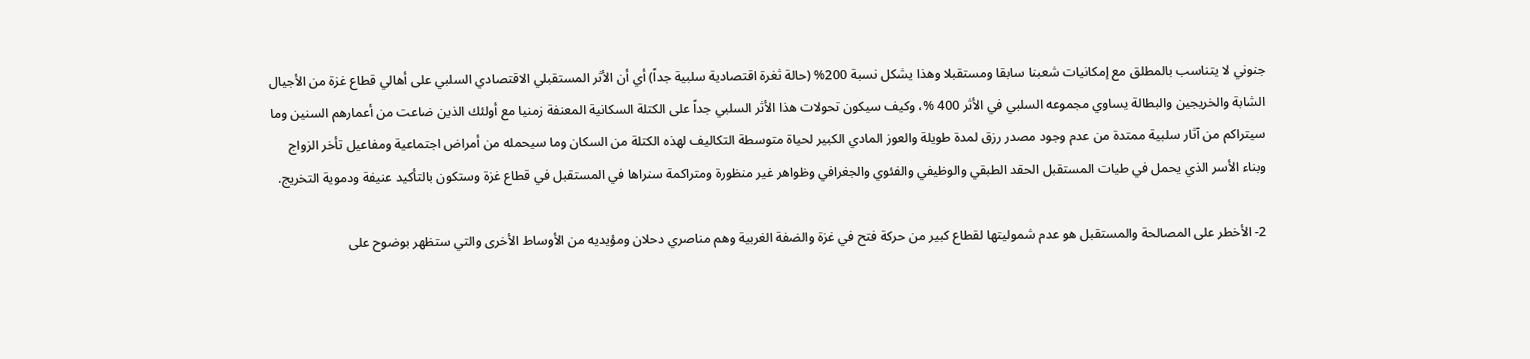جنوني لا يتناسب بالمطلق مع إمكانيات شعبنا سابقا ومستقبلا وهذا يشكل نسبة 200% (حالة ثغرة اقتصادية سلبية جداً) أي أن الأثر المستقبلي الاقتصادي السلبي على أهالي قطاع غزة من الأجيال الشابة والخريجين والبطالة يساوي مجموعه السلبي في الأثر 400 %، وكيف سيكون تحولات هذا الأثر السلبي جداً على الكتلة السكانية المعنفة زمنيا مع أولئك الذين ضاعت من أعمارهم السنين وما سيتراكم من آثار سلبية ممتدة من عدم وجود مصدر رزق لمدة طويلة والعوز المادي الكبير لحياة متوسطة التكاليف لهذه الكتلة من السكان وما سيحمله من أمراض اجتماعية ومفاعيل تأخر الزواج وبناء الأسر الذي يحمل في طيات المستقبل الحقد الطبقي والوظيفي والفئوي والجغرافي وظواهر غير منظورة ومتراكمة سنراها في المستقبل في قطاع غزة وستكون بالتأكيد عنيفة ودموية التخريج.

2- الأخطر على المصالحة والمستقبل هو عدم شموليتها لقطاع كبير من حركة فتح في غزة والضفة الغربية وهم مناصري دحلان ومؤيديه من الأوساط الأخرى والتي ستظهر بوضوح على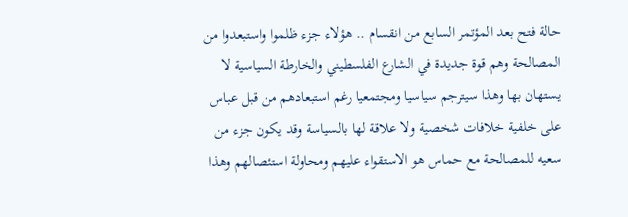حالة فتح بعد المؤتمر السابع من انقسام .. هؤلاء جزء ظلموا واستبعدوا من المصالحة وهم قوة جديدة في الشارع الفلسطيني والخارطة السياسية لا يستهان بها وهذا سيترجم سياسيا ومجتمعيا رغم استبعادهم من قبل عباس على خلفية خلافات شخصية ولا علاقة لها بالسياسة وقد يكون جزء من سعيه للمصالحة مع حماس هو الاستقواء عليهم ومحاولة استئصالهم وهذا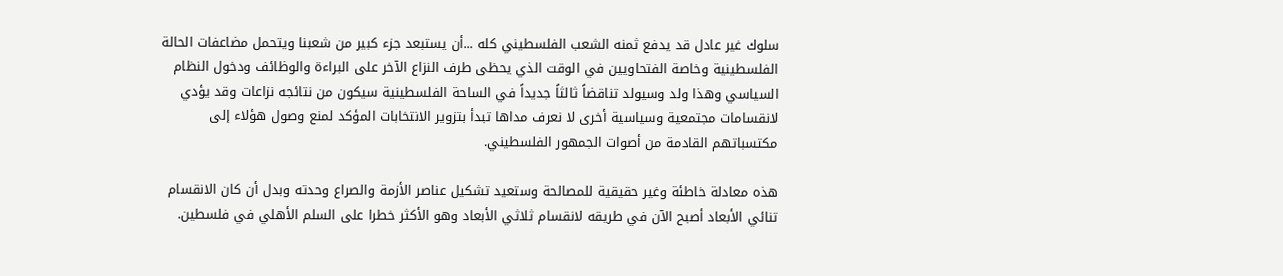سلوك غير عادل قد يدفع ثمنه الشعب الفلسطيني كله ...أن يستبعد جزء كبير من شعبنا ويتحمل مضاعفات الحالة الفلسطينية وخاصة الفتحاويين في الوقت الذي يحظى طرف النزاع الآخر على البراءة والوظائف ودخول النظام السياسي وهذا ولد وسيولد تناقضاً ثالثاً جديداً في الساحة الفلسطينية سيكون من نتائجه نزاعات وقد يؤدي لانقسامات مجتمعية وسياسية أخرى لا نعرف مداها تبدأ بتزوير الانتخابات المؤكد لمنع وصول هؤلاء إلى مكتسباتهم القادمة من أصوات الجمهور الفلسطيني.

هذه معادلة خاطئة وغير حقيقية للمصالحة وستعيد تشكيل عناصر الأزمة والصراع وحدته وبدل أن كان الانقسام تنائي الأبعاد أصبح الآن في طريقه لانقسام ثلاثي الأبعاد وهو الأكثر خطرا على السلم الأهلي في فلسطين.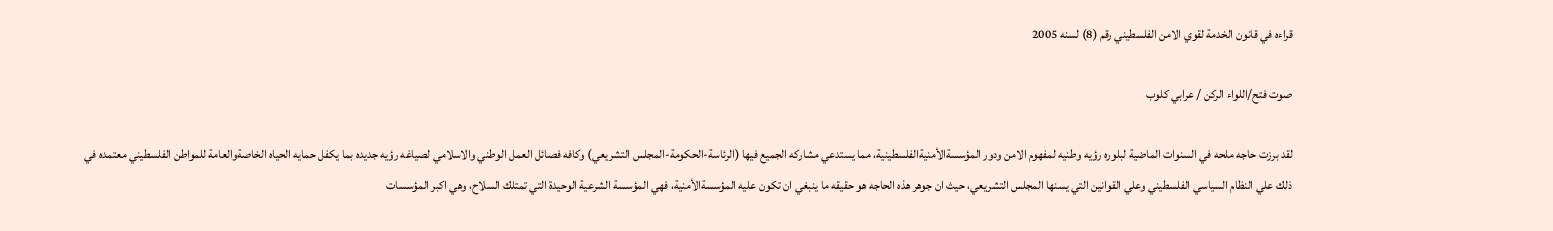قراءه في قانون الخدمة لقوي الامن الفلسطيني رقم (8) لسنه 2005

صوت فتح/اللواء الركن / عرابي كلوب

لقد برزت حاجه ملحه في السنوات الماضية لبلوره رؤيه وطنيه لمفهوم الامن ودور المؤسسةالأمنيةالفلسطينية، مما يستدعي مشاركه الجميع فيها (الرئاسة-الحكومة-المجلس التشريعي) وكافه فصائل العمل الوطني والاسلامي لصياغه رؤيه جديده بما يكفل حمايه الحياه الخاصةوالعامة للمواطن الفلسطيني معتمده في ذلك علي النظام السياسي الفلسطيني وعلي القوانين التي يسنها المجلس التشريعي، حيث ان جوهر هذه الحاجه هو حقيقه ما ينبغي ان تكون عليه المؤسسةالأمنية، فهي المؤسسة الشرعية الوحيدة التي تمتلك السلاح، وهي اكبر المؤسسات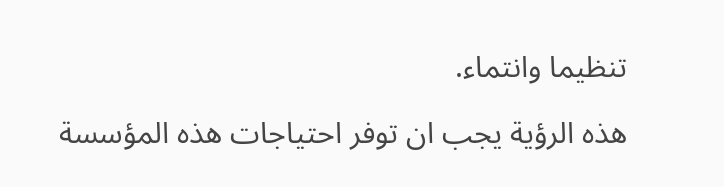تنظيما وانتماء.

هذه الرؤية يجب ان توفر احتياجات هذه المؤسسة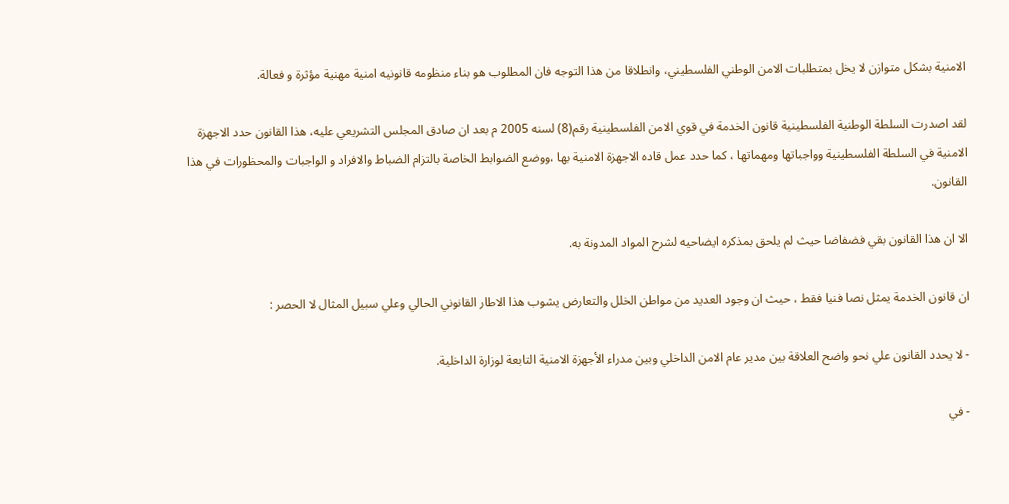الامنية بشكل متوازن لا يخل بمتطلبات الامن الوطني الفلسطيني، وانطلاقا من هذا التوجه فان المطلوب هو بناء منظومه قانونيه امنية مهنية مؤثرة و فعالة.

لقد اصدرت السلطة الوطنية الفلسطينية قانون الخدمة في قوي الامن الفلسطينية رقم(8) لسنه 2005 م بعد ان صادق المجلس التشريعي عليه، هذا القانون حدد الاجهزة الامنية في السلطة الفلسطينية وواجباتها ومهماتها ، كما حدد عمل قاده الاجهزة الامنية بها ،ووضع الضوابط الخاصة بالتزام الضباط والافراد و الواجبات والمحظورات في هذا القانون.

الا ان هذا القانون بقي فضفاضا حيث لم يلحق بمذكره ايضاحيه لشرح المواد المدونة به.

ان قانون الخدمة يمثل نصا فنيا فقط ، حيث ان وجود العديد من مواطن الخلل والتعارض يشوب هذا الاطار القانوني الحالي وعلي سبيل المثال لا الحصر :

- لا يحدد القانون علي نحو واضح العلاقة بين مدير عام الامن الداخلي وبين مدراء الأجهزة الامنية التابعة لوزارة الداخلية.

- في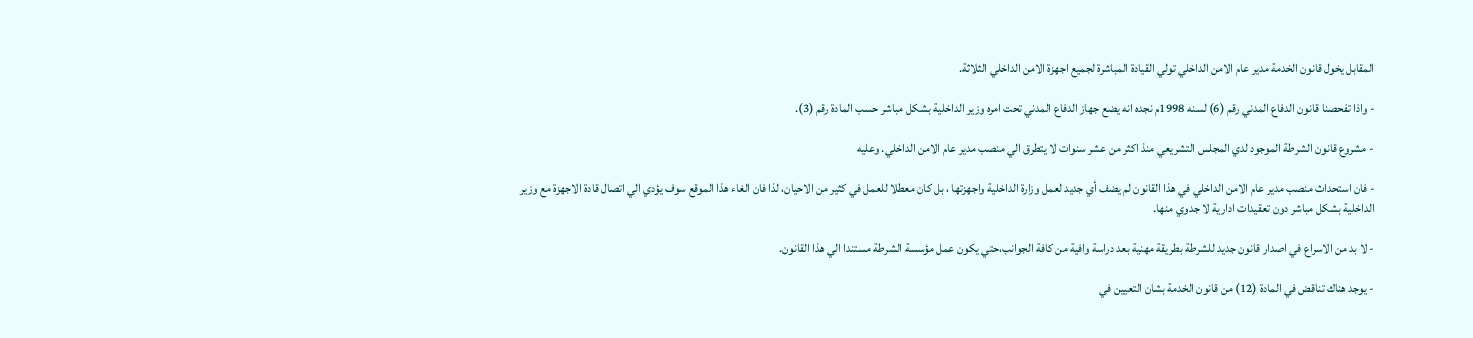المقابل يخول قانون الخدمة مدير عام الامن الداخلي تولي القيادة المباشرة لجميع اجهزة الامن الداخلي الثلاثة.

- واذا تفحصنا قانون الدفاع المدني رقم (6) لسنه 1998م نجده انه يضع جهاز الدفاع المدني تحت امره وزير الداخلية بشكل مباشر حسب المادة رقم (3).

- مشروع قانون الشرطة الموجود لدي المجلس التشريعي منذ اكثر من عشر سنوات لا يتطرق الي منصب مدير عام الامن الداخلي. وعليه

- فان استحداث منصب مدير عام الامن الداخلي في هذا القانون لم يضف أي جديد لعمل وزارة الداخلية واجهزتها ، بل كان معطلا للعمل في كثير من الاحيان، لذا فان الغاء هذا الموقع سوف يؤدي الي اتصال قادة الاجهزة مع وزير الداخلية بشكل مباشر دون تعقيدات ادارية لا جدوي منها.

- لا بد من الاسراع في اصدار قانون جديد للشرطة بطريقة مهنية بعد دراسة وافية من كافة الجوانب،حتي يكون عمل مؤسسة الشرطة مستندا الي هذا القانون.

- يوجد هناك تناقض في المادة (12) من قانون الخدمة بشان التعيين في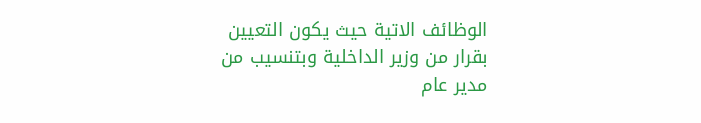الوظائف الاتية حيث يكون التعيين بقرار من وزير الداخلية وبتنسيب من مدير عام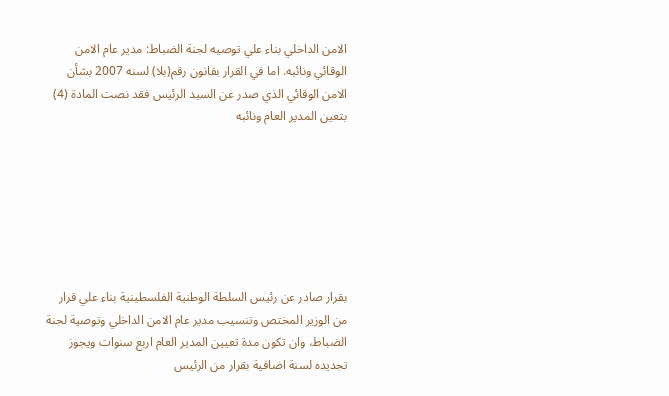الامن الداخلي بناء علي توصيه لجنة الضباط: مدير عام الامن الوقائي ونائبه. اما في القرار بقانون رقم(بلا) لسنه 2007 بشأن الامن الوقائي الذي صدر عن السيد الرئيس فقد نصت المادة (4) بتعين المدير العام ونائبه







بقرار صادر عن رئيس السلطة الوطنية الفلسطينية بناء علي قرار من الوزير المختص وتنسيب مدير عام الامن الداخلي وتوصية لجنة الضباط، وان تكون مدة تعيين المدير العام اربع سنوات ويجوز تجديده لسنة اضافية بقرار من الرئيس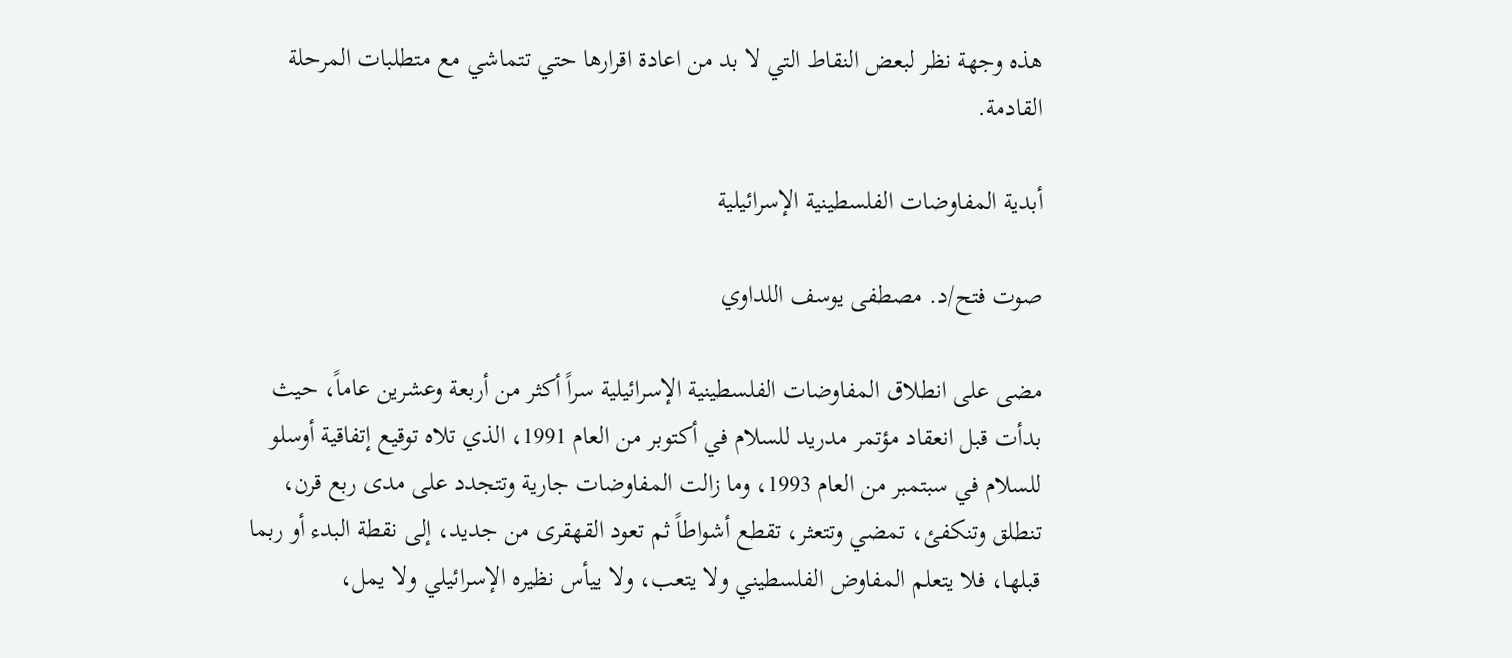هذه وجهة نظر لبعض النقاط التي لا بد من اعادة اقرارها حتي تتماشي مع متطلبات المرحلة القادمة.

أبدية المفاوضات الفلسطينية الإسرائيلية

صوت فتح/د. مصطفى يوسف اللداوي

مضى على انطلاق المفاوضات الفلسطينية الإسرائيلية سراً أكثر من أربعة وعشرين عاماً، حيث بدأت قبل انعقاد مؤتمر مدريد للسلام في أكتوبر من العام 1991، الذي تلاه توقيع إتفاقية أوسلو للسلام في سبتمبر من العام 1993، وما زالت المفاوضات جارية وتتجدد على مدى ربع قرن، تنطلق وتنكفئ، تمضي وتتعثر، تقطع أشواطاً ثم تعود القهقرى من جديد، إلى نقطة البدء أو ربما قبلها، فلا يتعلم المفاوض الفلسطيني ولا يتعب، ولا ييأس نظيره الإسرائيلي ولا يمل،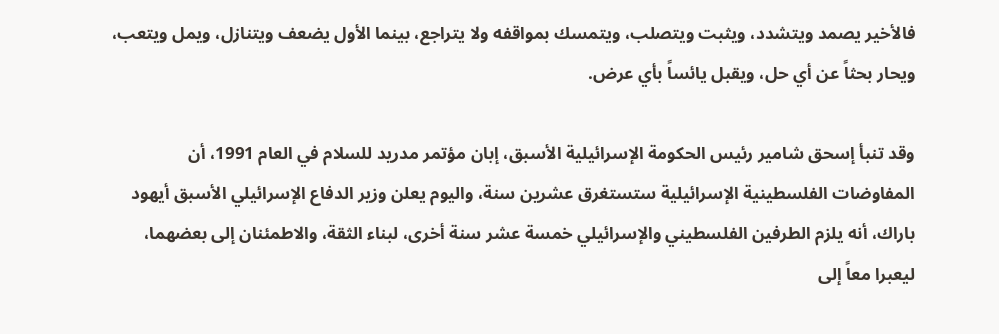فالأخير يصمد ويتشدد، ويثبت ويتصلب، ويتمسك بمواقفه ولا يتراجع، بينما الأول يضعف ويتنازل، ويمل ويتعب، ويحار بحثاً عن أي حل، ويقبل يائساً بأي عرض.

وقد تنبأ إسحق شامير رئيس الحكومة الإسرائيلية الأسبق، إبان مؤتمر مدريد للسلام في العام 1991، أن المفاوضات الفلسطينية الإسرائيلية ستستغرق عشرين سنة، واليوم يعلن وزير الدفاع الإسرائيلي الأسبق أيهود باراك، أنه يلزم الطرفين الفلسطيني والإسرائيلي خمسة عشر سنة أخرى، لبناء الثقة، والاطمئنان إلى بعضهما، ليعبرا معاً إلى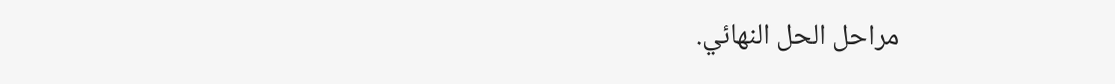مراحل الحل النهائي.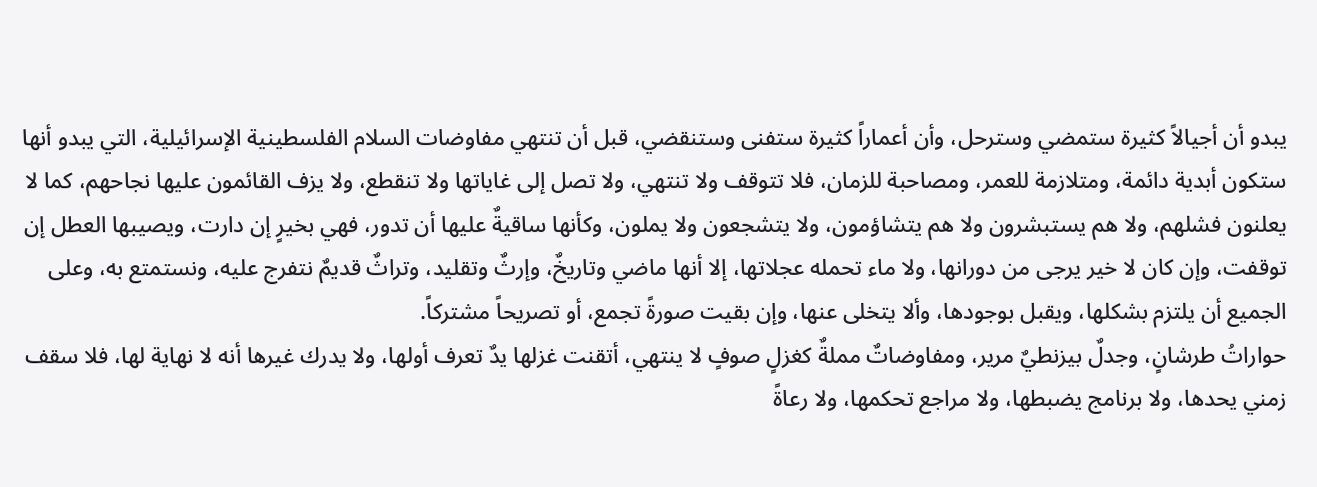يبدو أن أجيالاً كثيرة ستمضي وسترحل، وأن أعماراً كثيرة ستفنى وستنقضي، قبل أن تنتهي مفاوضات السلام الفلسطينية الإسرائيلية، التي يبدو أنها ستكون أبدية دائمة، ومتلازمة للعمر، ومصاحبة للزمان، فلا تتوقف ولا تنتهي، ولا تصل إلى غاياتها ولا تنقطع، ولا يزف القائمون عليها نجاحهم، كما لا يعلنون فشلهم، ولا هم يستبشرون ولا هم يتشاؤمون، ولا يتشجعون ولا يملون، وكأنها ساقيةٌ عليها أن تدور، فهي بخيرٍ إن دارت، ويصيبها العطل إن توقفت، وإن كان لا خير يرجى من دورانها، ولا ماء تحمله عجلاتها، إلا أنها ماضي وتاريخٌ، وإرثٌ وتقليد، وتراثٌ قديمٌ نتفرج عليه، ونستمتع به، وعلى الجميع أن يلتزم بشكلها، ويقبل بوجودها، وألا يتخلى عنها، وإن بقيت صورةً تجمع، أو تصريحاً مشتركاً.
حواراتُ طرشانٍ، وجدلٌ بيزنطيٌ مرير، ومفاوضاتٌ مملةٌ كغزلٍ صوفٍ لا ينتهي، أتقنت غزلها يدٌ تعرف أولها، ولا يدرك غيرها أنه لا نهاية لها، فلا سقف زمني يحدها، ولا برنامج يضبطها، ولا مراجع تحكمها، ولا رعاةً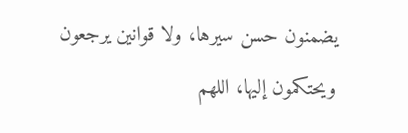يضمنون حسن سيرها، ولا قوانين يرجعون ويحتكمون إليها، اللهم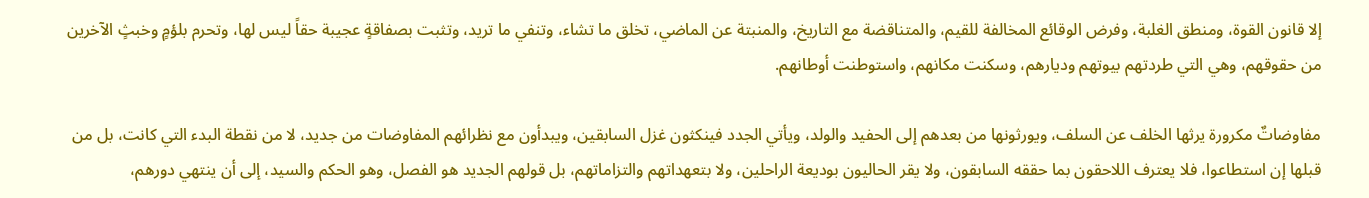إلا قانون القوة، ومنطق الغلبة، وفرض الوقائع المخالفة للقيم، والمتناقضة مع التاريخ، والمنبتة عن الماضي، تخلق ما تشاء، وتنفي ما تريد، وتثبت بصفاقةٍ عجيبة حقاً ليس لها، وتحرم بلؤمٍ وخبثٍ الآخرين من حقوقهم، وهي التي طردتهم بيوتهم وديارهم، وسكنت مكانهم، واستوطنت أوطانهم.

مفاوضاتٌ مكرورة يرثها الخلف عن السلف، ويورثونها من بعدهم إلى الحفيد والولد، ويأتي الجدد فينكثون غزل السابقين، ويبدأون مع نظرائهم المفاوضات من جديد، لا من نقطة البدء التي كانت، بل من قبلها إن استطاعوا، فلا يعترف اللاحقون بما حققه السابقون، ولا يقر الحاليون بوديعة الراحلين، ولا بتعهداتهم والتزاماتهم، بل قولهم الجديد هو الفصل، وهو الحكم والسيد، إلى أن ينتهي دورهم،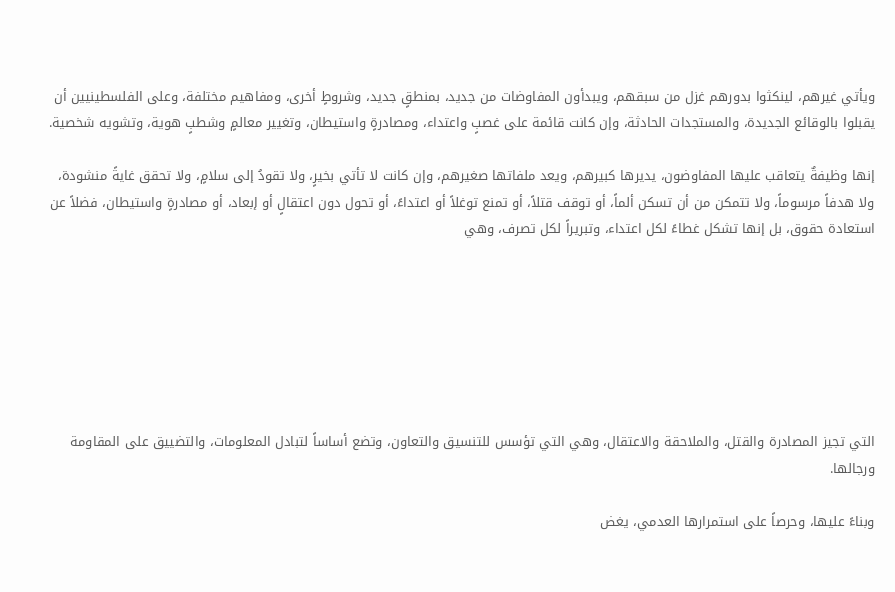ويأتي غيرهم، لينكثوا بدورهم غزل من سبقهم، ويبدأون المفاوضات من جديد، بمنطقٍ جديد، وشروطٍ أخرى، ومفاهيم مختلفة، وعلى الفلسطينيين أن يقبلوا بالوقائع الجديدة، والمستجدات الحادثة، وإن كانت قائمة على غصبٍ واعتداء، ومصادرةٍ واستيطان، وتغيير معالمٍ وشطبٍ هوية، وتشويه شخصية.

إنها وظيفةٌ يتعاقب عليها المفاوضون، يديرها كبيرهم، ويعد ملفاتها صغيرهم، وإن كانت لا تأتي بخيرٍ، ولا تقودُ إلى سلامٍ، ولا تحقق غايةً منشودة، ولا هدفاً مرسوماً، ولا تتمكن من أن تسكن ألماً، أو توقف قتلاً، أو تمنع توغلاً أو اعتداءً، أو تحول دون اعتقالٍ أو إبعاد، أو مصادرةٍ واستيطان، فضلاً عن استعادة حقوق، بل إنها تشكل غطاءً لكل اعتداء، وتبريراً لكل تصرف، وهي







التي تجيز المصادرة والقتل، والملاحقة والاعتقال، وهي التي تؤسس للتنسيق والتعاون، وتضع أساساً لتبادل المعلومات، والتضييق على المقاومة ورجالها.

وبناءً عليها، وحرصاً على استمرارها العدمي، يغض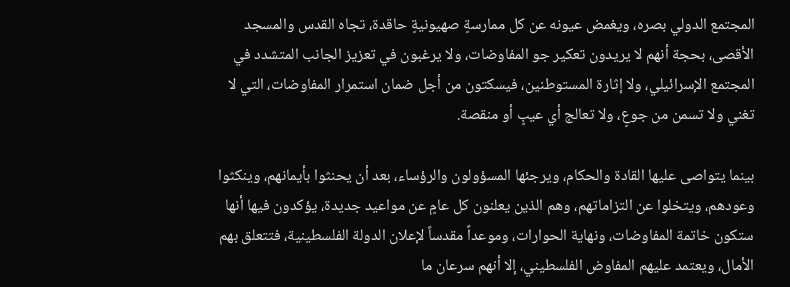المجتمع الدولي بصره، ويغمض عيونه عن كل ممارسةٍ صهيونيةٍ حاقدة، تجاه القدس والمسجد الأقصى، بحجة أنهم لا يريدون تعكير جو المفاوضات، ولا يرغبون في تعزيز الجانب المتشدد في المجتمع الإسرائيلي، ولا إثارة المستوطنين، فيسكتون من أجل ضمان استمرار المفاوضات، التي لا تغني ولا تسمن من جوعٍ، ولا تعالج أي عيبٍ أو منقصة.

بينما يتواصى عليها القادة والحكام، ويرجئها المسؤولون والرؤساء، بعد أن يحنثوا بأيمانهم، وينكثوا وعودهم، ويتخلوا عن التزاماتهم، وهم الذين يعلنون كل عامٍ عن مواعيد جديدة، يؤكدون فيها أنها ستكون خاتمة المفاوضات، ونهاية الحوارات، وموعداً مقدساً لإعلان الدولة الفلسطينية، فتتعلق بهم الأمال، ويعتمد عليهم المفاوض الفلسطيني، إلا أنهم سرعان ما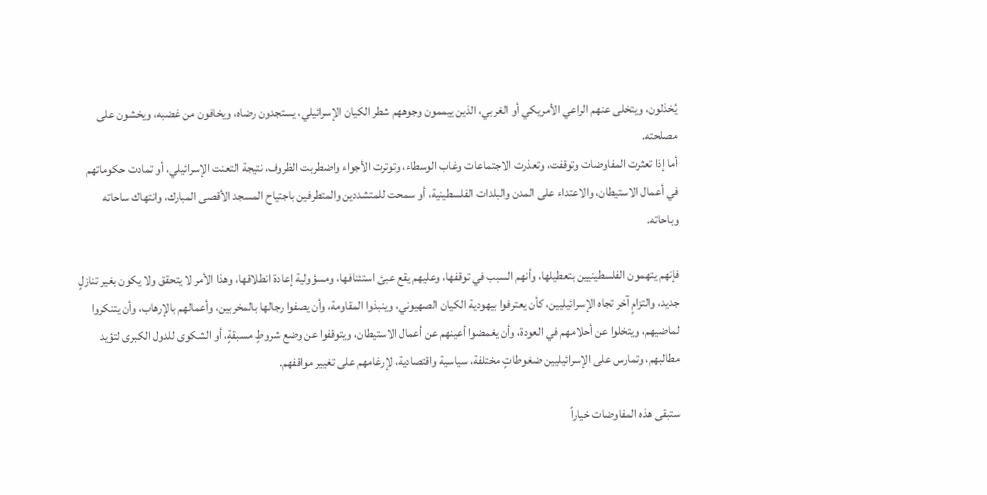يُخذلون، ويتخلى عنهم الراعي الأمريكي أو الغربي، الذين ييممون وجوههم شطر الكيان الإسرائيلي، يستجدون رضاه، ويخافون من غضبه، ويخشون على مصلحته.
أما إذا تعثرت المفاوضات وتوقفت، وتعذرت الاجتماعات وغاب الوسطاء، وتوترت الأجواء واضطربت الظروف، نتيجة التعنت الإسرائيلي، أو تمادت حكوماتهم في أعمال الاستيطان، والاعتداء على المدن والبلدات الفلسطينية، أو سمحت للمتشددين والمتطرفين باجتياح المسجد الأقصى المبارك، وانتهاك ساحاته وباحاته.

فإنهم يتهمون الفلسطينيين بتعطيلها، وأنهم السبب في توقفها، وعليهم يقع عبئ استئنافها، ومسؤولية إعادة انطلاقها، وهذا الأمر لا يتحقق ولا يكون بغير تنازلٍ جديد، والتزامٍ آخر تجاه الإسرائيليين، كأن يعترفوا بيهودية الكيان الصهيوني، وينبذوا المقاومة، وأن يصفوا رجالها بالمخربين، وأعمالهم بالإرهاب، وأن يتنكروا لماضيهم، ويتخلوا عن أحلامهم في العودة، وأن يغمضوا أعينهم عن أعمال الاستيطان، ويتوقفوا عن وضع شروطٍ مسبقةٍ، أو الشكوى للدول الكبرى لتؤيد مطالبهم، وتمارس على الإسرائيليين ضغوطاتٍ مختلفة، سياسية واقتصادية، لإرغامهم على تغيير مواقفهم.

ستبقى هذه المفاوضات خياراً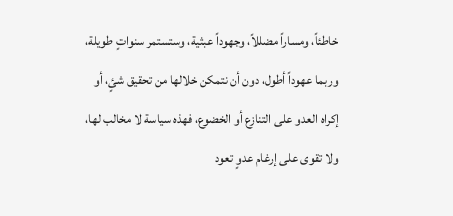خاطئاً، ومساراً مضللاً، وجهوداً عبثية، وستستمر سنواتٍ طويلة، وربما عهوداً أطول، دون أن نتمكن خلالها من تحقيق شئٍ، أو إكراه العدو على التنازع أو الخضوع، فهذه سياسة لا مخالب لها، ولا تقوى على إرغام عدوٍ تعود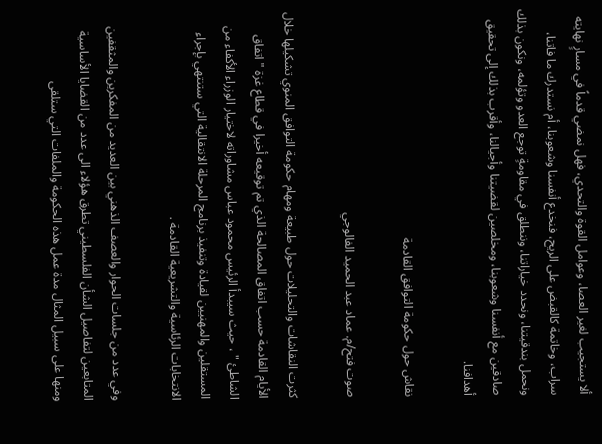ألا يستجيب لغير العصا، وعوامل القوة والتحدي، فهل نمضي قدماً في مسارٍ نهايته سراب، وخاتمة كالقبض على الريح، فنخدع أنفسنا وشعوبنا، أم نستدرك ما فاتنا، ونحمل بندقيتنا، ونحدد خياراتنا، وننطلق في مقاومةٍ توجع العدو وتؤلمه، ونكون بذلك صادقين مع أنفسنا وشعوبنا، ومخلصين لقضيتنا وأجيالنا، وأقرب بذلك إلى تحقيق أهدافنا.

نقاش حول حكومة التوافق القادمة

صوت فتح/م. عماد عبد الحميد الفالوجي

كثرت النقاشات والتحليلات حول طبيعة ومهام حكومة التوافق المنوي تشكيلها خلال الأيام القادمة حسب اتفاق المصالحة الذي تم توقيعه أخيرا في قطاع غزة " اتفاق الشاطئ " ، حيث سيبدأ الرئيس محمود عباس مشاوراته لاختيار الوزراء الأكفاء من المستقلين والمهنيين لقيادة وتنفيذ برنامج المرحلة الانتقالية التي ستنتهي بإجراء الانتخابات الرئاسية والتشريعية القادمة .

وفي عدد من جلسات الحوار والعصف الذهني بين العديد من المفكرين والمثقفين المتابعين لتفاصيل الشأن الفلسطيني تطرق هؤلاء الى عدد من القضايا الأساسية ومنها على سبيل المثال مدة عمل هذه الحكومة والملفات التي ستلقى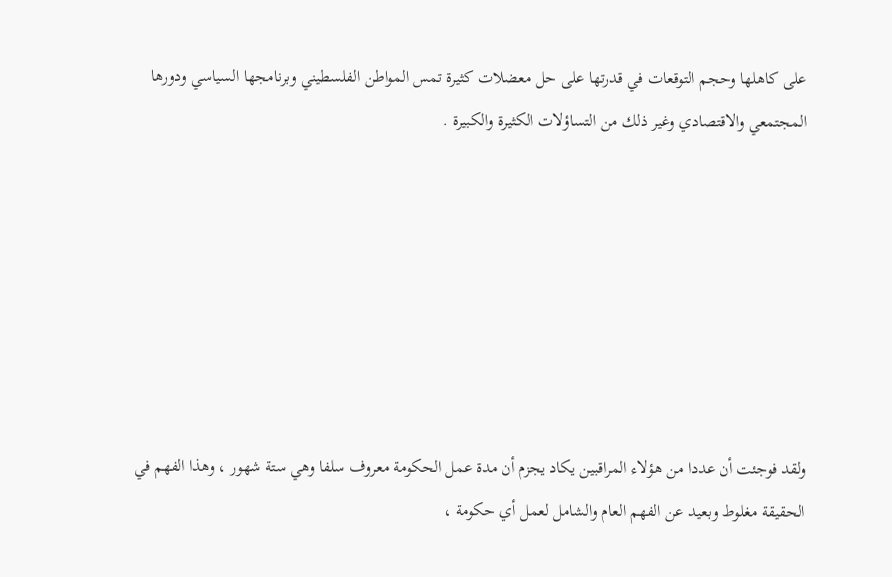على كاهلها وحجم التوقعات في قدرتها على حل معضلات كثيرة تمس المواطن الفلسطيني وبرنامجها السياسي ودورها المجتمعي والاقتصادي وغير ذلك من التساؤلات الكثيرة والكبيرة .







ولقد فوجئت أن عددا من هؤلاء المراقبين يكاد يجزم أن مدة عمل الحكومة معروف سلفا وهي ستة شهور ، وهذا الفهم في الحقيقة مغلوط وبعيد عن الفهم العام والشامل لعمل أي حكومة ،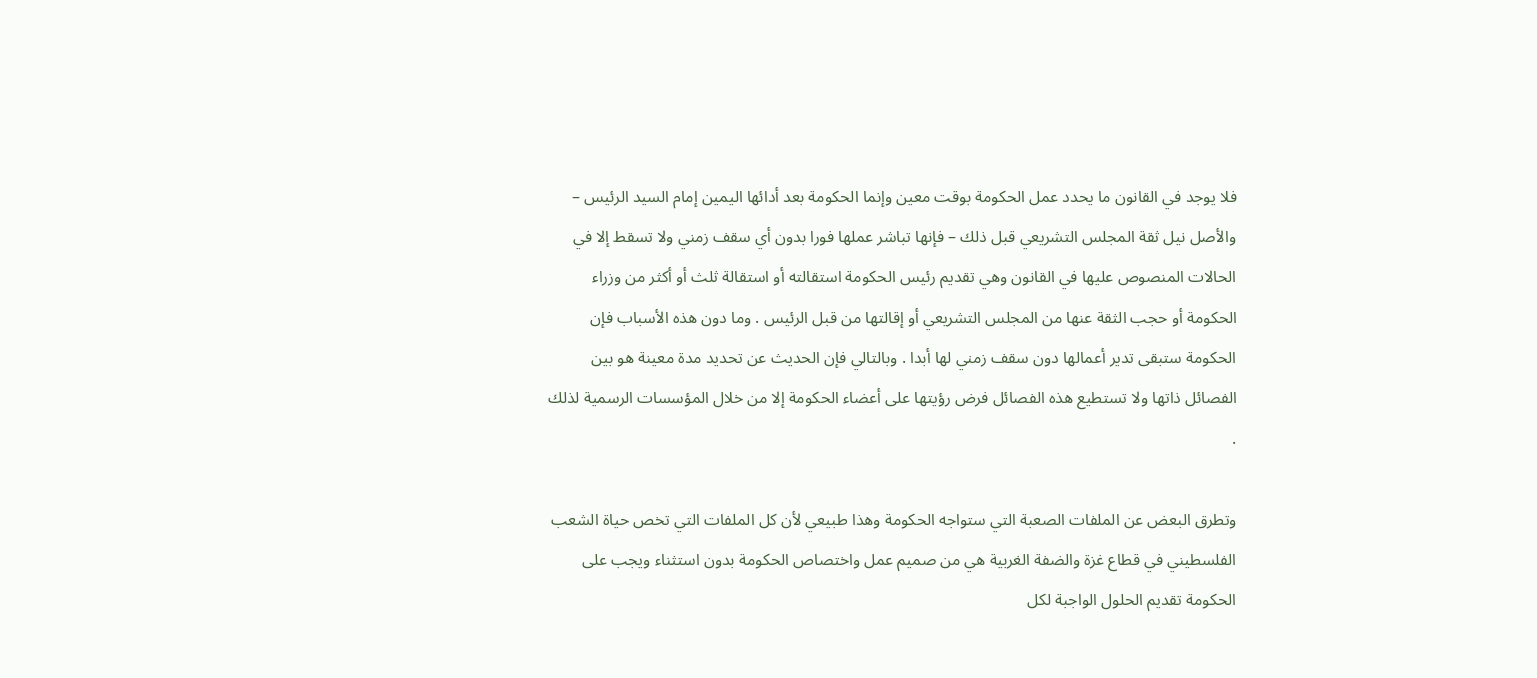فلا يوجد في القانون ما يحدد عمل الحكومة بوقت معين وإنما الحكومة بعد أدائها اليمين إمام السيد الرئيس – والأصل نيل ثقة المجلس التشريعي قبل ذلك – فإنها تباشر عملها فورا بدون أي سقف زمني ولا تسقط إلا في الحالات المنصوص عليها في القانون وهي تقديم رئيس الحكومة استقالته أو استقالة ثلث أو أكثر من وزراء الحكومة أو حجب الثقة عنها من المجلس التشريعي أو إقالتها من قبل الرئيس . وما دون هذه الأسباب فإن الحكومة ستبقى تدير أعمالها دون سقف زمني لها أبدا . وبالتالي فإن الحديث عن تحديد مدة معينة هو بين الفصائل ذاتها ولا تستطيع هذه الفصائل فرض رؤيتها على أعضاء الحكومة إلا من خلال المؤسسات الرسمية لذلك .

وتطرق البعض عن الملفات الصعبة التي ستواجه الحكومة وهذا طبيعي لأن كل الملفات التي تخص حياة الشعب الفلسطيني في قطاع غزة والضفة الغربية هي من صميم عمل واختصاص الحكومة بدون استثناء ويجب على الحكومة تقديم الحلول الواجبة لكل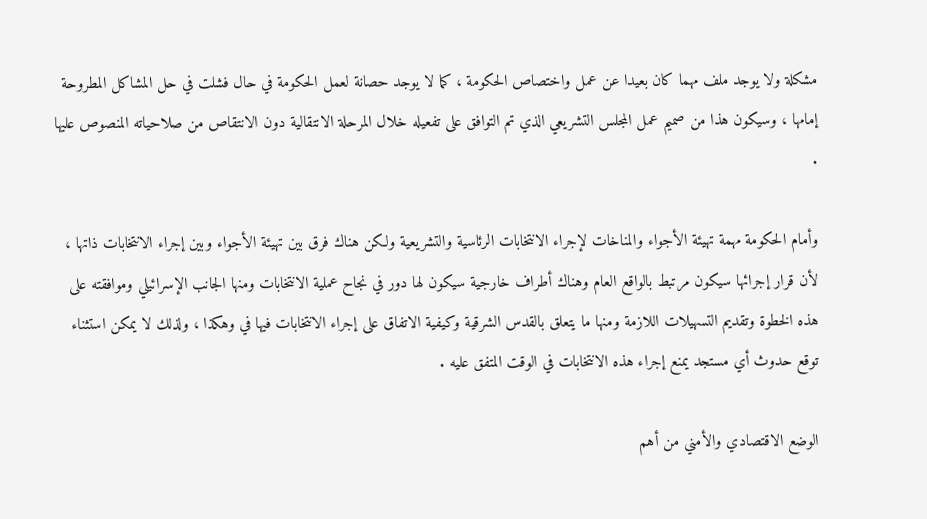مشكلة ولا يوجد ملف مهما كان بعيدا عن عمل واختصاص الحكومة ، كما لا يوجد حصانة لعمل الحكومة في حال فشلت في حل المشاكل المطروحة إمامها ، وسيكون هذا من صميم عمل المجلس التشريعي الذي تم التوافق على تفعيله خلال المرحلة الانتقالية دون الانتقاص من صلاحياته المنصوص عليها .

وأمام الحكومة مهمة تهيئة الأجواء والمناخات لإجراء الانتخابات الرئاسية والتشريعية ولكن هناك فرق بين تهيئة الأجواء وبين إجراء الانتخابات ذاتها ، لأن قرار إجرائها سيكون مرتبط بالواقع العام وهناك أطراف خارجية سيكون لها دور في نجاح عملية الانتخابات ومنها الجانب الإسرائيلي وموافقته على هذه الخطوة وتقديم التسهيلات اللازمة ومنها ما يتعلق بالقدس الشرقية وكيفية الاتفاق على إجراء الانتخابات فيها في وهكذا ، ولذلك لا يمكن استثناء توقع حدوث أي مستجد يمنع إجراء هذه الانتخابات في الوقت المتفق عليه .

الوضع الاقتصادي والأمني من أهم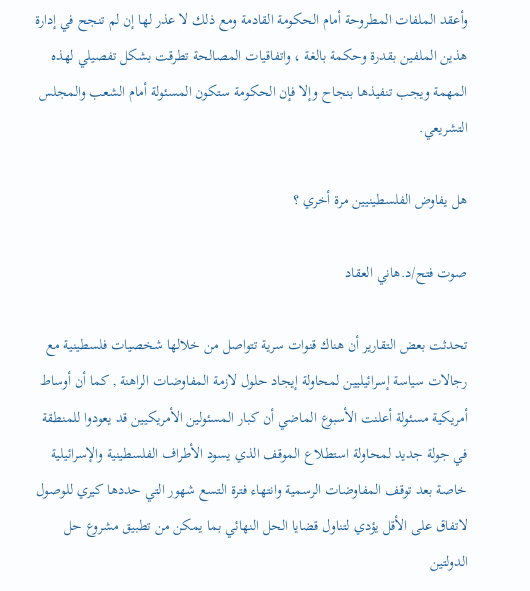وأعقد الملفات المطروحة أمام الحكومة القادمة ومع ذلك لا عذر لها إن لم تنجح في إدارة هذين الملفين بقدرة وحكمة بالغة ، واتفاقيات المصالحة تطرقت بشكل تفصيلي لهذه المهمة ويجب تنفيذها بنجاح وإلا فإن الحكومة ستكون المسئولة أمام الشعب والمجلس التشريعي.

هل يفاوض الفلسطينيين مرة أخري ؟

صوت فتح/د.هاني العقاد

تحدثت بعض التقارير أن هناك قنوات سرية تتواصل من خلالها شخصيات فلسطينية مع رجالات سياسة إسرائيليين لمحاولة إيجاد حلول لازمة المفاوضات الراهنة , كما أن أوساط أمريكية مسئولة أعلنت الأسبوع الماضي أن كبار المسئولين الأمريكيين قد يعودوا للمنطقة في جولة جديد لمحاولة استطلاع الموقف الذي يسود الأطراف الفلسطينية والإسرائيلية خاصة بعد توقف المفاوضات الرسمية وانتهاء فترة التسع شهور التي حددها كيري للوصول لاتفاق على الأقل يؤدي لتناول قضايا الحل النهائي بما يمكن من تطبيق مشروع حل الدولتين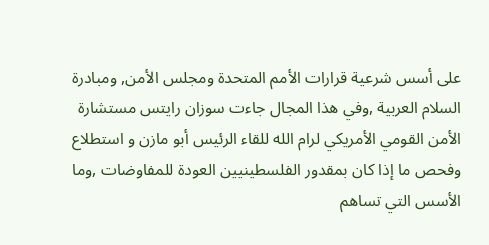على أسس شرعية قرارات الأمم المتحدة ومجلس الأمن, ومبادرة السلام العربية ,وفي هذا المجال جاءت سوزان رايتس مستشارة الأمن القومي الأمريكي لرام الله للقاء الرئيس أبو مازن و استطلاع وفحص ما إذا كان بمقدور الفلسطينيين العودة للمفاوضات ,وما الأسس التي تساهم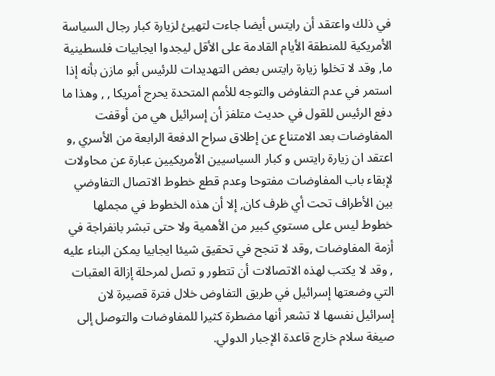في ذلك واعتقد أن رايتس أيضا جاءت لتهيئ لزيارة كبار رجال السياسة الأمريكية للمنطقة الأيام القادمة على الأقل ليجدوا ايجابيات فلسطينية ما, وقد لا تخلوا زيارة رايتس بعض التهديدات للرئيس أبو مازن بأنه إذا استمر في عدم التفاوض والتوجه للأمم المتحدة يحرج أمريكا , , وهذا ما دفع الرئيس للقول في حديث متلفز أن إسرائيل هي من أوقفت المفاوضات بعد الامتناع عن إطلاق سراح الدفعة الرابعة من الأسري ,و اعتقد ان زيارة رايتس و كبار السياسيين الأمريكيين عبارة عن محاولات لإبقاء باب المفاوضات مفتوحا وعدم قطع خطوط الاتصال التفاوضي بين الأطراف تحت أي ظرف كان, إلا أن هذه الخطوط في مجملها خطوط ليس على مستوي كبير من الأهمية ولا حتى تبشر بانفراجة في أزمة المفاوضات ,وقد لا تنجح في تحقيق شيئا ايجابيا يمكن البناء عليه , وقد لا يكتب لهذه الاتصالات أن تتطور و تصل لمرحلة إزالة العقبات التي وضعتها إسرائيل في طريق التفاوض خلال فترة قصيرة لان إسرائيل نفسها لا تشعر أنها مضطرة كثيرا للمفاوضات والتوصل إلى صيغة سلام خارج قاعدة الإجبار الدولي.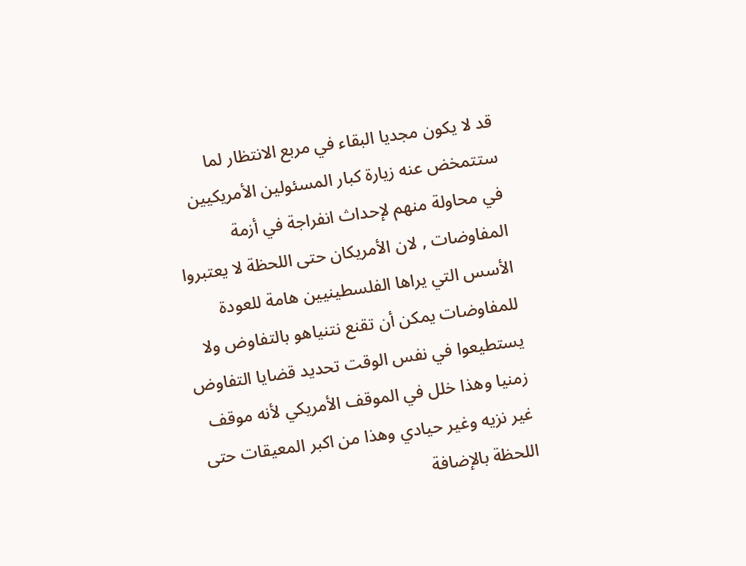قد لا يكون مجديا البقاء في مربع الانتظار لما ستتمخض عنه زيارة كبار المسئولين الأمريكيين في محاولة منهم لإحداث انفراجة في أزمة المفاوضات , لان الأمريكان حتى اللحظة لا يعتبروا الأسس التي يراها الفلسطينيين هامة للعودة للمفاوضات يمكن أن تقنع نتنياهو بالتفاوض ولا يستطيعوا في نفس الوقت تحديد قضايا التفاوض زمنيا وهذا خلل في الموقف الأمريكي لأنه موقف غير نزيه وغير حيادي وهذا من اكبر المعيقات حتى اللحظة بالإضافة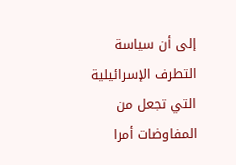إلى أن سياسة التطرف الإسرائيلية التي تجعل من المفاوضات أمرا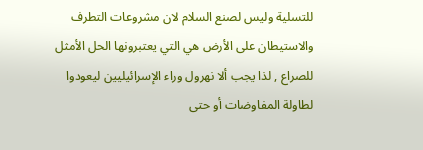للتسلية وليس لصنع السلام لان مشروعات التطرف والاستيطان على الأرض هي التي يعتبرونها الحل الأمثل للصراع , لذا يجب ألا نهرول وراء الإسرائيليين ليعودوا لطاولة المفاوضات أو حتى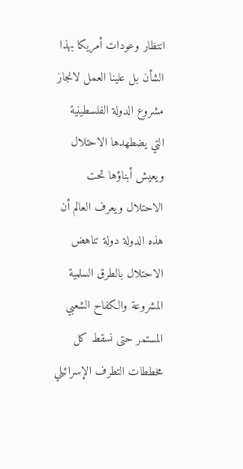انتظار وعودات أمريكا بهذا الشأن بل علينا العمل لانجاز مشروع الدولة الفلسطينية التي يضطهدها الاحتلال ويعيش أبناؤها تحت الاحتلال ويعرف العالم أن هذه الدولة دولة تناهض الاحتلال بالطرق السلمية المشروعة والكفاح الشعبي المستمر حتى نسقط كل مخططات التطرف الإسرائيلي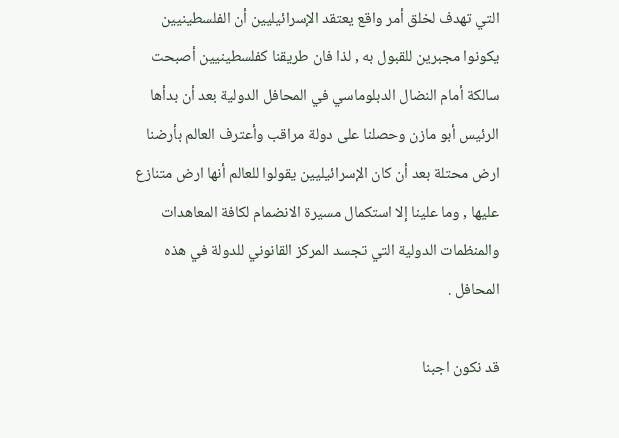التي تهدف لخلق أمر واقع يعتقد الإسرائيليين أن الفلسطينيين يكونوا مجبرين للقبول به , لذا فان طريقنا كفلسطينيين أصبحت سالكة أمام النضال الدبلوماسي في المحافل الدولية بعد أن بدأها الرئيس أبو مازن وحصلنا على دولة مراقب وأعترف العالم بأرضنا ارض محتلة بعد أن كان الإسرائيليين يقولوا للعالم أنها ارض متنازع عليها , وما علينا إلا استكمال مسيرة الانضمام لكافة المعاهدات والمنظمات الدولية التي تجسد المركز القانوني للدولة في هذه المحافل .

قد نكون اجبنا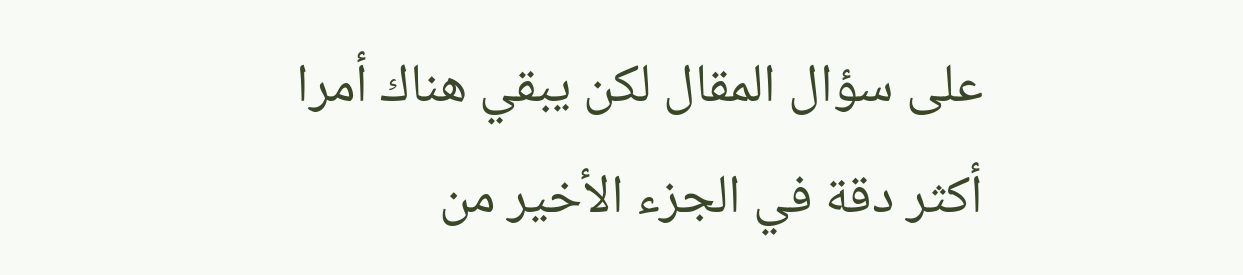على سؤال المقال لكن يبقي هناك أمرا أكثر دقة في الجزء الأخير من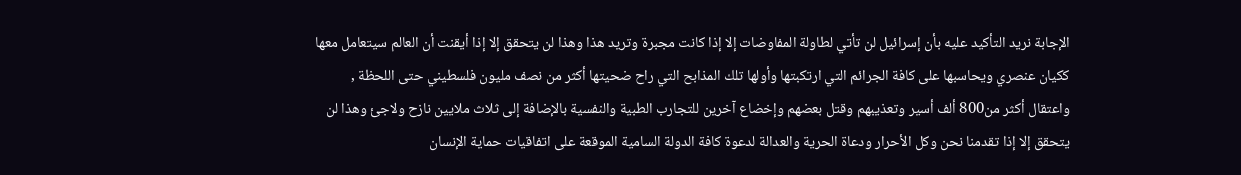الإجابة نريد التأكيد عليه بأن إسرائيل لن تأتي لطاولة المفاوضات إلا إذا كانت مجبرة وتريد هذا وهذا لن يتحقق إلا إذا أيقنت أن العالم سيتعامل معها ككيان عنصري ويحاسبها على كافة الجرائم التي ارتكبتها وأولها تلك المذابح التي راح ضحيتها أكثر من نصف مليون فلسطيني حتى اللحظة , واعتقال أكثر من800 ألف أسير وتعذيبهم وقتل بعضهم وإخضاع آخرين للتجارب الطبية والنفسية بالإضافة إلى ثلاث ملايين نازح ولاجئ وهذا لن يتحقق إلا إذا تقدمنا نحن وكل الأحرار ودعاة الحرية والعدالة لدعوة كافة الدولة السامية الموقعة على اتفاقيات حماية الإنسان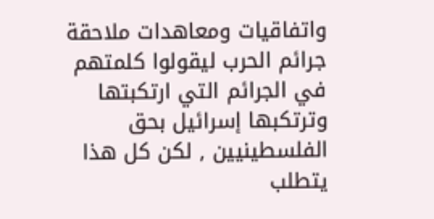واتفاقيات ومعاهدات ملاحقة جرائم الحرب ليقولوا كلمتهم في الجرائم التي ارتكبتها وترتكبها إسرائيل بحق الفلسطينيين , لكن كل هذا يتطلب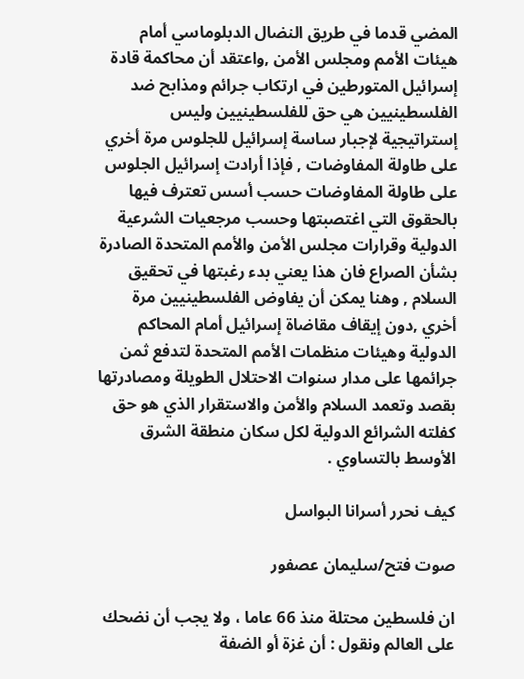المضي قدما في طريق النضال الدبلوماسي أمام هيئات الأمم ومجلس الأمن ,واعتقد أن محاكمة قادة إسرائيل المتورطين في ارتكاب جرائم ومذابح ضد الفلسطينيين هي حق للفلسطينيين وليس إستراتيجية لإجبار ساسة إسرائيل للجلوس مرة أخري على طاولة المفاوضات , فإذا أرادت إسرائيل الجلوس على طاولة المفاوضات حسب أسس تعترف فيها بالحقوق التي اغتصبتها وحسب مرجعيات الشرعية الدولية وقرارات مجلس الأمن والأمم المتحدة الصادرة بشأن الصراع فان هذا يعني بدء رغبتها في تحقيق السلام , وهنا يمكن أن يفاوض الفلسطينيين مرة أخري ,دون إيقاف مقاضاة إسرائيل أمام المحاكم الدولية وهيئات منظمات الأمم المتحدة لتدفع ثمن جرائمها على مدار سنوات الاحتلال الطويلة ومصادرتها بقصد وتعمد السلام والأمن والاستقرار الذي هو حق كفلته الشرائع الدولية لكل سكان منطقة الشرق الأوسط بالتساوي .

كيف نحرر أسرانا البواسل

صوت فتح/سليمان عصفور

ان فلسطين محتلة منذ 66 عاما ، ولا يجب أن نضحك على العالم ونقول : أن غزة أو الضفة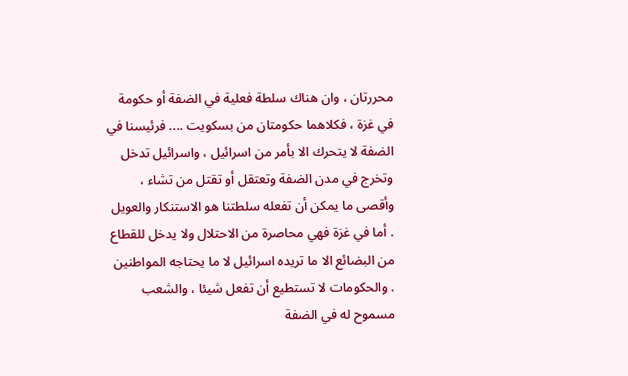محررتان ، وان هناك سلطة فعلية في الضفة أو حكومة في غزة ، فكلاهما حكومتان من بسكويت .... فرئيسنا في الضفة لا يتحرك الا بأمر من اسرائيل ، واسرائيل تدخل وتخرج في مدن الضفة وتعتقل أو تقتل من تشاء ، وأقصى ما يمكن أن تفعله سلطتنا هو الاستنكار والعويل . أما في غزة فهي محاصرة من الاحتلال ولا يدخل للقطاع من البضائع الا ما تريده اسرائيل لا ما يحتاجه المواطنين . والحكومات لا تستطيع أن تفعل شيئا ، والشعب مسموح له في الضفة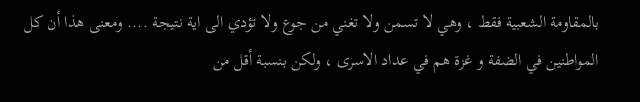بالمقاومة الشعبية فقط ، وهي لا تسمن ولا تغني من جوع ولا تؤدي الى اية نتيجة .... ومعنى هذا أن كل المواطنين في الضفة و غزة هم في عداد الاسرى ، ولكن بنسبة أقل من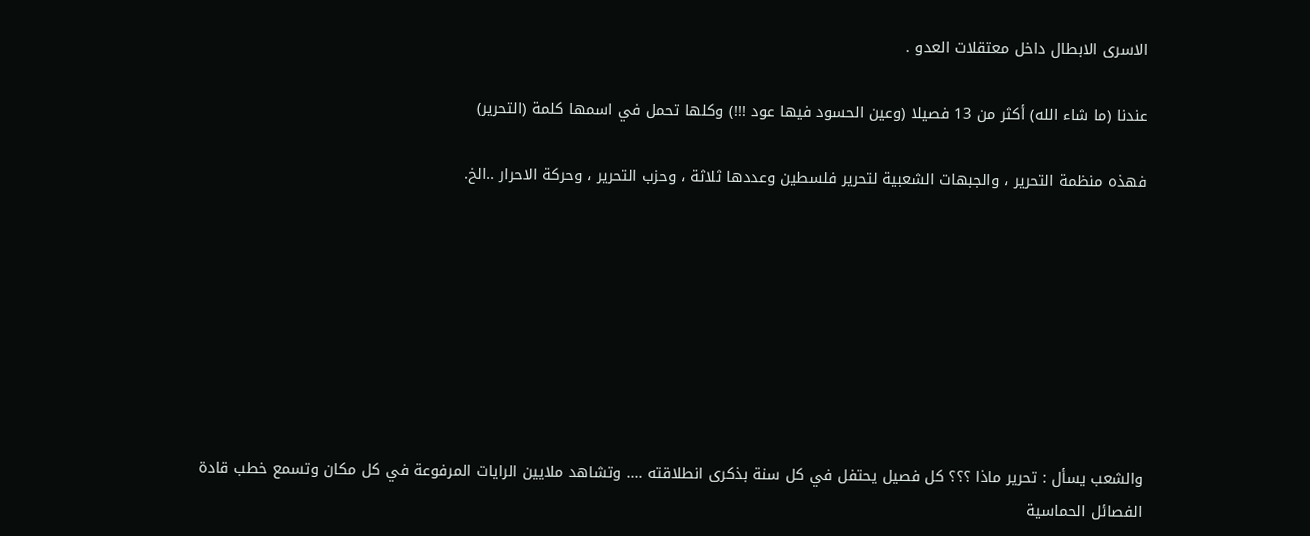الاسرى الابطال داخل معتقلات العدو .

عندنا (ما شاء الله) أكثر من 13 فصيلا (وعين الحسود فيها عود !!!) وكلها تحمل في اسمها كلمة (التحرير)

فهذه منظمة التحرير ، والجبهات الشعبية لتحرير فلسطين وعددها ثلاثة ، وحزب التحرير ، وحركة الاحرار ..الخ.








والشعب يسأل : تحرير ماذا ؟؟؟ كل فصيل يحتفل في كل سنة بذكرى انطلاقته .... وتشاهد ملايين الرايات المرفوعة في كل مكان وتسمع خطب قادة الفصائل الحماسية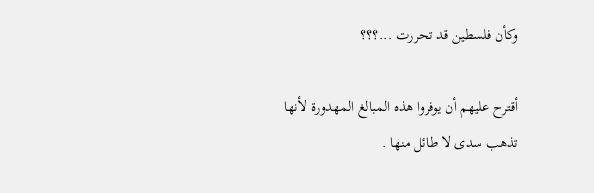وكأن فلسطين قد تحررت ...؟؟؟

أقترح عليهم أن يوفروا هذه المبالغ المهدورة لأنها تذهب سدى لا طائل منها .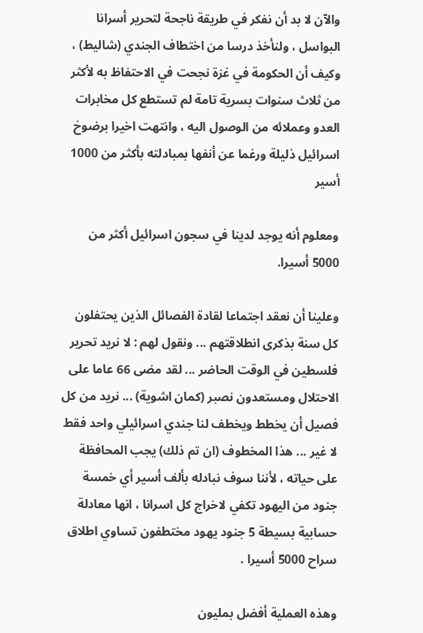والآن لا بد أن نفكر في طريقة ناجحة لتحرير أسرانا البواسل ، ولنأخذ درسا من اختطاف الجندي (شاليط) ، وكيف أن الحكومة في غزة نجحت في الاحتفاظ به لأكثر من ثلاث سنوات بسرية تامة لم تستطع كل مخابرات العدو وعملائه من الوصول اليه ، وانتهت اخيرا برضوخ اسرائيل ذليلة ورغما عن أنفها بمبادلته بأكثر من 1000 أسير

ومعلوم أنه يوجد لدينا في سجون اسرائيل أكثر من 5000 أسيرا.

وعلينا أن نعقد اجتماعا لقادة الفصائل الذين يحتفلون كل سنة بذكرى انطلاقتهم ... ونقول لهم : لا نريد تحرير فلسطين في الوقت الحاضر ... لقد مضى 66 عاما على الاحتلال ومستعدون نصبر (كمان اشوية) ... نريد من كل فصيل أن يخطط ويخطف لنا جندي اسرائيلي واحد فقط لا غير ... هذا المخطوف (ان تم ذلك) يجب المحافظة على حياته ، لأننا سوف نبادله بألف أسير أي خمسة جنود من اليهود تكفي لاخراج كل اسرانا ، انها معادلة حسابية بسيطة 5 جنود يهود مختطفون تساوي اطلاق سراح 5000 أسيرا .

وهذه العملية أفضل بمليون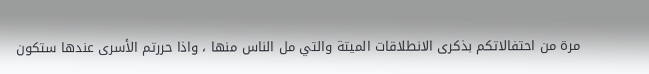مرة من احتفالاتكم بذكرى الانطلاقات الميتة والتي مل الناس منها ، واذا حررتم الأسرى عندها ستكون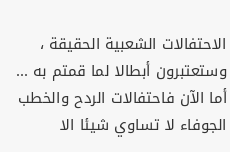الاحتفالات الشعبية الحقيقة ، وستعتبرون أبطالا لما قمتم به ... أما الآن فاحتفالات الردح والخطب الجوفاء لا تساوي شيئا الا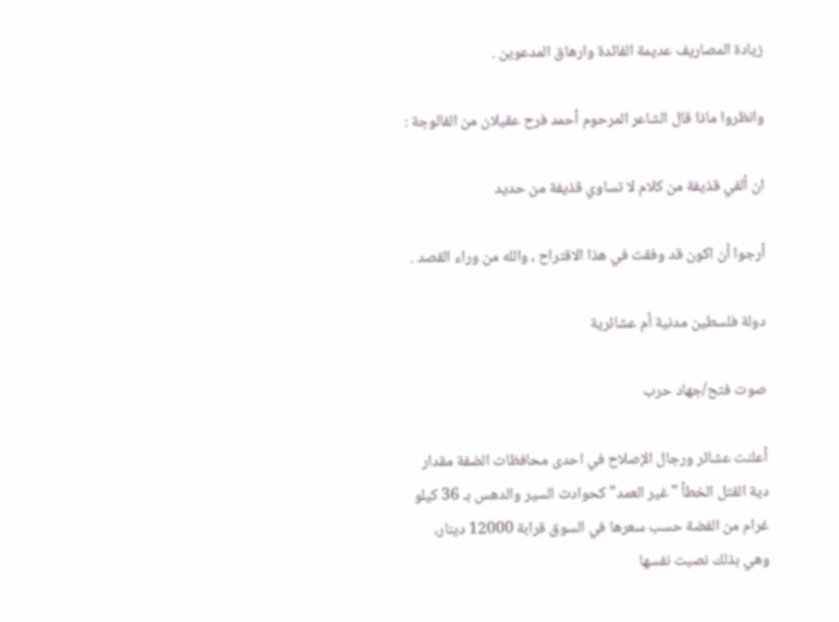زيادة المصاريف عديمة الفائدة وارهاق المدعوين .

وانظروا ماذا قال الشاعر المرحوم أحمد فرح عقيلان من الفالوجة :

ان ألفي قذيفة من كلام لا تساوي قذيفة من حديد

أرجوا أن اكون قد وفقت في هذا الاقتراح ، والله من وراء القصد .

دولة فلسطين مدنية أم عشائرية

صوت فتح/جهاد حرب

أعلنت عشائر ورجال الإصلاح في احدى محافظات الضفة مقدار دية القتل الخطأ "غير العمد" كحوادث السير والدهس بـ 36 كيلو غرام من الفضة حسب سعرها في السوق قرابة 12000 دينار، وهي بذلك نصبت نفسها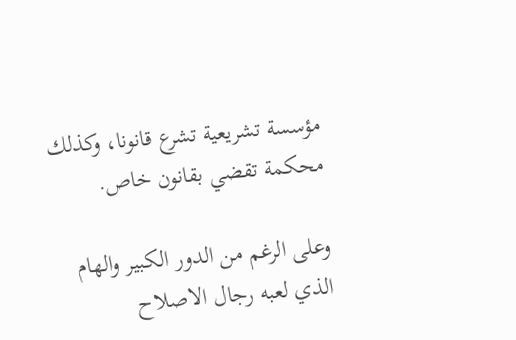مؤسسة تشريعية تشرع قانونا، وكذلك محكمة تقضي بقانون خاص.

وعلى الرغم من الدور الكبير والهام الذي لعبه رجال الاصلاح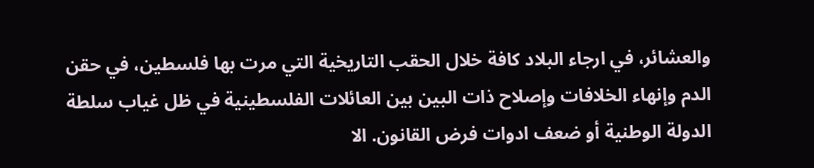والعشائر، في ارجاء البلاد كافة خلال الحقب التاريخية التي مرت بها فلسطين، في حقن الدم وإنهاء الخلافات وإصلاح ذات البين بين العائلات الفلسطينية في ظل غياب سلطة الدولة الوطنية أو ضعف ادوات فرض القانون. الا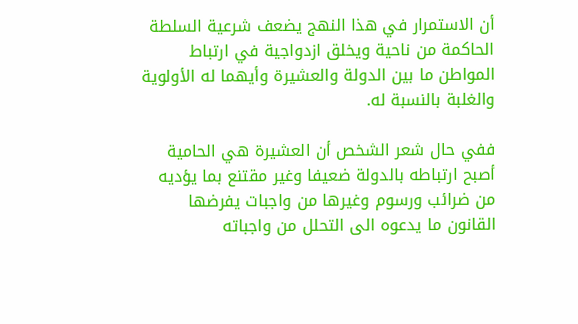أن الاستمرار في هذا النهج يضعف شرعية السلطة الحاكمة من ناحية ويخلق ازدواجية في ارتباط المواطن ما بين الدولة والعشيرة وأيهما له الأولوية والغلبة بالنسبة له.

ففي حال شعر الشخص أن العشيرة هي الحامية أصبح ارتباطه بالدولة ضعيفا وغير مقتنع بما يؤديه من ضرائب ورسوم وغيرها من واجبات يفرضها القانون ما يدعوه الى التحلل من واجباته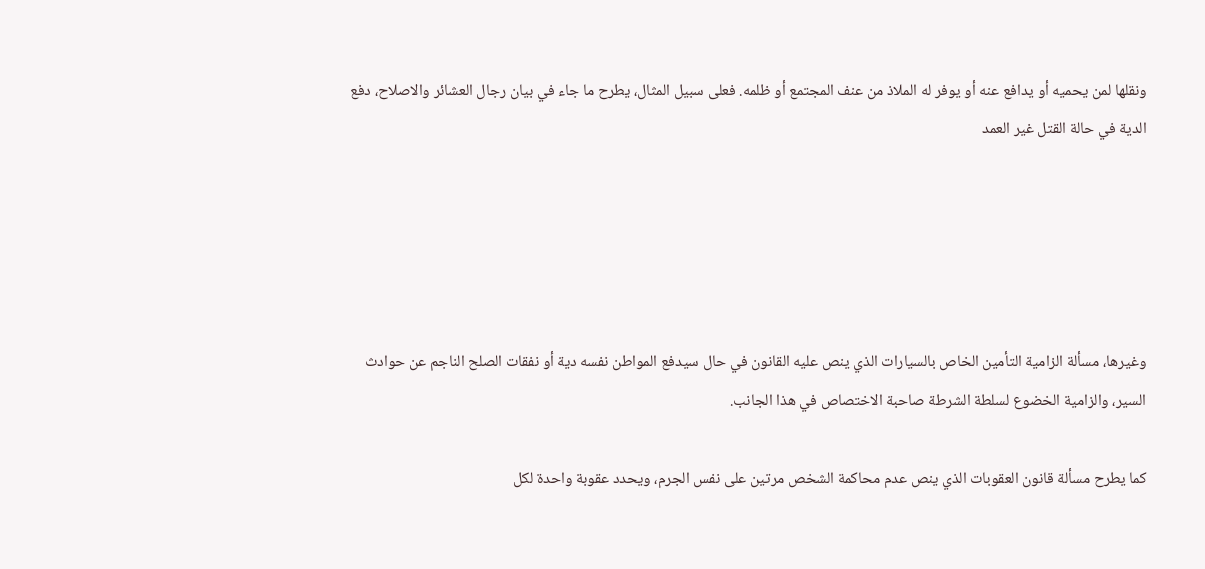ونقلها لمن يحميه أو يدافع عنه أو يوفر له الملاذ من عنف المجتمع أو ظلمه. فعلى سبيل المثال، يطرح ما جاء في بيان رجال العشائر والاصلاح، دفع الدية في حالة القتل غير العمد





وغيرها، مسألة الزامية التأمين الخاص بالسيارات الذي ينص عليه القانون في حال سيدفع المواطن نفسه دية أو نفقات الصلح الناجم عن حوادث السير، والزامية الخضوع لسلطة الشرطة صاحبة الاختصاص في هذا الجانب.

كما يطرح مسألة قانون العقوبات الذي ينص عدم محاكمة الشخص مرتين على نفس الجرم، ويحدد عقوبة واحدة لكل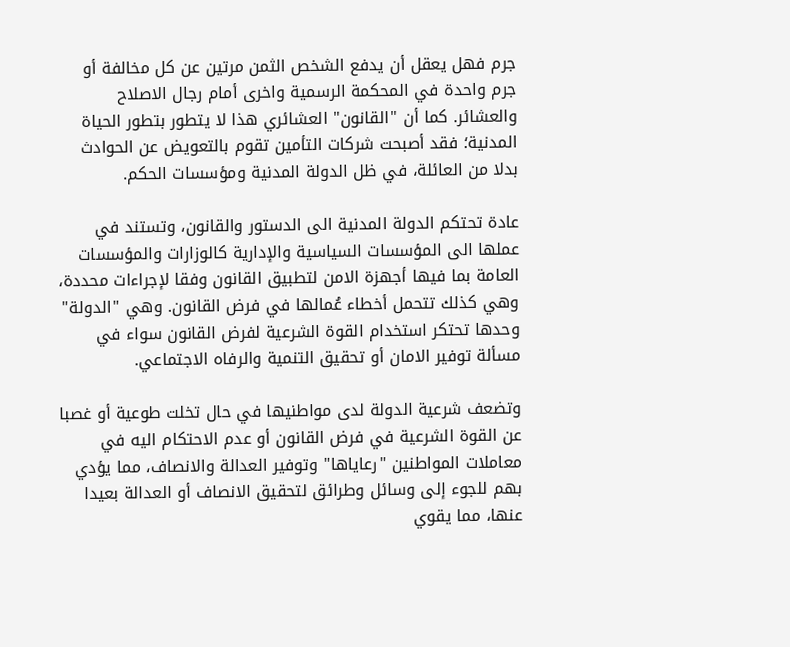جرم فهل يعقل أن يدفع الشخص الثمن مرتين عن كل مخالفة أو جرم واحدة في المحكمة الرسمية واخرى أمام رجال الاصلاح والعشائر. كما أن "القانون" العشائري هذا لا يتطور بتطور الحياة المدنية؛ فقد أصبحت شركات التأمين تقوم بالتعويض عن الحوادث بدلا من العائلة، في ظل الدولة المدنية ومؤسسات الحكم.

عادة تحتكم الدولة المدنية الى الدستور والقانون، وتستند في عملها الى المؤسسات السياسية والإدارية كالوزارات والمؤسسات العامة بما فيها أجهزة الامن لتطبيق القانون وفقا لإجراءات محددة، وهي كذلك تتحمل أخطاء عُمالها في فرض القانون. وهي "الدولة" وحدها تحتكر استخدام القوة الشرعية لفرض القانون سواء في مسألة توفير الامان أو تحقيق التنمية والرفاه الاجتماعي.

وتضعف شرعية الدولة لدى مواطنيها في حال تخلت طوعية أو غصبا عن القوة الشرعية في فرض القانون أو عدم الاحتكام اليه في معاملات المواطنين "رعاياها" وتوفير العدالة والانصاف، مما يؤدي بهم للجوء إلى وسائل وطرائق لتحقيق الانصاف أو العدالة بعيدا عنها، مما يقوي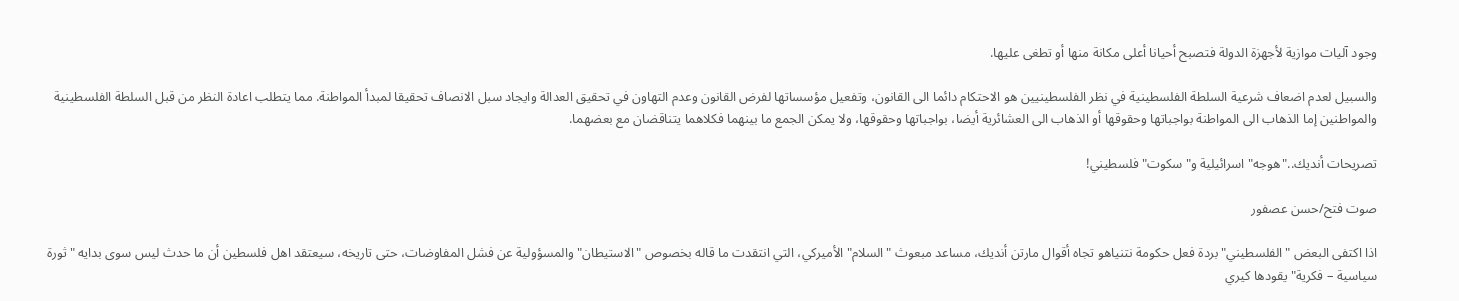وجود آليات موازية لأجهزة الدولة فتصبح أحيانا أعلى مكانة منها أو تطغى عليها.

والسبيل لعدم اضعاف شرعية السلطة الفلسطينية في نظر الفلسطينيين هو الاحتكام دائما الى القانون، وتفعيل مؤسساتها لفرض القانون وعدم التهاون في تحقيق العدالة وايجاد سبل الانصاف تحقيقا لمبدأ المواطنة. مما يتطلب اعادة النظر من قبل السلطة الفلسطينية والمواطنين إما الذهاب الى المواطنة بواجباتها وحقوقها أو الذهاب الى العشائرية أيضا، بواجباتها وحقوقها، ولا يمكن الجمع ما بينهما فكلاهما يتناقضان مع بعضهما.

تصريحات أنديك.."هوجه" اسرائيلية و"سكوت" فلسطيني!

صوت فتح/حسن عصفور

اذا اكتفى البعض "الفلسطيني" بردة فعل حكومة نتنياهو تجاه أقوال مارتن أنديك، مساعد مبعوث "السلام" الأميركي، التي انتقدت ما قاله بخصوص "الاستيطان" والمسؤولية عن فشل المفاوضات، حتى تاريخه، سيعتقد اهل فلسطين أن ما حدث ليس سوى بدايه "ثورة سياسية – فكرية" يقودها كيري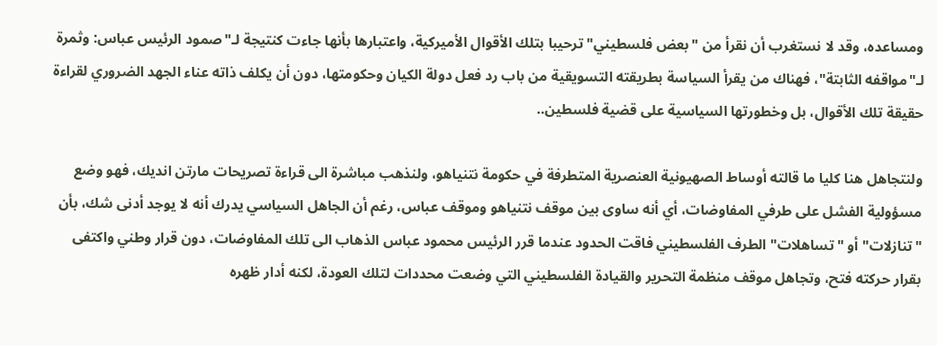ومساعده، وقد لا نستغرب أن نقرأ من "بعض فلسطيني" ترحيبا بتلك الأقوال الأميركية، واعتبارها بأنها جاءت كنتيجة لـ"صمود الرئيس عباس: وثمرة لـ"مواقفه الثابتة"، فهناك من يقرأ السياسة بطريقته التسويقية من باب رد فعل دولة الكيان وحكومتها، دون أن يكلف ذاته عناء الجهد الضروري لقراءة حقيقة تلك الأقوال، بل وخطورتها السياسية على قضية فلسطين..

ولنتجاهل هنا كليا ما قالته أوساط الصهيونية العنصرية المتطرفة في حكومة نتنياهو، ولنذهب مباشرة الى قراءة تصريحات مارتن انديك، فهو وضع مسؤولية الفشل على طرفي المفاوضات، أي أنه ساوى بين موقف نتنياهو وموقف عباس، رغم أن الجاهل السياسي يدرك أنه لا يوجد أدنى شك، بأن "تنازلات" أو "تساهلات" الطرف الفلسطيني فاقت الحدود عندما قرر الرئيس محمود عباس الذهاب الى تلك المفاوضات، دون قرار وطني واكتفى بقرار حركته فتح، وتجاهل موقف منظمة التحرير والقيادة الفلسطيني التي وضعت محددات لتلك العودة، لكنه أدار ظهره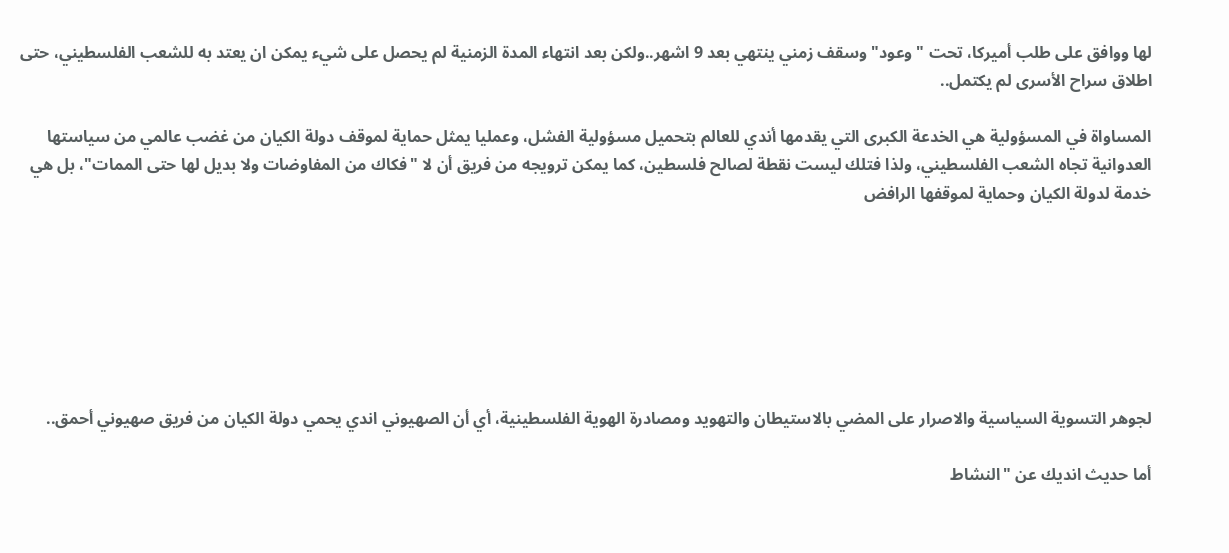لها ووافق على طلب أميركا، تحت "وعود" وسقف زمني ينتهي بعد 9 اشهر..ولكن بعد انتهاء المدة الزمنية لم يحصل على شيء يمكن ان يعتد به للشعب الفلسطيني، حتى اطلاق سراح الأسرى لم يكتمل..

المساواة في المسؤولية هي الخدعة الكبرى التي يقدمها أندي للعالم بتحميل مسؤولية الفشل، وعمليا يمثل حماية لموقف دولة الكيان من غضب عالمي من سياستها العدوانية تجاه الشعب الفلسطيني، ولذا فتلك ليست نقطة لصالح فلسطين، كما يمكن ترويجه من فريق أن لا "فكاك من المفاوضات ولا بديل لها حتى الممات"، بل هي خدمة لدولة الكيان وحماية لموقفها الرافض







لجوهر التسوية السياسية والاصرار على المضي بالاستيطان والتهويد ومصادرة الهوية الفلسطينية، أي أن الصهيوني اندي يحمي دولة الكيان من فريق صهيوني أحمق..

أما حديث انديك عن "النشاط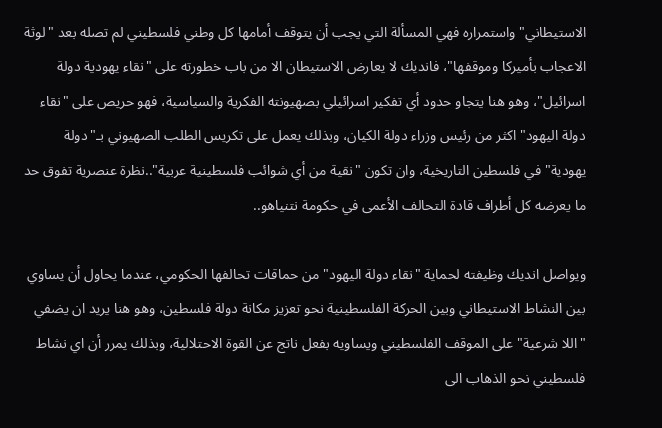الاستيطاني" واستمراره فهي المسألة التي يجب أن يتوقف أمامها كل وطني فلسطيني لم تصله بعد "لوثة الاعجاب بأميركا وموقفها"، فانديك لا يعارض الاستيطان الا من باب خطورته على "نقاء يهودية دولة اسرائيل"، وهو هنا يتجاو حدود أي تفكير اسرائيلي بصهيونته الفكرية والسياسية، فهو حريص على "نقاء دولة اليهود" اكثر من رئيس وزراء دولة الكيان، وبذلك يعمل على تكريس الطلب الصهيوني بـ"دولة يهودية" في فلسطين التاريخية، وان تكون "نقية من أي شوائب فلسطينية عربية"..نظرة عنصرية تفوق حد ما يعرضه كل أطراف قادة التحالف الأعمى في حكومة نتنياهو..

ويواصل انديك وظيفته لحماية "نقاء دولة اليهود" من حماقات تحالفها الحكومي، عندما يحاول أن يساوي بين النشاط الاستيطاني وبين الحركة الفلسطينية نحو تعزيز مكانة دولة فلسطين، وهو هنا يريد ان يضفي "اللا شرعية" على الموقف الفلسطيني ويساويه بفعل ناتج عن القوة الاحتلالية، وبذلك يمرر أن اي نشاط فلسطيني نحو الذهاب الى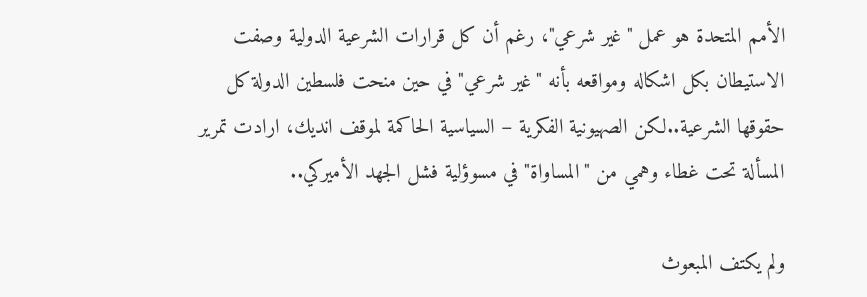الأمم المتحدة هو عمل "غير شرعي"، رغم أن كل قرارات الشرعية الدولية وصفت الاستيطان بكل اشكاله ومواقعه بأنه "غير شرعي" في حين منحت فلسطين الدولة كل حقوقها الشرعية..لكن الصهيونية الفكرية – السياسية الحاكمة لموقف انديك، ارادت تمرير المسألة تحت غطاء وهمي من "المساواة" في مسوؤلية فشل الجهد الأميركي..

ولم يكتف المبعوث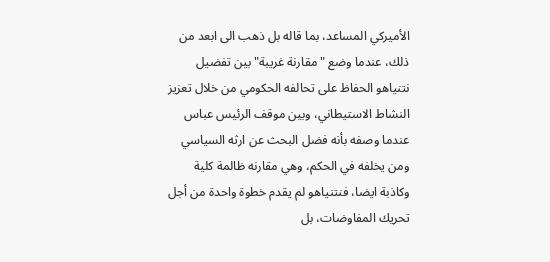الأميركي المساعد، بما قاله بل ذهب الى ابعد من ذلك، عندما وضع "مقارنة غريبة" بين تفضيل نتنياهو الحفاظ على تحالفه الحكومي من خلال تعزيز النشاط الاستيطاني، وبين موقف الرئيس عباس عندما وصفه بأنه فضل البحث عن ارثه السياسي ومن يخلفه في الحكم، وهي مقارنه ظالمة كلية وكاذبة ايضا، فنتنياهو لم يقدم خطوة واحدة من أجل تحريك المفاوضات، بل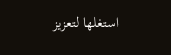استغلها لتعزيز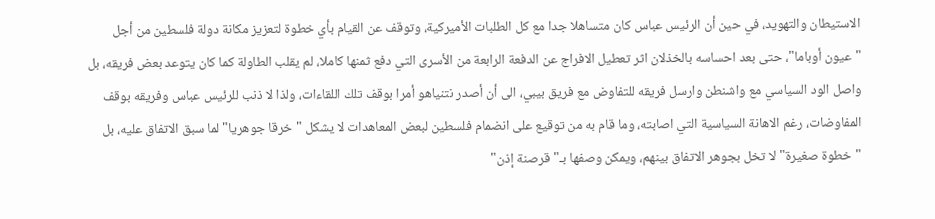الاستيطان والتهويد، في حين أن الرئيس عباس كان متساهلا جدا مع كل الطلبات الأميركية، وتوقف عن القيام بأي خطوة لتعزيز مكانة دولة فلسطين من أجل "عيون أوباما"، حتى بعد احساسه بالخذلان اثر تعطيل الافراج عن الدفعة الرابعة من الأسرى التي دفع ثمنها كاملا، لم يقلب الطاولة كما كان يتوعد بعض فريقه، بل واصل الود السياسي مع واشنطن وارسل فريقه للتفاوض مع فريق بيبي، الى أن أصدر نتنياهو أمرا بوقف تلك اللقاءات، ولذا لا ذنب للرئيس عباس وفريقه بوقف المفاوضات، رغم الاهانة السياسية التي اصابته، وما قام به من توقيع على انضمام فلسطين لبعض المعاهدات لا يشكل "خرقا جوهريا" لما سبق الاتفاق عليه، بل "خطوة صغيرة" لا تخل بجوهر الاتفاق بينهم، ويمكن وصفها بـ"قرصنة إذن"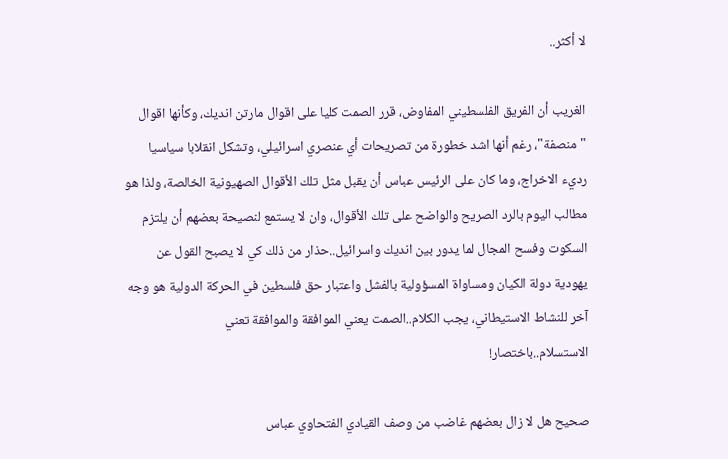لا أكثر..

الغريب أن الفريق الفلسطيني المفاوض، قرر الصمت كليا على اقوال مارتن انديك، وكأنها اقوال "منصفة"، رغم أنها اشد خطورة من تصريحات أي عنصري اسرائيلي، وتشكل انقلابا سياسيا رديء الاخراج، وما كان على الرئيس عباس أن يقبل مثل تلك الأقوال الصهيونية الخالصة، ولذا هو مطالب اليوم بالرد الصريح والواضح على تلك الأقوال، وان لا يستمع لنصيحة بعضهم أن يلتزم السكوت وفسح المجال لما يدور بين انديك واسرائيل..حذار من ذلك كي لا يصبح القول عن يهودية دولة الكيان ومساواة المسؤولية بالفشل واعتبار حق فلسطين في الحركة الدولية هو وجه آخر للنشاط الاستيطاني، يجب الكلام..الصمت يعني الموافقة والموافقة تعني الاستسلام..باختصار!

صحيح هل لا زال بعضهم غاضب من وصف القيادي الفتحاوي عباس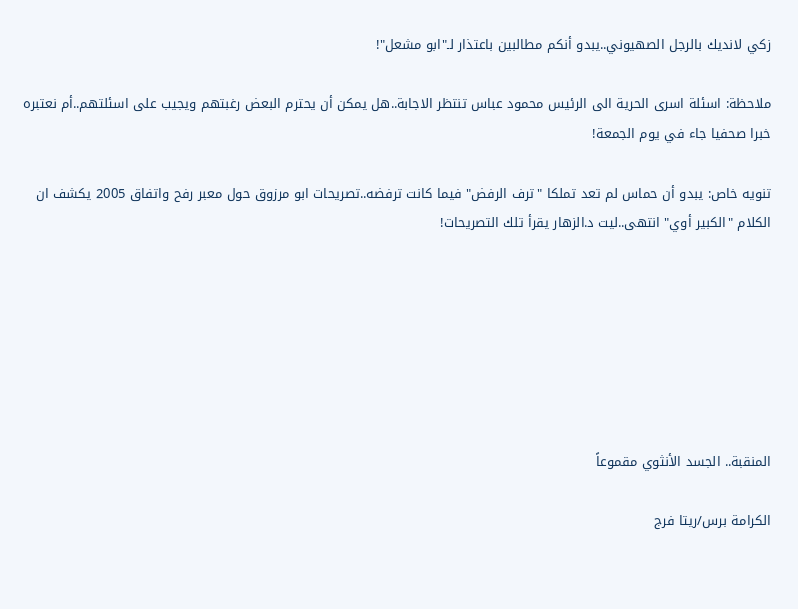زكي لانديك بالرجل الصهيوني..يبدو أنكم مطالبين باعتذار لـ"ابو مشعل"!

ملاحظة: اسئلة اسرى الحرية الى الرئيس محمود عباس تنتظر الاجابة..هل يمكن أن يحترم البعض رغبتهم ويجيب على اسئلتهم..أم نعتبره خبرا صحفيا جاء في يوم الجمعة!

تنويه خاص: يبدو أن حماس لم تعد تملكا "ترف الرفض" فيما كانت ترفضه..تصريحات ابو مرزوق حول معبر رفح واتفاق 2005 يكشف ان الكلام "الكبير أوي" انتهى..ليت د.الزهار يقرأ تلك التصريحات!







المنقبة.. الجسد الأنثوي مقموعاً

الكرامة برس/ريتا فرج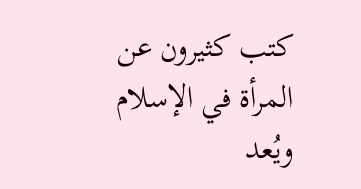كتب كثيرون عن المرأة في الإسلام ويُعد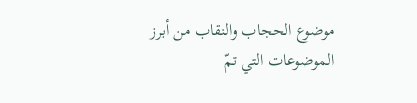موضوع الحجاب والنقاب من أبرز الموضوعات التي تمّ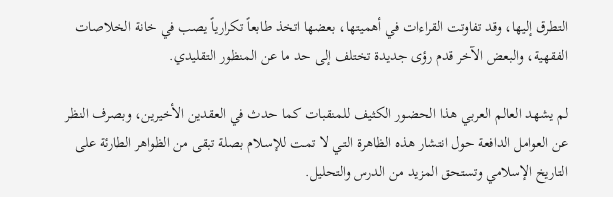التطرق إليها، وقد تفاوتت القراءات في أهميتها، بعضها اتخذ طابعاً تكرارياً يصب في خانة الخلاصات الفقهية، والبعض الآخر قدم رؤى جديدة تختلف إلى حد ما عن المنظور التقليدي.

لم يشهد العالم العربي هذا الحضـور الكثيف للمنقبات كما حدث في العقدين الأخيرين، وبصرف النظر عن العوامل الدافعة حول انتشار هذه الظاهرة التـي لا تمـت للإسـلام بصلة تبقى من الظواهر الطارئة على التاريخ الإسلامي وتستحق المزيد من الدرس والتحليل.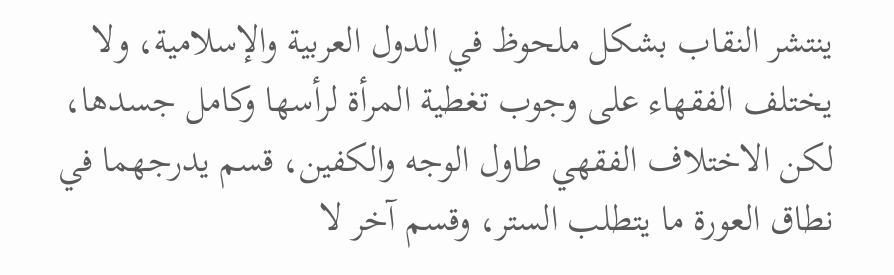ينتشر النقاب بشكل ملحوظ في الدول العربية والإسلامية، ولا يختلف الفقهاء على وجوب تغطية المرأة لرأسها وكامل جسدها، لكن الاختلاف الفقهي طاول الوجه والكفين، قسم يدرجهما في نطاق العورة ما يتطلب الستر، وقسم آخر لا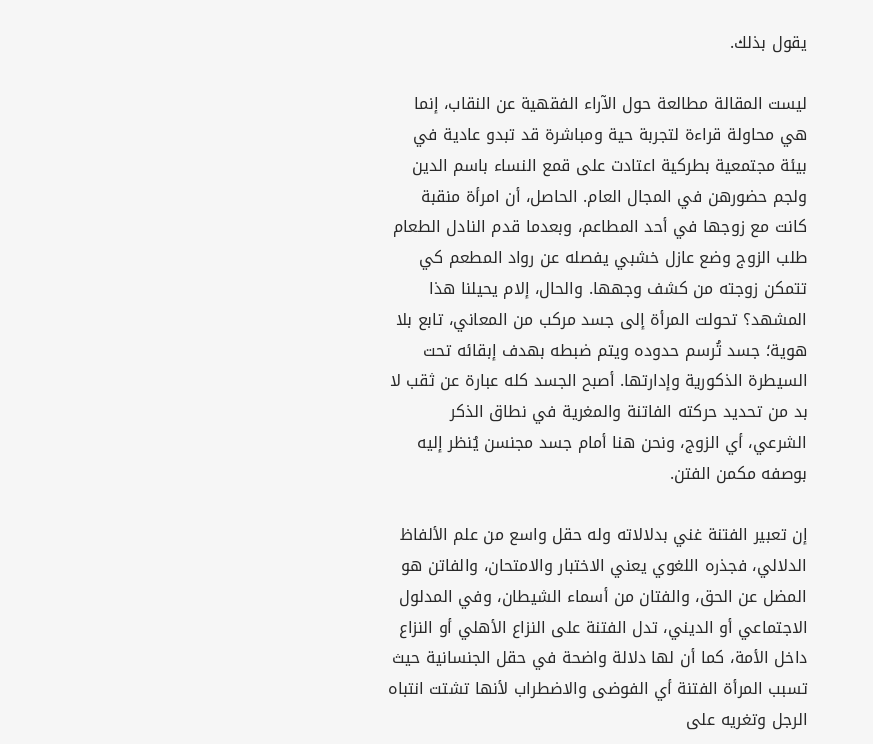يقول بذلك.

ليست المقالة مطالعة حول الآراء الفقهية عن النقاب، إنما هي محاولة قراءة لتجربة حية ومباشرة قد تبدو عادية في بيئة مجتمعية بطركية اعتادت على قمع النساء باسم الدين ولجم حضورهن في المجال العام. الحاصل، أن امرأة منقبة كانت مع زوجها في أحد المطاعم، وبعدما قدم النادل الطعام طلب الزوج وضع عازل خشبي يفصله عن رواد المطعم كي تتمكن زوجته من كشف وجهها. والحال، إلام يحيلنا هذا المشهد؟ تحولت المرأة إلى جسد مركب من المعاني، تابع بلا هوية؛ جسد تُرسم حدوده ويتم ضبطه بهدف إبقائه تحت السيطرة الذكورية وإدارتها. أصبح الجسد كله عبارة عن ثقب لا بد من تحديد حركته الفاتنة والمغرية في نطاق الذكر الشرعي، أي الزوج، ونحن هنا أمام جسد مجنسن يُنظر إليه بوصفه مكمن الفتن.

إن تعبير الفتنة غني بدلالاته وله حقل واسع من علم الألفاظ الدلالي، فجذره اللغوي يعني الاختبار والامتحان، والفاتن هو المضل عن الحق، والفتان من أسماء الشيطان، وفي المدلول الاجتماعي أو الديني، تدل الفتنة على النزاع الأهلي أو النزاع داخل الأمة، كما أن لها دلالة واضحة في حقل الجنسانية حيث تسبب المرأة الفتنة أي الفوضى والاضطراب لأنها تشتت انتباه الرجل وتغريه على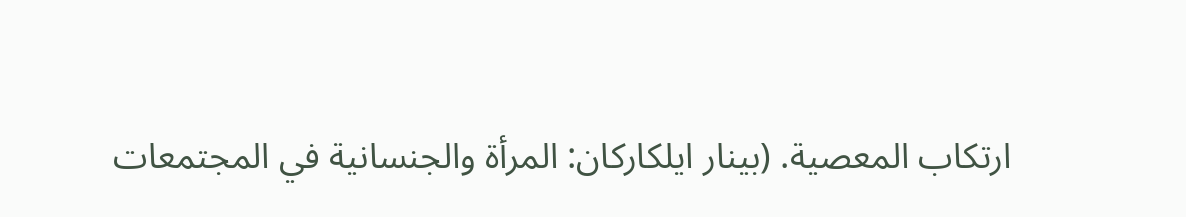ارتكاب المعصية. (بينار ايلكاركان: المرأة والجنسانية في المجتمعات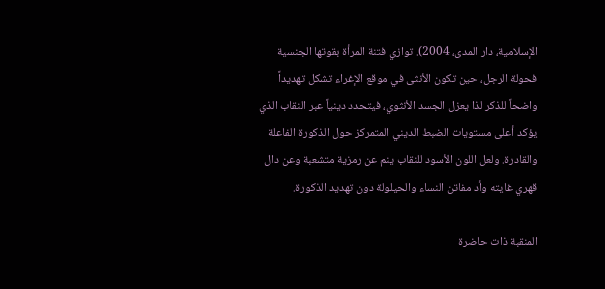الإسلامية، دار المدى، 2004). توازي فتنة المرأة بقوتها الجنسية فحولة الرجل، حين تكون الأنثى في موقع الإغراء تشكل تهديداً واضحاً للذكر لذا يعزل الجسد الأنثوي، فيتحدد دينياً عبر النقاب الذي يؤكد أعلى مستويات الضبط الديني المتمركز حول الذكورة الفاعلة والقادرة. ولعل اللون الأسود للنقاب ينم عن رمزية متشعبة وعن دال قهري غايته وأد مفاتن النساء والحيلولة دون تهديد الذكورة.

المنقبة ذات حاضرة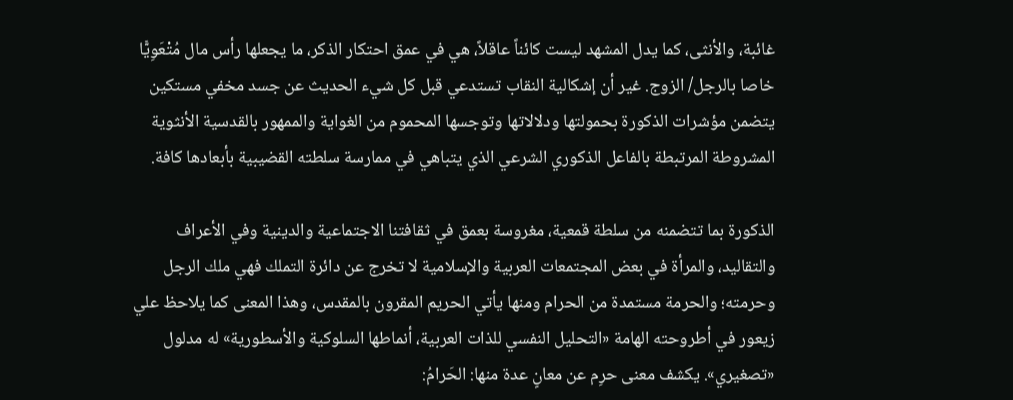غائبة، والأنثى، كما يدل المشهد ليست كائناً عاقلاً، هي في عمق احتكار الذكر، ما يجعلها رأس مال مُتْعَوِيًّا خاصا بالرجل/ الزوج. غير أن إشكالية النقاب تستدعي قبل كل شيء الحديث عن جسد مخفي مستكين يتضمن مؤشرات الذكورة بحمولتها ودلالاتها وتوجسها المحموم من الغواية والممهور بالقدسية الأنثوية المشروطة المرتبطة بالفاعل الذكوري الشرعي الذي يتباهي في ممارسة سلطته القضيبية بأبعادها كافة.

الذكورة بما تتضمنه من سلطة قمعية، مغروسة بعمق في ثقافتنا الاجتماعية والدينية وفي الأعراف والتقاليد، والمرأة في بعض المجتمعات العربية والإسلامية لا تخرج عن دائرة التملك فهي ملك الرجل وحرمته؛ والحرمة مستمدة من الحرام ومنها يأتي الحريم المقرون بالمقدس، وهذا المعنى كما يلاحظ علي زيعور في أطروحته الهامة «التحليل النفسي للذات العربية، أنماطها السلوكية والأسطورية» له مدلول «تصغيري». يكشف معنى حرِم عن معانٍ عدة منها: الحَرامُ: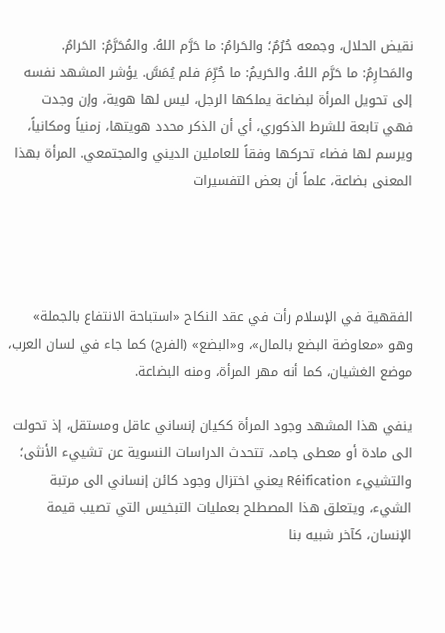نقيض الحلال، وجمعه حُرُمٌ؛ والحَرامُ: ما حَرَّم اللهُ. والمُحَرَّمُ: الحَرامُ. والمَحارِمُ: ما حَرَّم اللهُ. والحَريمُ: ما حُرِّمَ فلم يُمَسَّ. يؤشر المشهد نفسه إلى تحويل المرأة لبضاعة يملكها الرجل، ليس لها هوية، وإن وجدت فهي تابعة للشرط الذكوري، أي أن الذكر محدد هويتها، زمنياً ومكانياً، ويرسم لها فضاء تحركها وفقاً للعاملين الديني والمجتمعي. المرأة بهذا المعنى بضاعة، علماً أن بعض التفسيرات




الفقهية في الإسلام رأت في عقد النكاح «استباحة الانتفاع بالجملة» وهو «معاوضة البضع بالمال»، و«البضع» (الفرج) كما جاء في لسان العرب، موضع الغشيان، كما أنه مهر المرأة، ومنه البضاعة.

ينفي هذا المشهد وجود المرأة ككيان إنساني عاقل ومستقل، إذ تحولت الى مادة أو معطى جامد، تتحدث الدراسات النسوية عن تشييء الأنثى؛ والتشييء Réification يعني اختزال وجود كائن إنساني الى مرتبة الشيء، ويتعلق هذا المصطلح بعمليات التبخيس التي تصيب قيمة الإنسان، كآخر شبيه بنا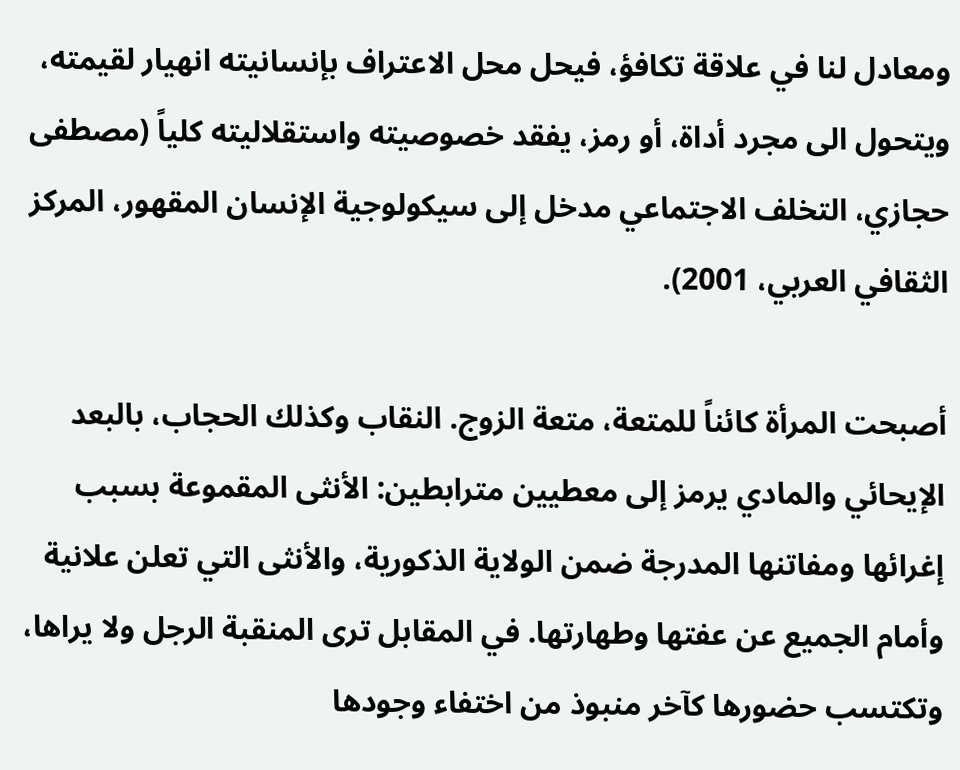ومعادل لنا في علاقة تكافؤ، فيحل محل الاعتراف بإنسانيته انهيار لقيمته، ويتحول الى مجرد أداة، أو رمز، يفقد خصوصيته واستقلاليته كلياً (مصطفى حجازي، التخلف الاجتماعي مدخل إلى سيكولوجية الإنسان المقهور، المركز الثقافي العربي، 2001).

أصبحت المرأة كائناً للمتعة، متعة الزوج. النقاب وكذلك الحجاب، بالبعد الإيحائي والمادي يرمز إلى معطيين مترابطين: الأنثى المقموعة بسبب إغرائها ومفاتنها المدرجة ضمن الولاية الذكورية، والأنثى التي تعلن علانية وأمام الجميع عن عفتها وطهارتها. في المقابل ترى المنقبة الرجل ولا يراها، وتكتسب حضورها كآخر منبوذ من اختفاء وجودها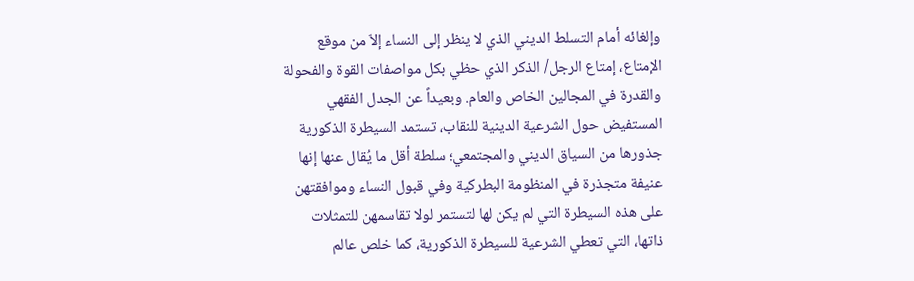وإلغائه أمام التسلط الديني الذي لا ينظر إلى النساء إلاّ من موقع الإمتاع، إمتاع الرجل/ الذكر الذي حظي بكل مواصفات القوة والفحولة والقدرة في المجالين الخاص والعام. وبعيداً عن الجدل الفقهي المستفيض حول الشرعية الدينية للنقاب، تستمد السيطرة الذكورية جذورها من السياق الديني والمجتمعي؛ سلطة أقل ما يُقال عنها إنها عنيفة متجذرة في المنظومة البطركية وفي قبول النساء وموافقتهن على هذه السيطرة التي لم يكن لها لتستمر لولا تقاسمهن للتمثلات ذاتها، التي تعطي الشرعية للسيطرة الذكورية، كما خلص عالم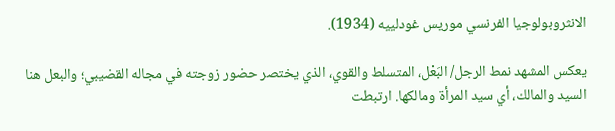الانثروبولوجيا الفرنسي موريس غودلييه (1934).

يعكس المشهد نمط الرجل/ البَعْل، المتسلط والقوي، الذي يختصر حضور زوجته في مجاله القضيبي؛ والبعل هنا السيد والمالك، أي سيد المرأة ومالكها. ارتبطت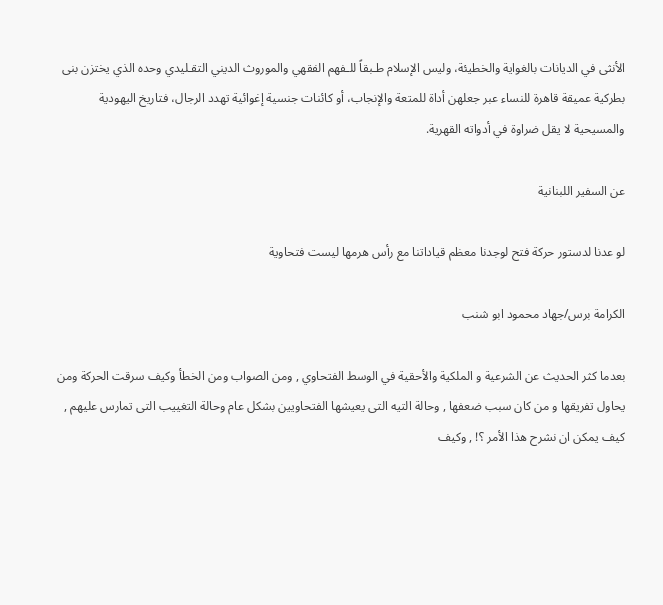الأنثى في الديانات بالغواية والخطيئة، وليس الإسلام طـبقاً للـفهم الفقهي والموروث الديني التقـليدي وحده الذي يختزن بنى بطركية عميقة قاهرة للنساء عبر جعلهن أداة للمتعة والإنجاب، أو كائنات جنسية إغوائية تهدد الرجال، فتاريخ اليهودية والمسيحية لا يقل ضراوة في أدواته القهرية.

عن السفير اللبنانية

لو عدنا لدستور حركة فتح لوجدنا معظم قياداتنا مع رأس هرمها ليست فتحاوية

الكرامة برس/جهاد محمود ابو شنب

بعدما كثر الحديث عن الشرعية و الملكية والأحقية في الوسط الفتحاوي , ومن الصواب ومن الخطأ وكيف سرقت الحركة ومن يحاول تفريقها و من كان سبب ضعفها , وحالة التيه التى يعيشها الفتحاويين بشكل عام وحالة التغييب التى تمارس عليهم , كيف يمكن ان نشرح هذا الأمر ؟! , وكيف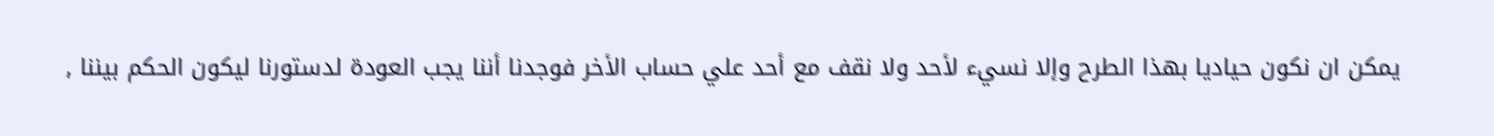يمكن ان نكون حياديا بهذا الطرح وإلا نسيء لأحد ولا نقف مع أحد علي حساب الأخر فوجدنا أننا يجب العودة لدستورنا ليكون الحكم بيننا ,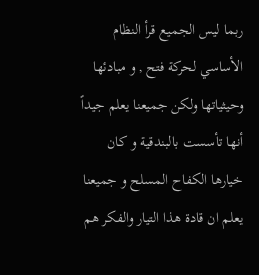ربما ليس الجميع قرأ النظام الأساسي لحركة فتح , و مبادئها وحيثياتها ولكن جميعنا يعلم جيداً أنها تأسست بالبندقية و كان خيارها الكفاح المسلح و جميعنا يعلم ان قادة هذا التيار والفكر هم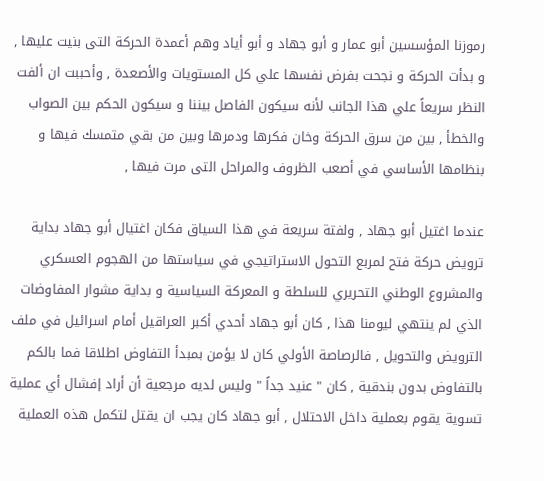رموزنا المؤسسين أبو عمار و أبو جهاد و أبو أياد وهم أعمدة الحركة التى بنيت عليها , و بدأت الحركة و نجحت بفرض نفسها علي كل المستويات والأصعدة , وأحببت ان ألفت النظر سريعاً علي هذا الجانب لأنه سيكون الفاصل بيننا و سيكون الحكم بين الصواب والخطأ , بين من سرق الحركة وخان فكرها ودمرها وبين من بقي متمسك فيها و بنظامها الأساسي في أصعب الظروف والمراحل التى مرت فيها ,

عندما اغتيل أبو جهاد , ولفتة سريعة في هذا السياق فكان اغتيال أبو جهاد بداية ترويض حركة فتح لمربع التحول الاستراتيجي في سياستها من الهجوم العسكري والمشروع الوطني التحريري للسلطة و المعركة السياسية و بداية مشوار المفاوضات الذي لم ينتهي ليومنا هذا , كان أبو جهاد أحدي أكبر العراقيل أمام اسرائيل في ملف الترويض والتحويل , فالرصاصة الأولي كان لا يؤمن بمبدأ التفاوض اطلاقا فما بالكم بالتفاوض بدون بندقية , كان " عنيد جداً " وليس لديه مرجعية أن أراد إفشال أي عملية تسوية يقوم بعملية داخل الاحتلال , أبو جهاد كان يجب ان يقتل لتكمل هذه العملية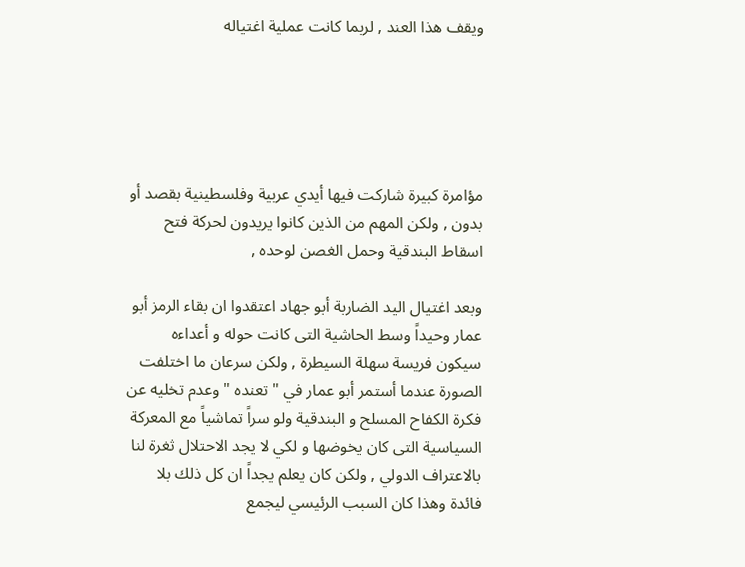ويقف هذا العند , لربما كانت عملية اغتياله





مؤامرة كبيرة شاركت فيها أيدي عربية وفلسطينية بقصد أو بدون , ولكن المهم من الذين كانوا يريدون لحركة فتح اسقاط البندقية وحمل الغصن لوحده ,

وبعد اغتيال اليد الضاربة أبو جهاد اعتقدوا ان بقاء الرمز أبو عمار وحيداً وسط الحاشية التى كانت حوله و أعداءه سيكون فريسة سهلة السيطرة , ولكن سرعان ما اختلفت الصورة عندما أستمر أبو عمار في " تعنده " وعدم تخليه عن فكرة الكفاح المسلح و البندقية ولو سراً تماشياً مع المعركة السياسية التى كان يخوضها و لكي لا يجد الاحتلال ثغرة لنا بالاعتراف الدولي , ولكن كان يعلم يجداً ان كل ذلك بلا فائدة وهذا كان السبب الرئيسي ليجمع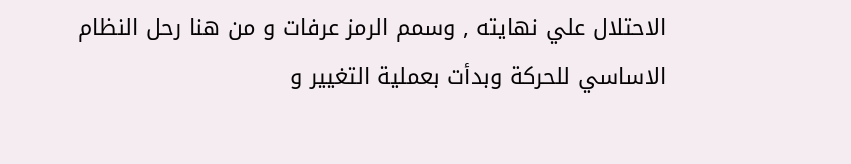الاحتلال علي نهايته , وسمم الرمز عرفات و من هنا رحل النظام الاساسي للحركة وبدأت بعملية التغيير و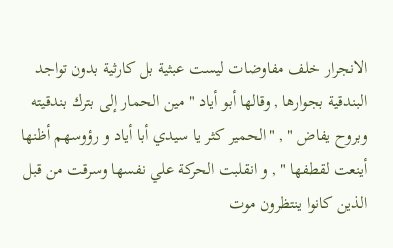الانجرار خلف مفاوضات ليست عبثية بل كارثية بدون تواجد البندقية بجوارها , وقالها أبو أياد " مين الحمار إلى بترك بندقيته وبروح يفاض " , "الحمير كثر يا سيدي أبا أياد و رؤوسهم أظنها أينعت لقطفها " , و انقلبت الحركة علي نفسها وسرقت من قبل الذين كانوا ينتظرون موت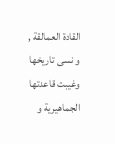القادة العمالقة , و نسى تاريخها وغيبت قاعدتها الجماهيرية و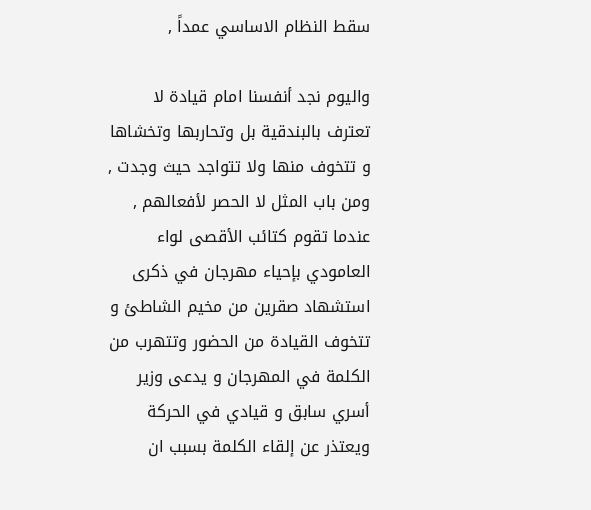سقط النظام الاساسي عمداً ,

واليوم نجد أنفسنا امام قيادة لا تعترف بالبندقية بل وتحاربها وتخشاها و تتخوف منها ولا تتواجد حيث وجدت , ومن باب المثل لا الحصر لأفعالهم , عندما تقوم كتائب الأقصى لواء العامودي بإحياء مهرجان في ذكرى استشهاد صقرين من مخيم الشاطئ و تتخوف القيادة من الحضور وتتهرب من الكلمة في المهرجان و يدعى وزير أسري سابق و قيادي في الحركة ويعتذر عن إلقاء الكلمة بسبب ان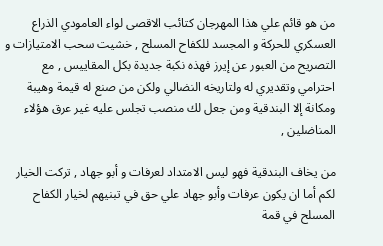من هو قائم علي هذا المهرجان كتائب الاقصى لواء العامودي الذراع العسكري للحركة و المجسد للكفاح المسلح , خشيت سحب الامتيازات و التصريح من العبور عن إيرز فهذه نكبة جديدة بكل المقاييس , مع احترامي وتقديري له ولتاريخه النضالي ولكن من صنع له قيمة وهيبة ومكانة إلا البندقية ومن جعل لك منصب تجلس عليه غير عرق هؤلاء المناضلين ,

من يخاف البندقية فهو ليس الامتداد لعرفات و أبو جهاد , تركت الخيار لكم أما ان يكون عرفات وأبو جهاد علي حق في تبنيهم لخيار الكفاح المسلح في قمة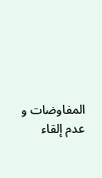المفاوضات و عدم إلقاء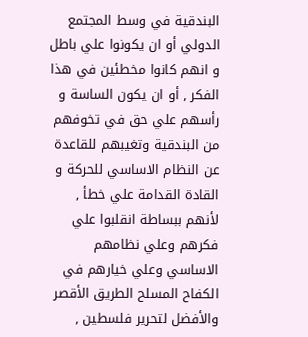البندقية في وسط المجتمع الدولي أو ان يكونوا علي باطل و انهم كانوا مخطئين في هذا الفكر , أو ان يكون الساسة و رأسهم علي حق في تخوفهم من البندقية وتغيبهم للقاعدة عن النظام الاساسي للحركة و القادة القدامة علي خطأ , لأنهم ببساطة انقلبوا علي فكرهم وعلي نظامهم الاساسي وعلي خيارهم في الكفاح المسلح الطريق الأقصر والأفضل لتحرير فلسطين ,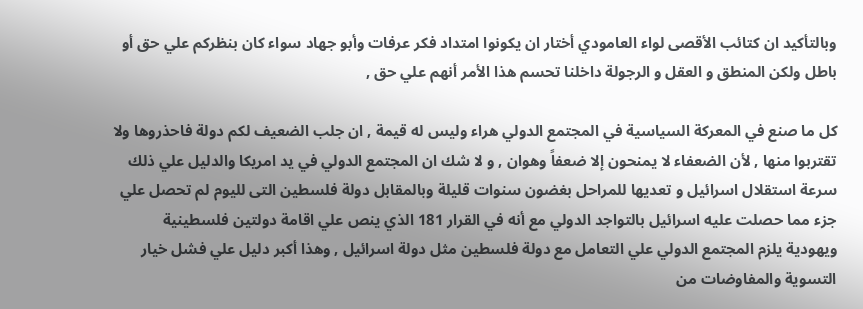وبالتأكيد ان كتائب الأقصى لواء العامودي أختار ان يكونوا امتداد فكر عرفات وأبو جهاد سواء كان بنظركم علي حق أو باطل ولكن المنطق و العقل و الرجولة داخلنا تحسم هذا الأمر أنهم علي حق ,

كل ما صنع في المعركة السياسية في المجتمع الدولي هراء وليس له قيمة , ان جلب الضعيف لكم دولة فاحذروها ولا تقتربوا منها , لأن الضعفاء لا يمنحون إلا ضعفاً وهوان , و لا شك ان المجتمع الدولي في يد امريكا والدليل علي ذلك سرعة استقلال اسرائيل و تعديها للمراحل بغضون سنوات قليلة وبالمقابل دولة فلسطين التى لليوم لم تحصل علي جزء مما حصلت عليه اسرائيل بالتواجد الدولي مع أنه في القرار 181 الذي ينص علي اقامة دولتين فلسطينية ويهودية يلزم المجتمع الدولي علي التعامل مع دولة فلسطين مثل دولة اسرائيل , وهذا أكبر دليل علي فشل خيار التسوية والمفاوضات من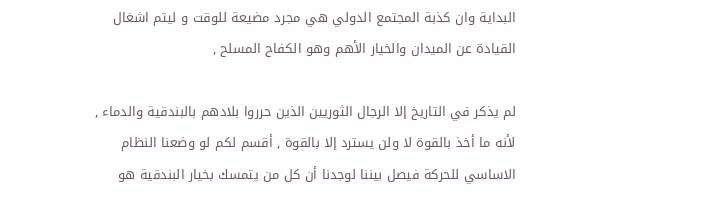البداية وان كذبة المجتمع الدولي هي مجرد مضيعة للوقت و ليتم اشغال القيادة عن الميدان والخيار الأهم وهو الكفاح المسلح ,

لم يذكر في التاريخ إلا الرجال الثوريين الذين حرروا بلادهم بالبندقية والدماء , لأنه ما أخذ بالقوة لا ولن يسترد إلا بالقوة , أقسم لكم لو وضعنا النظام الاساسي للحركة فيصل بيننا لوجدنا أن كل من يتمسك بخيار البندقية هو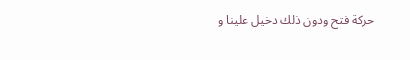حركة فتح ودون ذلك دخيل علينا و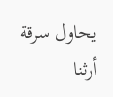يحاول سرقة أرثنا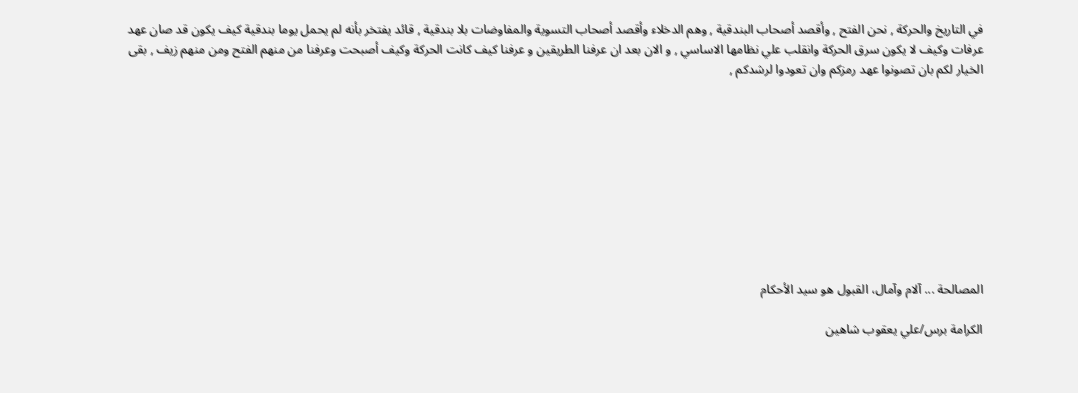في التاريخ والحركة , نحن الفتح , وأقصد أصحاب البندقية , وهم الدخلاء وأقصد أصحاب التسوية والمفاوضات بلا بندقية , قائد يفتخر بأنه لم يحمل يوما بندقية كيف يكون قد صان عهد عرفات وكيف لا يكون سرق الحركة وانقلب علي نظامها الاساسي , و الان بعد ان عرفنا الطريقين و عرفنا كيف كانت الحركة وكيف أصبحت وعرفنا من منهم الفتح ومن منهم زيف , بقى الخيار لكم بان تصونوا عهد رمزكم وان تعودوا لرشدكم ,










المصالحة ... آلام وآمال، القبول هو سيد الأحكام

الكرامة برس/علي يعقوب شاهين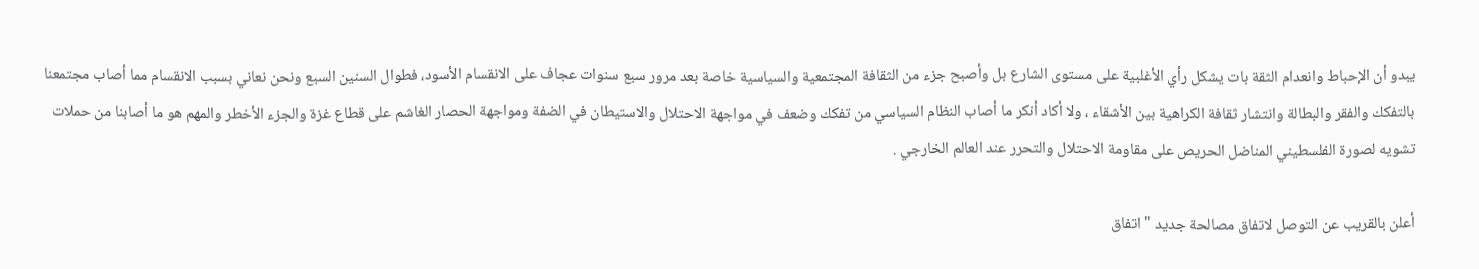يبدو أن الإحباط وانعدام الثقة بات يشكل رأي الأغلبية على مستوى الشارع بل وأصبح جزء من الثقافة المجتمعية والسياسية خاصة بعد مرور سبع سنوات عجاف على الانقسام الأسود، فطوال السنين السبع ونحن نعاني بسبب الانقسام مما أصاب مجتمعنا بالتفكك والفقر والبطالة وانتشار ثقافة الكراهية بين الأشقاء ، ولا أكاد أنكر ما أصاب النظام السياسي من تفكك وضعف في مواجهة الاحتلال والاستيطان في الضفة ومواجهة الحصار الغاشم على قطاع غزة والجزء الأخطر والمهم هو ما أصابنا من حملات تشويه لصورة الفلسطيني المناضل الحريص على مقاومة الاحتلال والتحرر عند العالم الخارجي .

أعلن بالقريب عن التوصل لاتفاق مصالحة جديد " اتفاق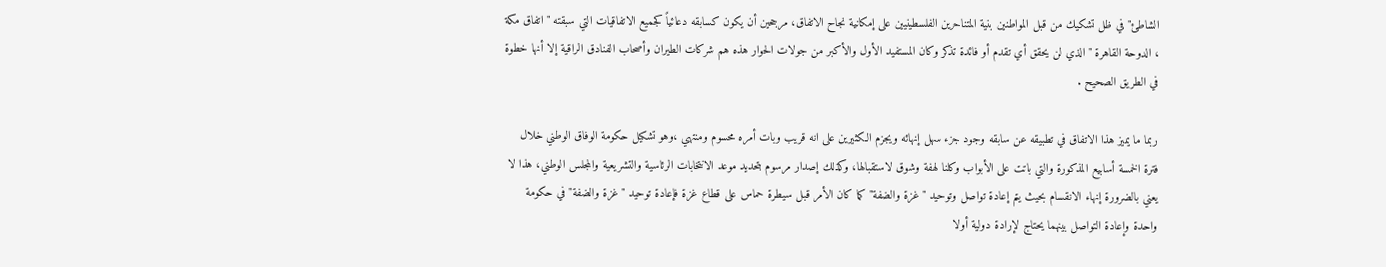الشاطئ" في ظل تشكيك من قبل المواطنين بنية المتناحرين الفلسطينيين على إمكانية نجاح الاتفاق، مرجحين أن يكون كسابقه دعائياً كجميع الاتفاقيات التي سبقته " اتفاق مكة ، الدوحة القاهرة " الذي لن يحقق أي تقدم أو فائدة تذكر وكان المستفيد الأول والأكبر من جولات الحوار هذه هم شركات الطيران وأصحاب الفنادق الراقية إلا أنها خطوة في الطريق الصحيح .

ربما ما يميز هذا الاتفاق في تطبيقه عن سابقه وجود جزء سهل إنهائه ويجزم الكثيرين على انه قريب وبات أمره محسوم ومنتهي ،وهو تشكيل حكومة الوفاق الوطني خلال فترة الخمسة أسابيع المذكورة والتي باتت على الأبواب وكلنا لهفة وشوق لاستقبالها، وكذلك إصدار مرسوم بتحديد موعد الانتخابات الرئاسية والتشريعية والمجلس الوطني، هذا لا يعني بالضرورة إنهاء الانقسام بحيث يتم إعادة تواصل وتوحيد "غزة والضفة" كما كان الأمر قبل سيطرة حماس على قطاع غزة فإعادة توحيد "غزة والضفة" في حكومة واحدة وإعادة التواصل بينهما يحتاج لإرادة دولية أولا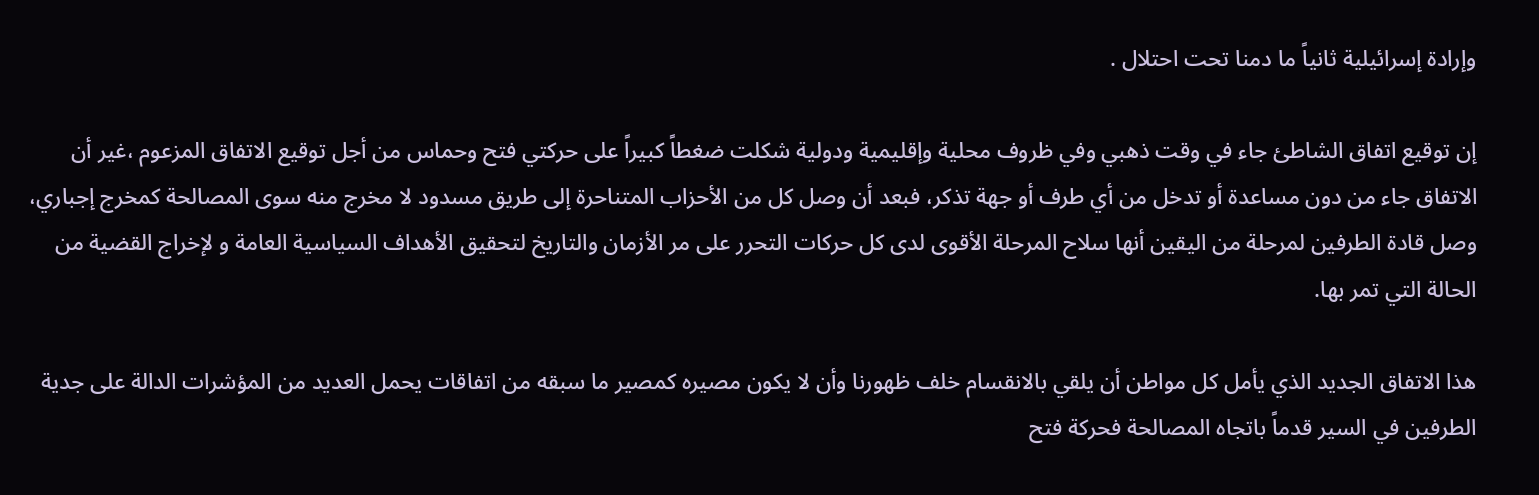وإرادة إسرائيلية ثانياً ما دمنا تحت احتلال .

إن توقيع اتفاق الشاطئ جاء في وقت ذهبي وفي ظروف محلية وإقليمية ودولية شكلت ضغطاً كبيراً على حركتي فتح وحماس من أجل توقيع الاتفاق المزعوم ،غير أن الاتفاق جاء من دون مساعدة أو تدخل من أي طرف أو جهة تذكر، فبعد أن وصل كل من الأحزاب المتناحرة إلى طريق مسدود لا مخرج منه سوى المصالحة كمخرج إجباري، وصل قادة الطرفين لمرحلة من اليقين أنها سلاح المرحلة الأقوى لدى كل حركات التحرر على مر الأزمان والتاريخ لتحقيق الأهداف السياسية العامة و لإخراج القضية من الحالة التي تمر بها.

هذا الاتفاق الجديد الذي يأمل كل مواطن أن يلقي بالانقسام خلف ظهورنا وأن لا يكون مصيره كمصير ما سبقه من اتفاقات يحمل العديد من المؤشرات الدالة على جدية الطرفين في السير قدماً باتجاه المصالحة فحركة فتح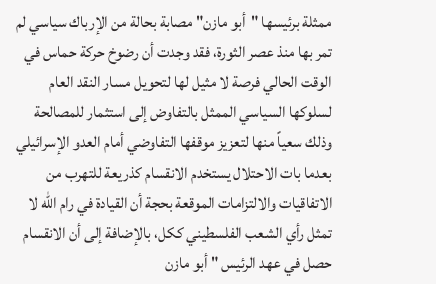ممثلة برئيسها "أبو مازن" مصابة بحالة من الإرباك سياسي لم تمر بها منذ عصر الثورة، فقد وجدت أن رضوخ حركة حماس في الوقت الحالي فرصة لا مثيل لها لتحويل مسار النقد العام لسلوكها السياسي الممثل بالتفاوض إلى استثمار للمصالحة وذلك سعياً منها لتعزيز موقفها التفاوضي أمام العدو الإسرائيلي بعدما بات الاحتلال يستخدم الانقسام كذريعة للتهرب من الاتفاقيات والالتزامات الموقعة بحجة أن القيادة في رام الله لا تمثل رأي الشعب الفلسطيني ككل، بالإضافة إلى أن الانقسام حصل في عهد الرئيس " أبو مازن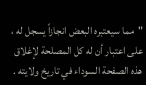"مما سيعتبره البعض انجازاً يسجل له ، على اعتبار أن له كل المصلحة لإغلاق هذه الصفحة السوداء في تاريخ ولايته .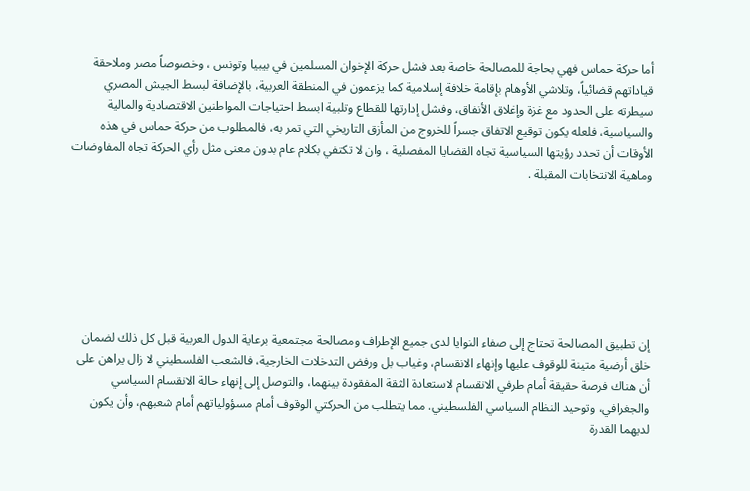أما حركة حماس فهي بحاجة للمصالحة خاصة بعد فشل حركة الإخوان المسلمين في بيبيا وتونس ، وخصوصاً مصر وملاحقة قياداتهم قضائياً، وتلاشي الأوهام بإقامة خلافة إسلامية كما يزعمون في المنطقة العربية، بالإضافة لبسط الجيش المصري سيطرته على الحدود مع غزة وإغلاق الأنفاق، وفشل إدارتها للقطاع وتلبية ابسط احتياجات المواطنين الاقتصادية والمالية والسياسية، فلعله يكون توقيع الاتفاق جسراً للخروج من المأزق التاريخي التي تمر به، فالمطلوب من حركة حماس في هذه الأوقات أن تحدد رؤيتها السياسية تجاه القضايا المفصلية ، وان لا تكتفي بكلام عام بدون معنى مثل رأي الحركة تجاه المفاوضات وماهية الانتخابات المقبلة .







إن تطبيق المصالحة تحتاج إلى صفاء النوايا لدى جميع الإطراف ومصالحة مجتمعية برعاية الدول العربية قبل كل ذلك لضمان خلق أرضية متينة للوقوف عليها وإنهاء الانقسام، وغياب بل ورفض التدخلات الخارجية، فالشعب الفلسطيني لا زال يراهن على أن هناك فرصة حقيقة أمام طرفي الانقسام لاستعادة الثقة المفقودة بينهما، والتوصل إلى إنهاء حالة الانقسام السياسي والجغرافي، وتوحيد النظام السياسي الفلسطيني. مما يتطلب من الحركتي الوقوف أمام مسؤولياتهم أمام شعبهم، وأن يكون لديهما القدرة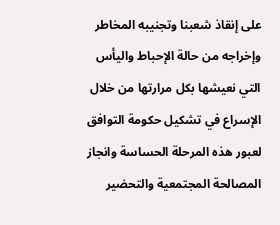على إنقاذ شعبنا وتجنيبه المخاطر وإخراجه من حالة الإحباط واليأس التي نعيشها بكل مرارتها من خلال الإسراع في تشكيل حكومة التوافق لعبور هذه المرحلة الحساسة وانجاز المصالحة المجتمعية والتحضير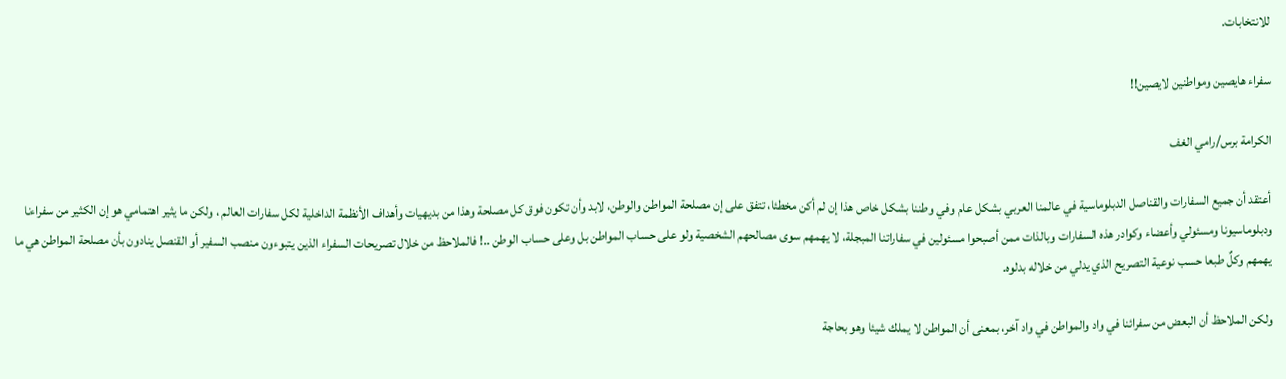للانتخابات.

سفراء هايصين ومواطنين لايصين!!

الكرامة برس/رامي الغف

أعتقد أن جميع السفارات والقناصل الدبلوماسية في عالمنا العربي بشكل عام وفي وطننا بشكل خاص هذا إن لم أكن مخطئا، تتفق على إن مصلحة المواطن والوطن، لابد وأن تكون فوق كل مصلحة وهذا من بديهيات وأهداف الأنظمة الداخلية لكل سفارات العالم ، ولكن ما يثير اهتمامي هو إن الكثير من سفراءنا ودبلوماسيونا ومسئولي وأعضاء وكوادر هذه السفارات وبالذات ممن أصبحوا مسئولين في سفاراتنا المبجلة، لا يهمهم سوى مصالحهم الشخصية ولو على حساب المواطن بل وعلى حساب الوطن ..! فالملاحظ من خلال تصريحات السفراء الذين يتبوءون منصب السفير أو القنصل ينادون بأن مصلحة المواطن هي ما يهمهم وكلٌ طبعا حسب نوعية التصريح الذي يدلي من خلاله بدلوه.

ولكن الملاحظ أن البعض من سفرائنا في واد والمواطن في واد آخر، بمعنى أن المواطن لا يملك شيئا وهو بحاجة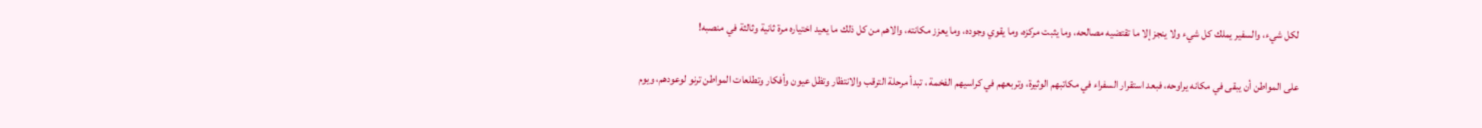لكل شيء، والسفير يملك كل شيء ولا ينجز إلا ما تقتضيه مصالحه، وما يثبت مركزه، وما يقوي وجوده، وما يعزز مكانته، والاهم من كل ذلك ما يعيد اختياره مرة ثانية وثالثة في منصبه!

على المواطن أن يبقى في مكانه يراوحه، فبعد استقرار السفراء في مكاتبهم الوثيرة، وتربعهم في كراسيهم الفخمة ، تبدأ مرحلة الترقب والانتظار وتظل عيون وأفكار وتطلعات المواطن ترنو لوعودهم، ويوم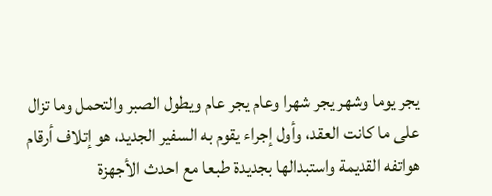يجر يوما وشهر يجر شهرا وعام يجر عام ويطول الصبر والتحمل وما تزال على ما كانت العقد، وأول إجراء يقوم به السفير الجديد، هو إتلاف أرقام هواتفه القديمة واستبدالها بجديدة طبعا مع احدث الأجهزة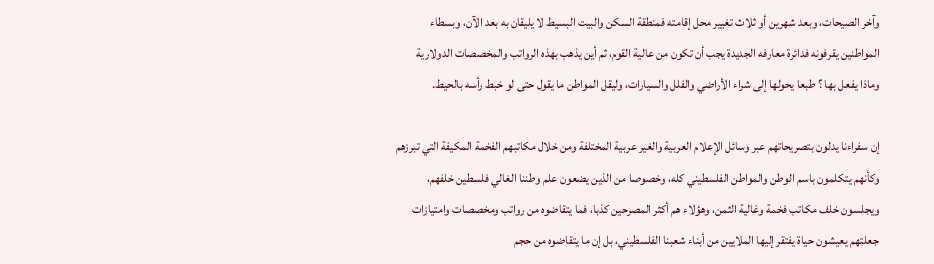وآخر الصيحات، وبعد شهرين أو ثلاث تغيير محل إقامته فمنطقة السكن والبيت البسيط لا يليقان به بعد الآن، وبسطاء المواطنين يقرفونه فدائرة معارفه الجديدة يجب أن تكون من عالية القوم، ثم أين يذهب بهذه الرواتب والمخصصات الدولارية وماذا يفعل بها ؟ طبعا يحولها إلى شراء الأراضي والفلل والسيارات، وليقل المواطن ما يقول حتى لو خبط رأسه بالحيط.

إن سفراءنا يدلون بتصريحاتهم عبر وسائل الإعلام العربية والغير عربية المختلفة ومن خلال مكاتبهم الفخمة المكيفة التي تبرزهم وكأنهم يتكلمون باسم الوطن والمواطن الفلسطيني كله، وخصوصا من الذين يضعون علم وطننا الغالي فلسطين خلفهم، ويجلسون خلف مكاتب فخمة وغالية الثمن، وهؤلاء هم أكثر المصرحين كذبا، فما يتقاضوه من رواتب ومخصصات وامتيازات جعلتهم يعيشون حياة يفتقر إليها الملايين من أبناء شعبنا الفلسطيني، بل إن ما يتقاضوه من حجم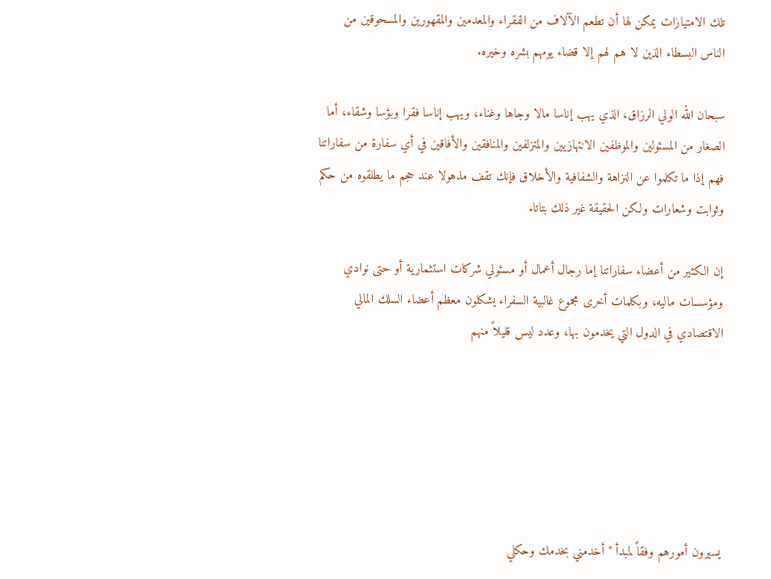تلك الامتيازات يمكن لها أن تطعم الآلاف من الفقراء والمعدمين والمقهورين والمسحوقين من الناس البسطاء الذين لا هم لهم إلا قضاء يومهم بشره وخيره.

سبحان الله الولي الرزاق، الذي يهب إناسا مالا وجاها وغناء، ويهب إناسا فقرا وبؤسا وشقاء، أما الصغار من المسئولين والموظفين الانتهازيين والمتزلفين والمنافقين والأفاقين في أي سفارة من سفاراتنا فهم إذا ما تكلموا عن النزاهة والشفافية والأخلاق فإنك تقف مذهولا عند حجم ما يطلقوه من حكم وثوابت وشعارات ولكن الحقيقة غير ذلك بتاتا.

إن الكثير من أعضاء سفاراتنا إما رجال أعمال أو مسئولي شركات استثمارية أو حتى نوادي ومؤسسات ماليه، وبكلمات أخرى مجموع غالبية السفراء يشكلون معظم أعضاء السلك المالي الاقتصادي في الدول التي يخدمون بها، وعدد ليس قليلاً منهم






يسيرون أمورهم وفقاً لمبدأ "أخدمني بخدمك وحكلي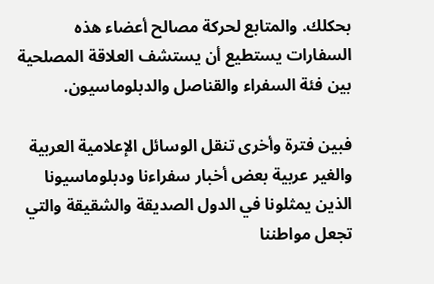بحكلك. والمتابع لحركة مصالح أعضاء هذه السفارات يستطيع أن يستشف العلاقة المصلحية بين فئة السفراء والقناصل والدبلوماسيون.

فبين فترة وأخرى تنقل الوسائل الإعلامية العربية والغير عربية بعض أخبار سفراءنا ودبلوماسيونا الذين يمثلونا في الدول الصديقة والشقيقة والتي تجعل مواطننا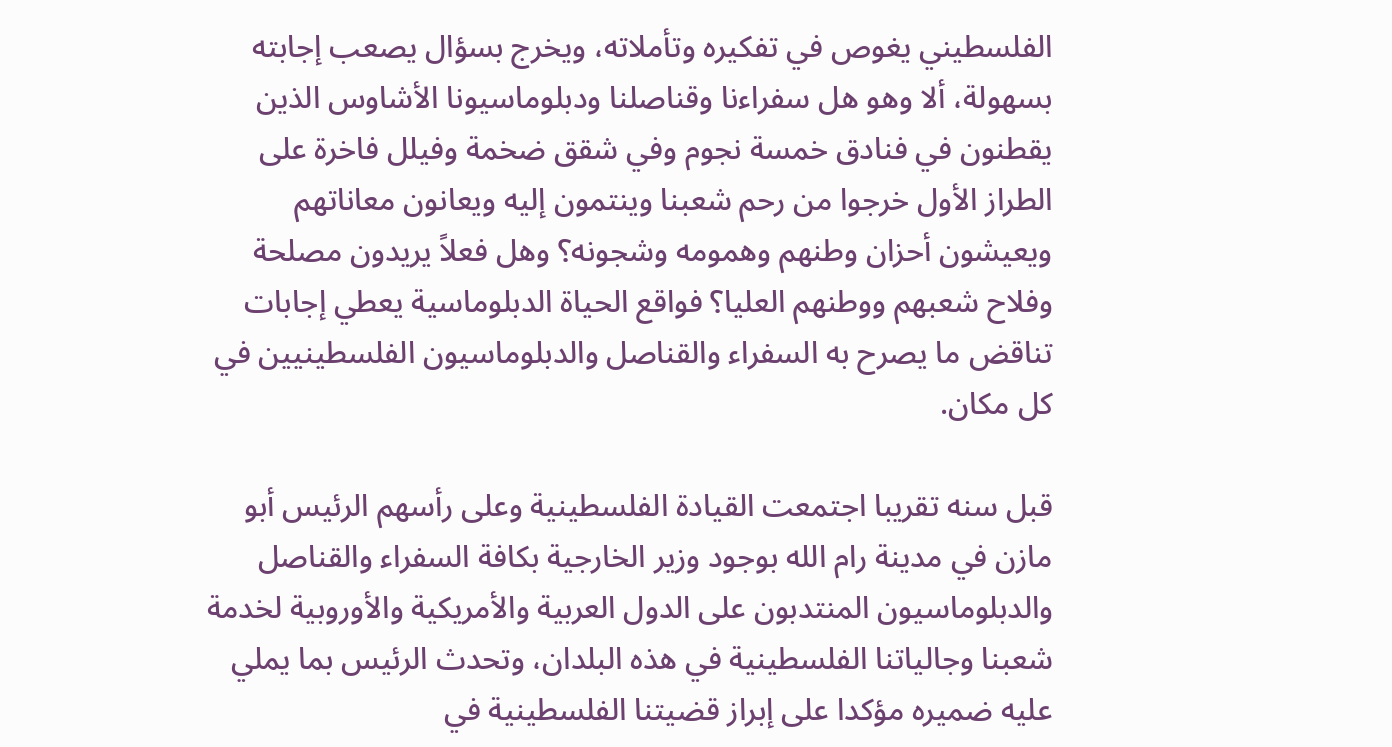الفلسطيني يغوص في تفكيره وتأملاته، ويخرج بسؤال يصعب إجابته بسهولة، ألا وهو هل سفراءنا وقناصلنا ودبلوماسيونا الأشاوس الذين يقطنون في فنادق خمسة نجوم وفي شقق ضخمة وفيلل فاخرة على الطراز الأول خرجوا من رحم شعبنا وينتمون إليه ويعانون معاناتهم ويعيشون أحزان وطنهم وهمومه وشجونه؟ وهل فعلاً يريدون مصلحة وفلاح شعبهم ووطنهم العليا؟ فواقع الحياة الدبلوماسية يعطي إجابات تناقض ما يصرح به السفراء والقناصل والدبلوماسيون الفلسطينيين في كل مكان.

قبل سنه تقريبا اجتمعت القيادة الفلسطينية وعلى رأسهم الرئيس أبو مازن في مدينة رام الله بوجود وزير الخارجية بكافة السفراء والقناصل والدبلوماسيون المنتدبون على الدول العربية والأمريكية والأوروبية لخدمة شعبنا وجالياتنا الفلسطينية في هذه البلدان، وتحدث الرئيس بما يملي عليه ضميره مؤكدا على إبراز قضيتنا الفلسطينية في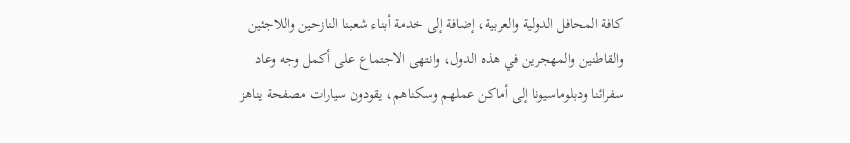كافة المحافل الدولية والعربية، إضافة إلى خدمة أبناء شعبنا النازحين واللاجئين والقاطنين والمهجرين في هذه الدول، وانتهى الاجتماع على أكمل وجه وعاد سفرائنا ودبلوماسيونا إلى أماكن عملهم وسكناهم، يقودون سيارات مصفحة يناهز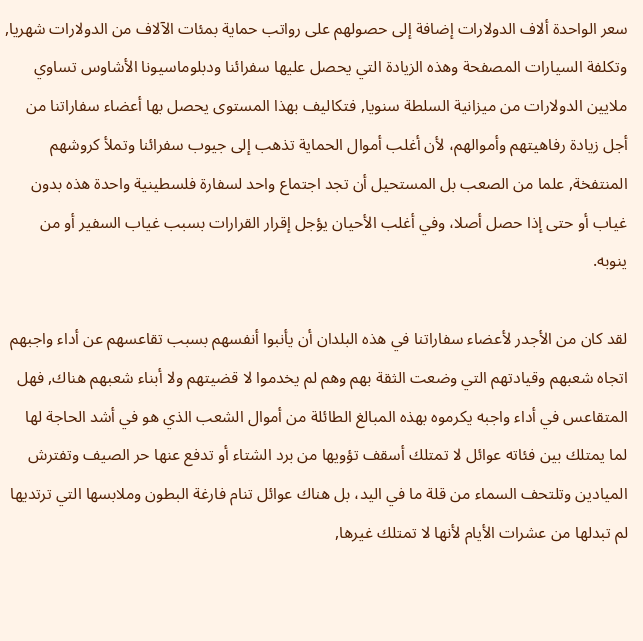سعر الواحدة ألاف الدولارات إضافة إلى حصولهم على رواتب حماية بمئات الآلاف من الدولارات شهريا, وتكلفة السيارات المصفحة وهذه الزيادة التي يحصل عليها سفرائنا ودبلوماسيونا الأشاوس تساوي ملايين الدولارات من ميزانية السلطة سنويا, فتكاليف بهذا المستوى يحصل بها أعضاء سفاراتنا من أجل زيادة رفاهيتهم وأموالهم، لأن أغلب أموال الحماية تذهب إلى جيوب سفرائنا وتملأ كروشهم المنتفخة, علما من الصعب بل المستحيل أن تجد اجتماع واحد لسفارة فلسطينية واحدة هذه بدون غياب أو حتى إذا حصل أصلا، وفي أغلب الأحيان يؤجل إقرار القرارات بسبب غياب السفير أو من ينوبه.

لقد كان من الأجدر لأعضاء سفاراتنا في هذه البلدان أن يأنبوا أنفسهم بسبب تقاعسهم عن أداء واجبهم اتجاه شعبهم وقيادتهم التي وضعت الثقة بهم وهم لم يخدموا لا قضيتهم ولا أبناء شعبهم هناك, فهل المتقاعس في أداء واجبه يكرموه بهذه المبالغ الطائلة من أموال الشعب الذي هو في أشد الحاجة لها لما يمتلك بين فئاته عوائل لا تمتلك أسقف تؤويها من برد الشتاء أو تدفع عنها حر الصيف وتفترش الميادين وتلتحف السماء من قلة ما في اليد، بل هناك عوائل تنام فارغة البطون وملابسها التي ترتديها لم تبدلها من عشرات الأيام لأنها لا تمتلك غيرها,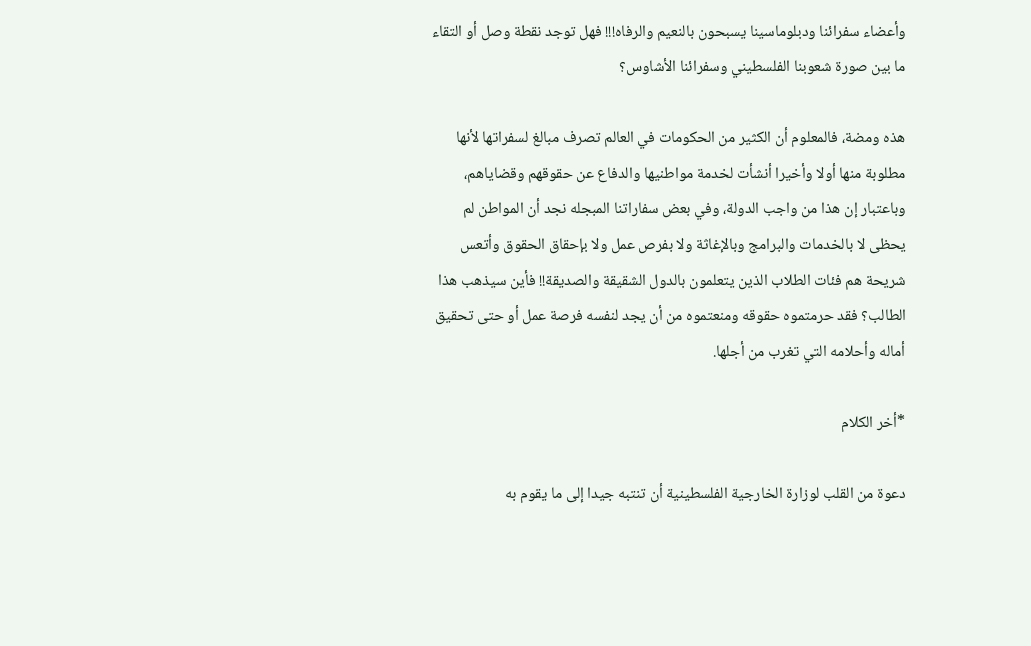وأعضاء سفرائنا ودبلوماسينا يسبحون بالنعيم والرفاه!!! فهل توجد نقطة وصل أو التقاء ما بين صورة شعوبنا الفلسطيني وسفرائنا الأشاوس؟

هذه ومضة، فالمعلوم أن الكثير من الحكومات في العالم تصرف مبالغ لسفراتها لأنها مطلوبة منها أولا وأخيرا أنشأت لخدمة مواطنيها والدفاع عن حقوقهم وقضاياهم، وباعتبار إن هذا من واجب الدولة، وفي بعض سفاراتنا المبجله نجد أن المواطن لم يحظى لا بالخدمات والبرامج وبالإغاثة ولا بفرص عمل ولا بإحقاق الحقوق وأتعس شريحة هم فئات الطلاب الذين يتعلمون بالدول الشقيقة والصديقة!! فأين سيذهب هذا الطالب؟ فقد حرمتموه حقوقه ومنعتموه من أن يجد لنفسه فرصة عمل أو حتى تحقيق أماله وأحلامه التي تغرب من أجلها.

*أخر الكلام

دعوة من القلب لوزارة الخارجية الفلسطينية أن تنتبه جيدا إلى ما يقوم به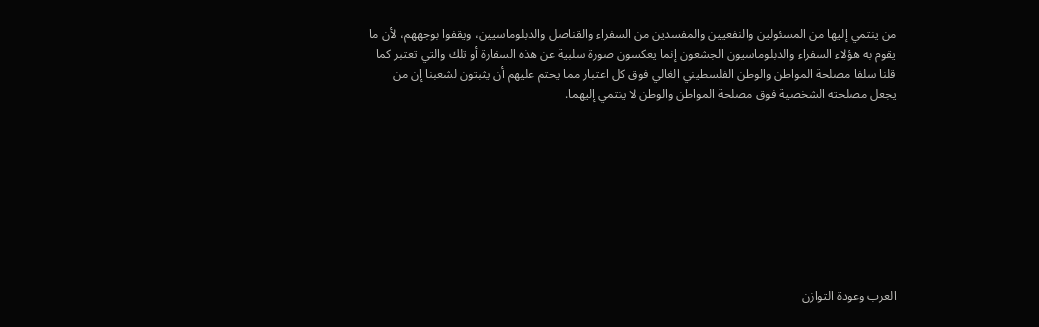من ينتمي إليها من المسئولين والنفعيين والمفسدين من السفراء والقناصل والدبلوماسيين، ويقفوا بوجههم، لأن ما يقوم به هؤلاء السفراء والدبلوماسيون الجشعون إنما يعكسون صورة سلبية عن هذه السفارة أو تلك والتي تعتبر كما قلنا سلفا مصلحة المواطن والوطن الفلسطيني الغالي فوق كل اعتبار مما يحتم عليهم أن يثبتون لشعبنا إن من يجعل مصلحته الشخصية فوق مصلحة المواطن والوطن لا ينتمي إليهما.









العرب وعودة التوازن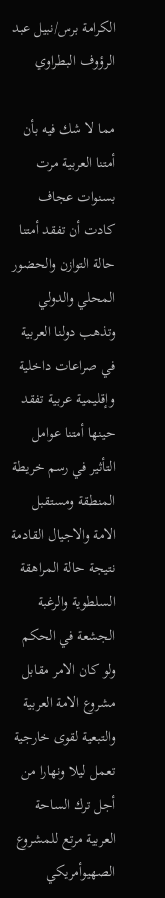الكرامة برس/نبيل عبد الرؤوف البطراوي

مما لا شك فيه بأن أمتنا العربية مرت بسنوات عجاف كادت أن تفقد أمتنا حالة التوازن والحضور المحلي والدولي وتذهب دولنا العربية في صراعات داخلية وإقليمية عربية تفقد حينها أمتنا عوامل التأثير في رسم خريطة المنطقة ومستقبل الامة والاجيال القادمة نتيجة حالة المراهقة السلطوية والرغبة الجشعة في الحكم ولو كان الامر مقابل مشروع الامة العربية والتبعية لقوى خارجية تعمل ليلا ونهارا من أجل ترك الساحة العربية مرتع للمشروع الصهيوأمريكي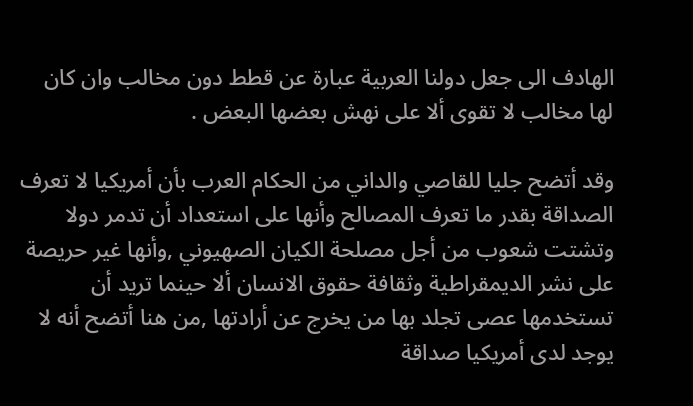الهادف الى جعل دولنا العربية عبارة عن قطط دون مخالب وان كان لها مخالب لا تقوى ألا على نهش بعضها البعض .

وقد أتضح جليا للقاصي والداني من الحكام العرب بأن أمريكيا لا تعرف الصداقة بقدر ما تعرف المصالح وأنها على استعداد أن تدمر دولا وتشتت شعوب من أجل مصلحة الكيان الصهيوني ,وأنها غير حريصة على نشر الديمقراطية وثقافة حقوق الانسان ألا حينما تريد أن تستخدمها عصى تجلد بها من يخرج عن أرادتها ,من هنا أتضح أنه لا يوجد لدى أمريكيا صداقة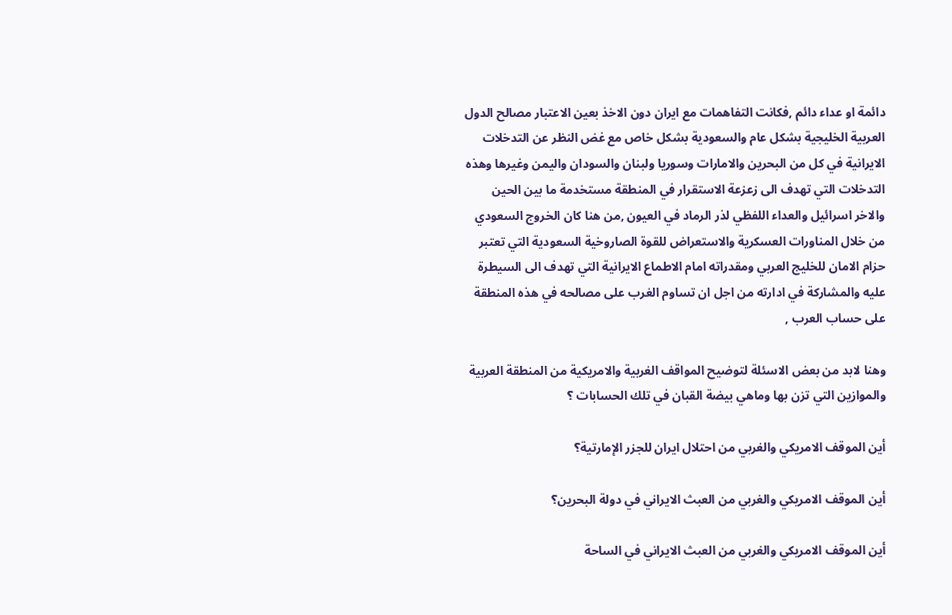دائمة او عداء دائم ,فكانت التفاهمات مع ايران دون الاخذ بعين الاعتبار مصالح الدول العربية الخليجية بشكل عام والسعودية بشكل خاص مع غض النظر عن التدخلات الايرانية في كل من البحرين والامارات وسوريا ولبنان والسودان واليمن وغيرها وهذه التدخلات التي تهدف الى زعزعة الاستقرار في المنطقة مستخدمة ما بين الحين والاخر اسرائيل والعداء اللفظي لذر الرماد في العيون ,من هنا كان الخروج السعودي من خلال المناورات العسكرية والاستعراض للقوة الصاروخية السعودية التي تعتبر حزام الامان للخليج العربي ومقدراته امام الاطماع الايرانية التي تهدف الى السيطرة عليه والمشاركة في ادارته من اجل ان تساوم الغرب على مصالحه في هذه المنطقة على حساب العرب ,

وهنا لابد من بعض الاسئلة لتوضيح المواقف الغربية والامريكية من المنطقة العربية والموازين التي تزن بها وماهي بيضة القبان في تلك الحسابات ؟

أين الموقف الامريكي والغربي من احتلال ايران للجزر الإمارتية؟

أين الموقف الامريكي والغربي من العبث الايراني في دولة البحرين؟

أين الموقف الامريكي والغربي من العبث الايراني في الساحة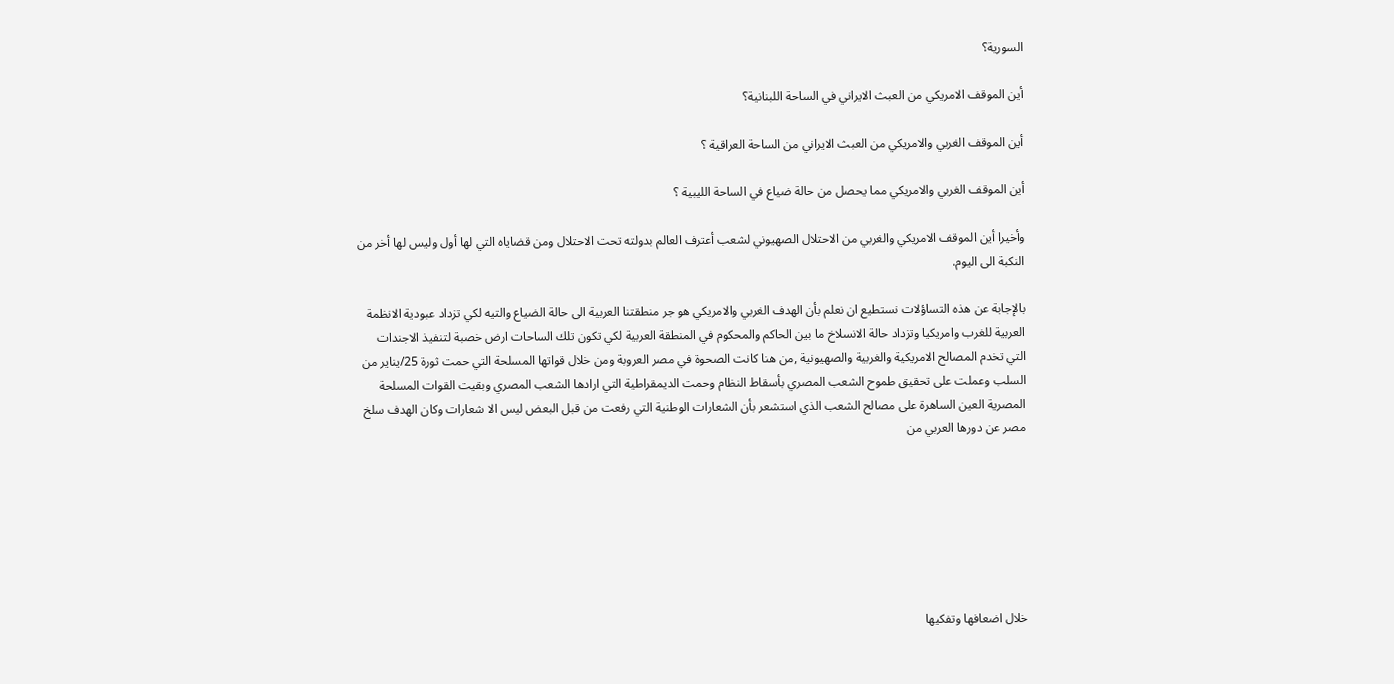السورية؟

أين الموقف الامريكي من العبث الايراني في الساحة اللبنانية؟

أين الموقف الغربي والامريكي من العبث الايراني من الساحة العراقية ؟

أين الموقف الغربي والامريكي مما يحصل من حالة ضياع في الساحة الليبية ؟

وأخيرا أين الموقف الامريكي والغربي من الاحتلال الصهيوني لشعب أعترف العالم بدولته تحت الاحتلال ومن قضاياه التي لها أول وليس لها أخر من النكبة الى اليوم.

بالإجابة عن هذه التساؤلات نستطيع ان نعلم بأن الهدف الغربي والامريكي هو جر منطقتنا العربية الى حالة الضياع والتيه لكي تزداد عبودية الانظمة العربية للغرب وامريكيا وتزداد حالة الانسلاخ ما بين الحاكم والمحكوم في المنطقة العربية لكي تكون تلك الساحات ارض خصبة لتنفيذ الاجندات التي تخدم المصالح الامريكية والغربية والصهيونية ,من هنا كانت الصحوة في مصر العروبة ومن خلال قواتها المسلحة التي حمت ثورة 25/يناير من السلب وعملت على تحقيق طموح الشعب المصري بأسقاط النظام وحمت الديمقراطية التي ارادها الشعب المصري وبقيت القوات المسلحة المصرية العين الساهرة على مصالح الشعب الذي استشعر بأن الشعارات الوطنية التي رفعت من قبل البعض ليس الا شعارات وكان الهدف سلخ مصر عن دورها العربي من







خلال اضعافها وتفكيها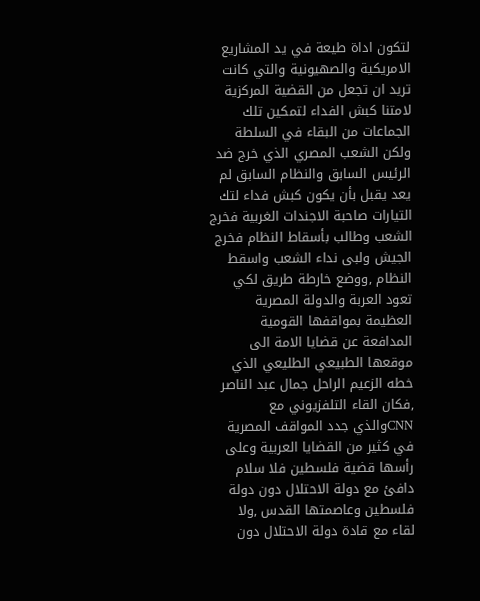لتكون اداة طيعة في يد المشاريع الامريكية والصهيونية والتي كانت تريد ان تجعل من القضية المركزية لامتنا كبش الفداء لتمكين تلك الجماعات من البقاء في السلطة ولكن الشعب المصري الذي خرج ضد الرئيس السابق والنظام السابق لم يعد يقبل بأن يكون كبش فداء لتك التيارات صاحبة الاجندات الغربية فخرج الشعب وطالب بأسقاط النظام فخرج الجيش ولبى نداء الشعب واسقط النظام ,ووضع خارطة طريق لكي تعود العربة والدولة المصرية العظيمة بمواقفها القومية المدافعة عن قضايا الامة الى موقعها الطبيعي الطليعي الذي خطه الزعيم الراحل جمال عبد الناصر ,فكان القاء التلفزيوني مع CNNوالذي جدد المواقف المصرية في كثير من القضايا العربية وعلى رأسها قضية فلسطين فلا سلام دافئ مع دولة الاحتلال دون دولة فلسطين وعاصمتها القدس ,ولا لقاء مع قادة دولة الاحتلال دون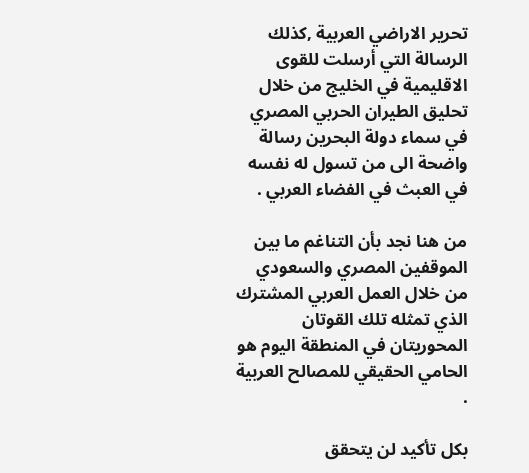تحرير الاراضي العربية ,كذلك الرسالة التي أرسلت للقوى الاقليمية في الخليج من خلال تحليق الطيران الحربي المصري في سماء دولة البحرين رسالة واضحة الى من تسول له نفسه في العبث في الفضاء العربي .

من هنا نجد بأن التناغم ما بين الموقفين المصري والسعودي من خلال العمل العربي المشترك الذي تمثله تلك القوتان المحوريتان في المنطقة اليوم هو الحامي الحقيقي للمصالح العربية .

بكل تأكيد لن يتحقق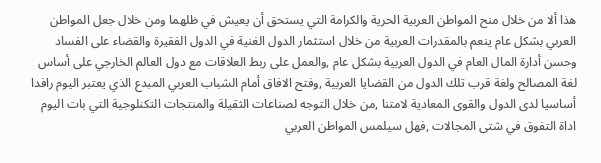هذا ألا من خلال منح المواطن العربية الحرية والكرامة التي يستحق أن يعيش في ظلهما ومن خلال جعل المواطن العربي بشكل عام ينعم بالمقدرات العربية من خلال استثمار الدول الغنية في الدول الفقيرة والقضاء على الفساد وحسن أدارة المال العام في الدول العربية بشكل عام ,والعمل على ربط العلاقات مع دول العالم الخارجي على أساس لغة المصالح ولغة قرب تلك الدول من القضايا العربية ,وفتح الافاق أمام الشباب العربي المبدع الذي يعتبر اليوم رافدا أساسيا لدى الدول والقوى المعادية لامتنا ,من خلال التوجه لصناعات الثقيلة والمنتجات التكنلوجية التي بات اليوم اداة التفوق في شتى المجالات ,فهل سيلمس المواطن العربي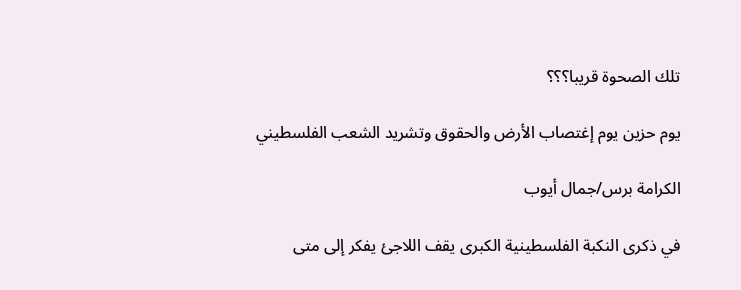تلك الصحوة قريبا؟؟؟

يوم حزين يوم إغتصاب الأرض والحقوق وتشريد الشعب الفلسطيني

الكرامة برس/جمال أيوب

في ذكرى النكبة الفلسطينية الكبرى يقف اللاجئ يفكر إلى متى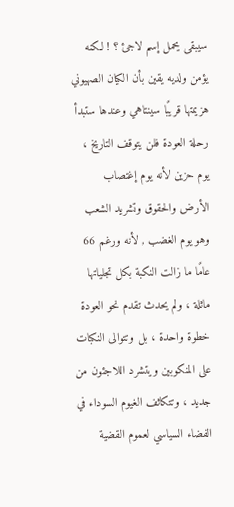سيبقى يحمل إسم لاجئ ؟ ! لكنه يؤمن ولديه يقين بأن الكيان الصهيوني هزيمتها قريبًا سينتاهي وعندها ستبدأ رحلة العودة فلن يتوقف التاريخ ، يوم حزين لأنه يوم إغتصاب الأرض والحقوق وتشريد الشعب وهو يوم الغضب , لأنه ورغم 66 عامًا ما زالت النكبة بكل تجلياتها ماثلة ، ولم يحدث تقدم نحو العودة خطوة واحدة ، بل وتتوالى النكبات على المنكوبين ويتشرد اللاجئون من جديد ، وتتكاثف الغيوم السوداء في الفضاء السياسي لعموم القضية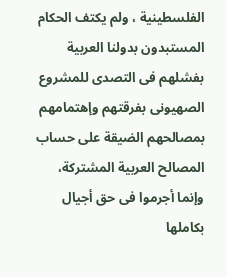الفلسطينية ، ولم يكتف الحكام المستبدون بدولنا العربية بفشلهم فى التصدى للمشروع الصهيونى بفرقتهم وإهتمامهم بمصالحهم الضيقة على حساب المصالح العربية المشتركة، وإنما أجرموا فى حق أجيال بكاملها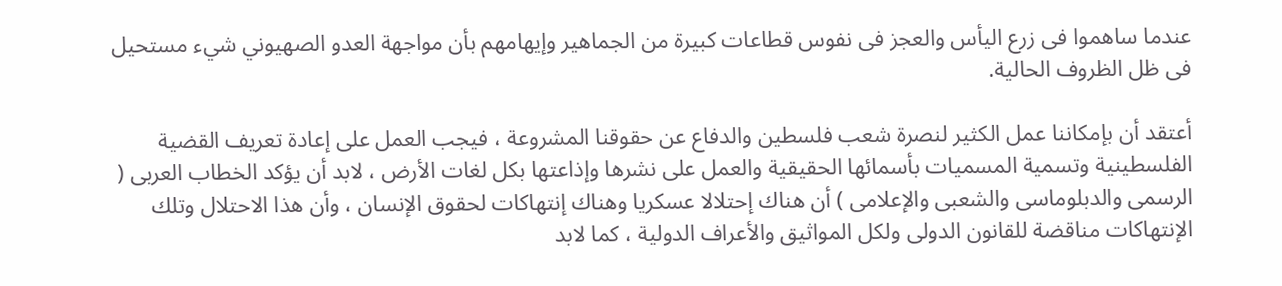عندما ساهموا فى زرع اليأس والعجز فى نفوس قطاعات كبيرة من الجماهير وإيهامهم بأن مواجهة العدو الصهيوني شيء مستحيل فى ظل الظروف الحالية.

أعتقد أن بإمكاننا عمل الكثير لنصرة شعب فلسطين والدفاع عن حقوقنا المشروعة ، فيجب العمل على إعادة تعريف القضية الفلسطينية وتسمية المسميات بأسمائها الحقيقية والعمل على نشرها وإذاعتها بكل لغات الأرض ، لابد أن يؤكد الخطاب العربى ( الرسمى والدبلوماسى والشعبى والإعلامى ) أن هناك إحتلالا عسكريا وهناك إنتهاكات لحقوق الإنسان ، وأن هذا الاحتلال وتلك الإنتهاكات مناقضة للقانون الدولى ولكل المواثيق والأعراف الدولية ، كما لابد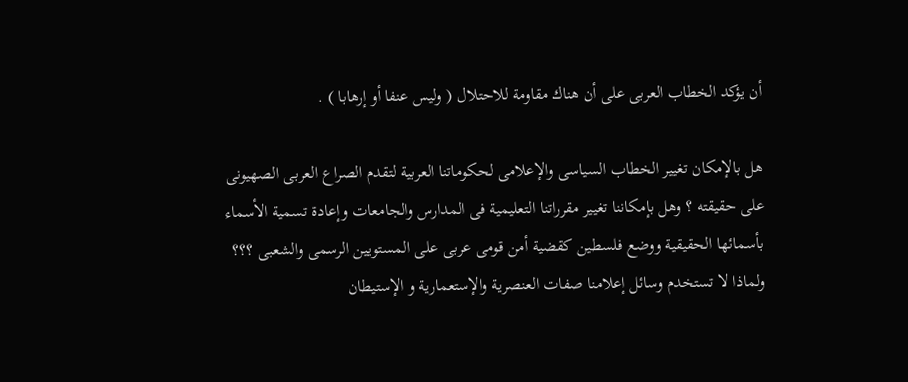أن يؤكد الخطاب العربى على أن هناك مقاومة للاحتلال ( وليس عنفا أو إرهابا ) .

هل بالإمكان تغيير الخطاب السياسى والإعلامى لحكوماتنا العربية لتقدم الصراع العربى الصهيونى على حقيقته ؟ وهل بإمكاننا تغيير مقرراتنا التعليمية فى المدارس والجامعات وإعادة تسمية الأسماء بأسمائها الحقيقية ووضع فلسطين كقضية أمن قومى عربى على المستويين الرسمى والشعبى ؟؟؟ ولماذا لا تستخدم وسائل إعلامنا صفات العنصرية والإستعمارية و الإستيطان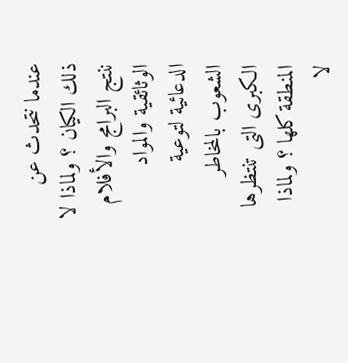عندما نتحدث عن ذلك الكيان ؟ ولماذا لا ننتج البرامج والأفلام الوثائقية والمواد الدعائية لتوعية الشعوب بالمخاطر الكبرى التى تنتظرها المنطقة كلها ؟ ولماذا لا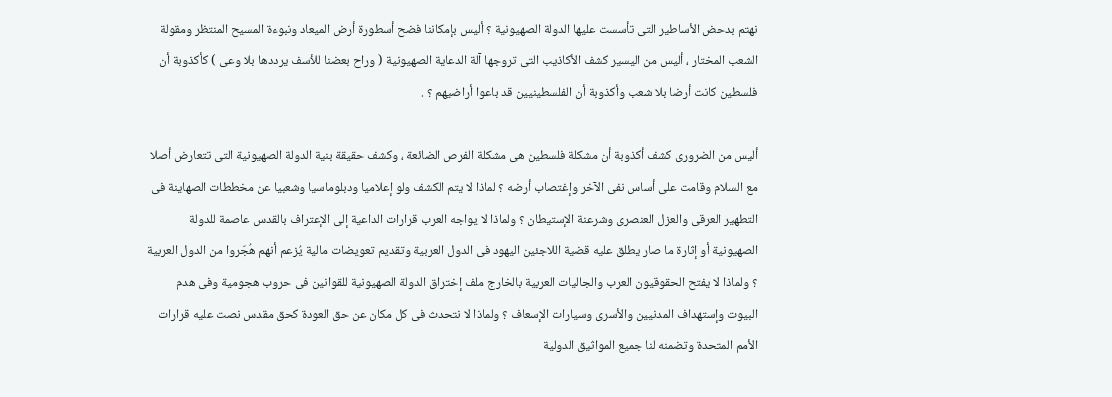نهتم بدحض الأساطير التى تأسست عليها الدولة الصهيونية ؟ أليس بإمكاننا فضح أسطورة أرض الميعاد ونبوءة المسيح المنتظر ومقولة الشعب المختار ، أليس من اليسير كشف الأكاذيب التى تروجها آلة الدعاية الصهيونية ( وراح بعضنا للأسف يرددها بلا وعى ) كأكذوبة أن فلسطين كانت أرضا بلا شعب وأكذوبة أن الفلسطينيين قد باعوا أراضيهم ؟ .

أليس من الضرورى كشف أكذوبة أن مشكلة فلسطين هى مشكلة الفرص الضائعة ، وكشف حقيقة بنية الدولة الصهيونية التى تتعارض أصلا مع السلام وقامت على أساس نفى الآخر وإغتصاب أرضه ؟ لماذا لا يتم الكشف ولو إعلاميا ودبلوماسيا وشعبيا عن مخططات الصهاينة فى التطهير العرقى والعزل العنصرى وشرعنة الإستيطان ؟ ولماذا لا يواجه العرب قرارات الداعية إلى الإعتراف بالقدس عاصمة للدولة الصهيونية أو إثارة ما صار يطلق عليه قضية اللاجئين اليهود فى الدول العربية وتقديم تعويضات مالية يُزعم أنهم هُجّروا من الدول العربية ؟ ولماذا لا يفتح الحقوقيون العرب والجاليات العربية بالخارج ملف إختراق الدولة الصهيونية للقوانين فى حروب هجومية وفى هدم البيوت وإستهداف المدنيين والأسرى وسيارات الإسعاف ؟ ولماذا لا نتحدث فى كل مكان عن حق العودة كحق مقدس نصت عليه قرارات الأمم المتحدة وتضمنه لنا جميع المواثيق الدولية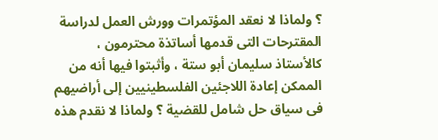؟ ولماذا لا نعقد المؤتمرات وورش العمل لدراسة المقترحات التى قدمها أساتذة محترمون ، كالأستاذ سليمان أبو ستة ، وأثبتوا فيها أنه من الممكن إعادة اللاجئين الفلسطينيين إلى أراضيهم فى سياق حل شامل للقضية ؟ ولماذا لا نقدم هذه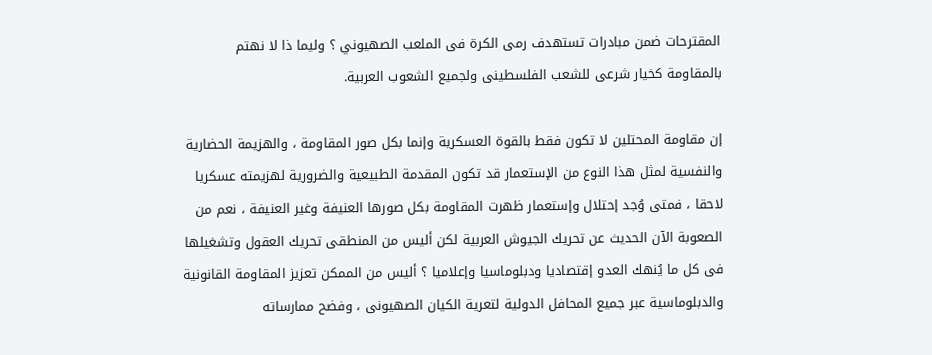المقترحات ضمن مبادرات تستهدف رمى الكرة فى الملعب الصهيوني ؟ وليما ذا لا نهتم بالمقاومة كخيار شرعى للشعب الفلسطينى ولجميع الشعوب العربية.

إن مقاومة المحتلين لا تكون فقط بالقوة العسكرية وإنما بكل صور المقاومة ، والهزيمة الحضارية والنفسية لمثل هذا النوع من الإستعمار قد تكون المقدمة الطبيعية والضرورية لهزيمته عسكريا لاحقا ، فمتى وُجد إحتلال وإستعمار ظهرت المقاومة بكل صورها العنيفة وغير العنيفة ، نعم من الصعوبة الآن الحديث عن تحريك الجيوش العربية لكن أليس من المنطقى تحريك العقول وتشغيلها فى كل ما يُنهك العدو إقتصاديا ودبلوماسيا وإعلاميا ؟ أليس من الممكن تعزيز المقاومة القانونية والدبلوماسية عبر جميع المحافل الدولية لتعرية الكيان الصهيونى ، وفضح ممارساته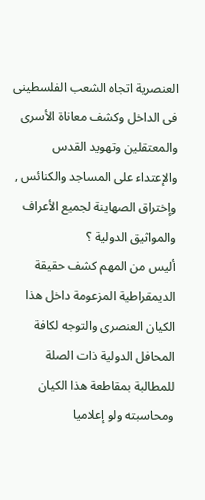العنصرية اتجاه الشعب الفلسطينى فى الداخل وكشف معاناة الأسرى والمعتقلين وتهويد القدس والإعتداء على المساجد والكنائس , وإختراق الصهاينة لجميع الأعراف والمواثيق الدولية ؟
أليس من المهم كشف حقيقة الديمقراطية المزعومة داخل هذا الكيان العنصرى والتوجه لكافة المحافل الدولية ذات الصلة للمطالبة بمقاطعة هذا الكيان ومحاسبته ولو إعلاميا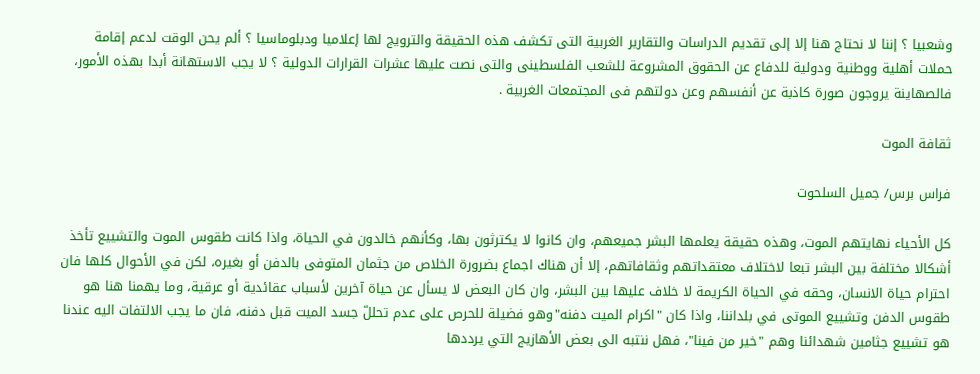وشعبيا ؟ إننا لا نحتاج هنا إلا إلى تقديم الدراسات والتقارير الغربية التى تكشف هذه الحقيقة والترويج لها إعلاميا ودبلوماسيا ؟ ألم يحن الوقت لدعم إقامة حملات أهلية ووطنية ودولية للدفاع عن الحقوق المشروعة للشعب الفلسطينى والتى نصت عليها عشرات القرارات الدولية ؟ لا يجب الاستهانة أبدا بهذه الأمور، فالصهاينة يروجون صورة كاذبة عن أنفسهم وعن دولتهم فى المجتمعات الغربية .

ثقافة الموت

فراس برس/ جميل السلحوت

كل الأحياء نهايتهم الموت، وهذه حقيقة يعلمها البشر جميعهم، وان كانوا لا يكترثون بها، وكأنهم خالدون في الحياة، واذا كانت طقوس الموت والتشييع تأخذ أشكالا مختلفة بين البشر تبعا لاختلاف معتقداتهم وثقافاتهم، إلا أن هناك اجماع بضرورة الخلاص من جثمان المتوفى بالدفن أو بغيره، لكن في الأحوال كلها فان احترام حياة الانسان، وحقه في الحياة الكريمة لا خلاف عليها بين البشر، وان كان البعض لا يسأل عن حياة آخرين لأسباب عقائدية أو عرقية، وما يهمنا هنا هو طقوس الدفن وتشييع الموتى في بلداننا، واذا كان "اكرام الميت دفنه"وهو فضيلة للحرص على عدم تحللّ جسد الميت قبل دفنه، فان ما يجب الالتفات اليه عندنا هو تشييع جثامين شهدائنا وهم "خير من فينا"، فهل ننتبه الى بعض الأهازيج التي يرددها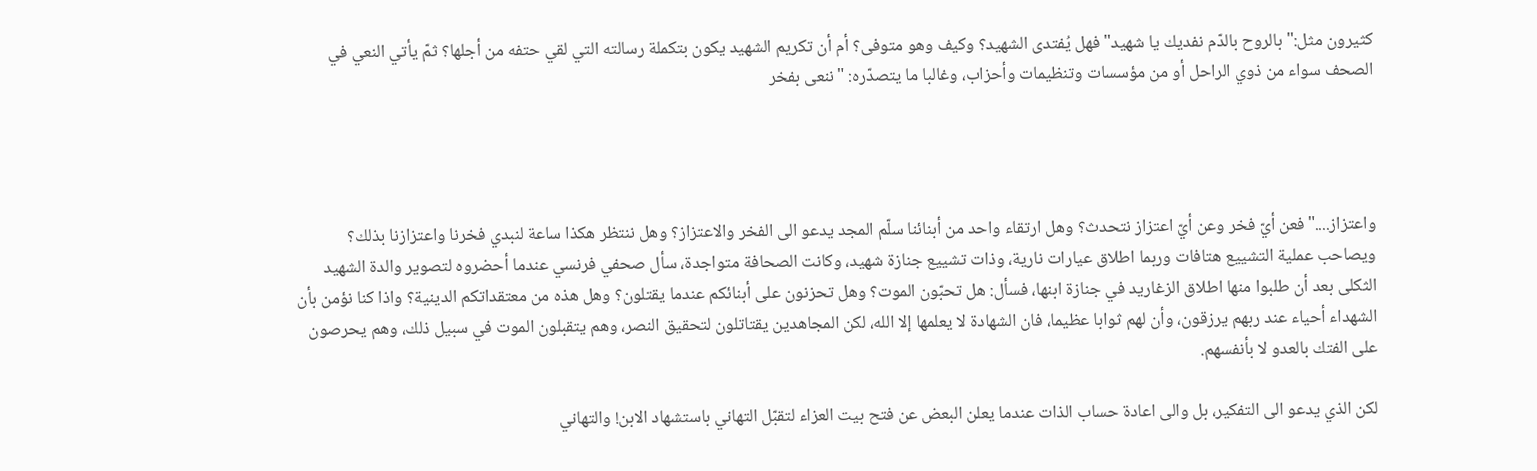كثيرون مثل:"بالروح بالدّم نفديك يا شهيد" فهل يُفتدى الشهيد؟ وكيف وهو متوفى؟ أم أن تكريم الشهيد يكون بتكملة رسالته التي لقي حتفه من أجلها؟ ثمّ يأتي النعي في الصحف سواء من ذوي الراحل أو من مؤسسات وتنظيمات وأحزاب، وغالبا ما يتصدّره: "ننعى بفخر




واعتزاز...."فعن أيّ فخر وعن أيّ اعتزاز نتحدث؟ وهل ارتقاء واحد من أبنائنا سلّم المجد يدعو الى الفخر والاعتزاز؟ وهل ننتظر هكذا ساعة لنبدي فخرنا واعتزازنا بذلك؟ ويصاحب عملية التشييع هتافات وربما اطلاق عيارات نارية، وذات تشييع جنازة شهيد، وكانت الصحافة متواجدة، سأل صحفي فرنسي عندما أحضروه لتصوير والدة الشهيد الثكلى بعد أن طلبوا منها اطلاق الزغاريد في جنازة ابنها، فسأل: هل تحبّون الموت؟ وهل تحزنون على أبنائكم عندما يقتلون؟ وهل هذه من معتقداتكم الدينية؟ واذا كنا نؤمن بأن الشهداء أحياء عند ربهم يرزقون، وأن لهم ثوابا عظيما، فان الشهادة لا يعلمها إلا الله، لكن المجاهدين يقتاتلون لتحقيق النصر، وهم يتقبلون الموت في سبيل ذلك، وهم يحرصون على الفتك بالعدو لا بأنفسهم.

لكن الذي يدعو الى التفكير، بل والى اعادة حساب الذات عندما يعلن البعض عن فتح بيت العزاء لتقبّل التهاني باستشهاد الابن! والتهاني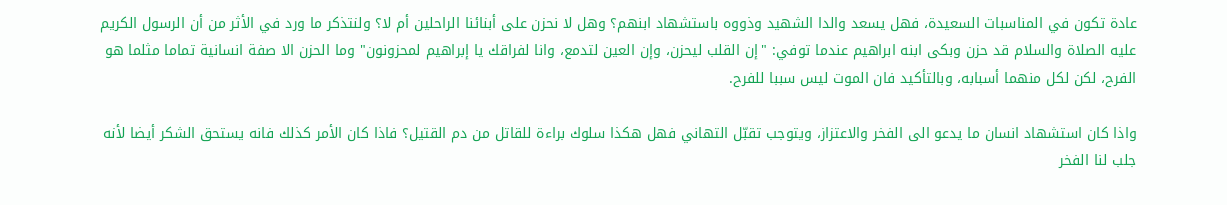عادة تكون في المناسبات السعيدة، فهل يسعد والدا الشهيد وذووه باستشهاد ابنهم؟ وهل لا نحزن على أبنائنا الراحلين أم لا؟ ولنتذكر ما ورد في الأثر من أن الرسول الكريم عليه الصلاة والسلام قد حزن وبكى ابنه ابراهيم عندما توفي: "إن القلب ليحزن، وإن العين لتدمع، وانا لفراقك يا إبراهيم لمحزونون" وما الحزن الا صفة انسانية تماما مثلما هو الفرح، لكن لكل منهما أسبابه، وبالتأكيد فان الموت ليس سببا للفرح.

واذا كان استشهاد انسان ما يدعو الى الفخر والاعتزاز، ويتوجب تقبّل التهاني فهل هكذا سلوك براءة للقاتل من دم القتيل؟ فاذا كان الأمر كذلك فانه يستحق الشكر أيضا لأنه جلب لنا الفخر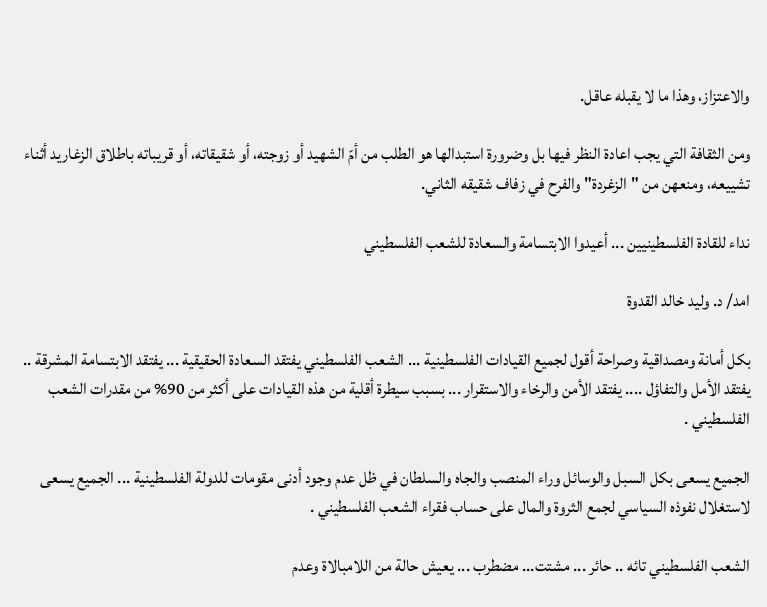والاعتزاز، وهذا ما لا يقبله عاقل.

ومن الثقافة التي يجب اعادة النظر فيها بل وضرورة استبدالها هو الطلب من أمّ الشهيد أو زوجته، أو شقيقاته، أو قريباته باطلاق الزغاريد أثناء تشييعه، ومنعهن من "الزغردة" والفرح في زفاف شقيقه الثاني.

نداء للقادة الفلسطينيين ... أعيدوا الابتسامة والسعادة للشعب الفلسطيني

امد/ د. وليد خالد القدوة

بكل أمانة ومصداقية وصراحة أقول لجميع القيادات الفلسطينية ... الشعب الفلسطيني يفتقد السعادة الحقيقية ... يفتقد الابتسامة المشرقة .. يفتقد الأمل والتفاؤل .... يفتقد الأمن والرخاء والاستقرار ... بسبب سيطرة أقلية من هذه القيادات على أكثر من 90% من مقدرات الشعب الفلسطيني .

الجميع يسعى بكل السبل والوسائل وراء المنصب والجاه والسلطان في ظل عدم وجود أدنى مقومات للدولة الفلسطينية ... الجميع يسعى لاستغلال نفوذه السياسي لجمع الثروة والمال على حساب فقراء الشعب الفلسطيني .

الشعب الفلسطيني تائه .. حائر ... مشتت... مضطرب ... يعيش حالة من اللامبالاة وعدم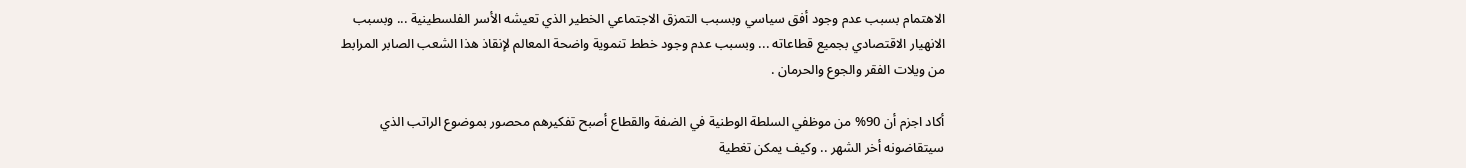الاهتمام بسبب عدم وجود أفق سياسي وبسبب التمزق الاجتماعي الخطير الذي تعيشه الأسر الفلسطينية ... وبسبب الانهيار الاقتصادي بجميع قطاعاته ... وبسبب عدم وجود خطط تنموية واضحة المعالم لإنقاذ هذا الشعب الصابر المرابط من ويلات الفقر والجوع والحرمان .

أكاد اجزم أن 90% من موظفي السلطة الوطنية في الضفة والقطاع أصبح تفكيرهم محصور بموضوع الراتب الذي سيتقاضونه أخر الشهر .. وكيف يمكن تغطية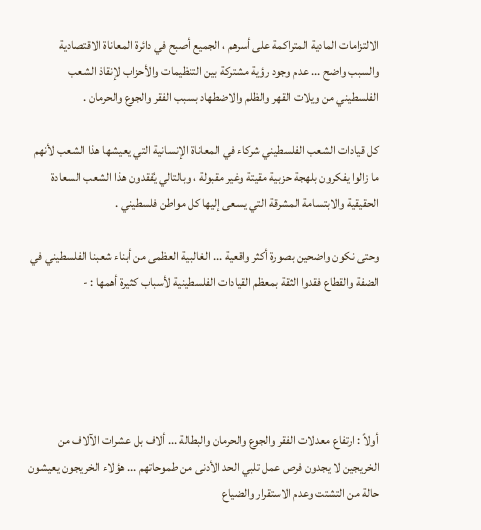الالتزامات المادية المتراكمة على أسرهم ، الجميع أصبح في دائرة المعاناة الاقتصادية والسبب واضح ... عدم وجود رؤية مشتركة بين التنظيمات والأحزاب لإنقاذ الشعب الفلسطيني من ويلات القهر والظلم والاضطهاد بسبب الفقر والجوع والحرمان .

كل قيادات الشعب الفلسطيني شركاء في المعاناة الإنسانية التي يعيشها هذا الشعب لأنهم ما زالوا يفكرون بلهجة حزبية مقيتة وغير مقبولة ، وبالتالي يُفقدون هذا الشعب السعادة الحقيقية والابتسامة المشرقة التي يسعى إليها كل مواطن فلسطيني .

وحتى نكون واضحين بصورة أكثر واقعية ... الغالبية العظمى من أبناء شعبنا الفلسطيني في الضفة والقطاع فقدوا الثقة بمعظم القيادات الفلسطينية لأسباب كثيرة أهمها : -





أولاً : ارتفاع معدلات الفقر والجوع والحرمان والبطالة ... ألاف بل عشرات الآلاف من الخريجين لا يجدون فرص عمل تلبي الحد الأدنى من طموحاتهم ... هؤلاء الخريجون يعيشون حالة من التشتت وعدم الاستقرار والضياع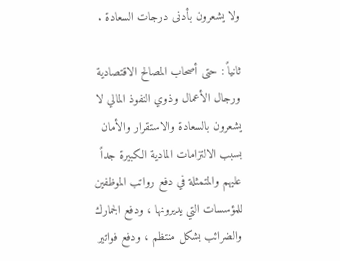ولا يشعرون بأدنى درجات السعادة .

ثانياً : حتى أصحاب المصالح الاقتصادية ورجال الأعمال وذوي النفوذ المالي لا يشعرون بالسعادة والاستقرار والأمان بسبب الالتزامات المادية الكبيرة جداً عليهم والمتمثلة في دفع رواتب الموظفين للمؤسسات التي يديرونها ، ودفع الجمارك والضرائب بشكل منتظم ، ودفع فواتير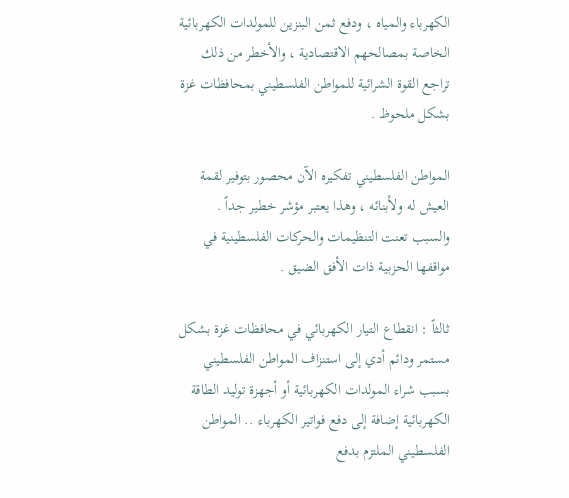الكهرباء والمياه ، ودفع ثمن البنزين للمولدات الكهربائية الخاصة بمصالحهم الاقتصادية ، والأخطر من ذلك تراجع القوة الشرائية للمواطن الفلسطيني بمحافظات غزة بشكل ملحوظ .

المواطن الفلسطيني تفكيره الآن محصور بتوفير لقمة العيش له ولأبنائه ، وهذا يعتبر مؤشر خطير جداً . والسبب تعنت التنظيمات والحركات الفلسطينية في مواقفها الحزبية ذات الأفق الضيق .

ثالثاً : انقطاع التيار الكهربائي في محافظات غزة بشكل مستمر ودائم أدي إلى استنزاف المواطن الفلسطيني بسبب شراء المولدات الكهربائية أو أجهزة توليد الطاقة الكهربائية إضافة إلى دفع فواتير الكهرباء .. المواطن الفلسطيني الملتزم بدفع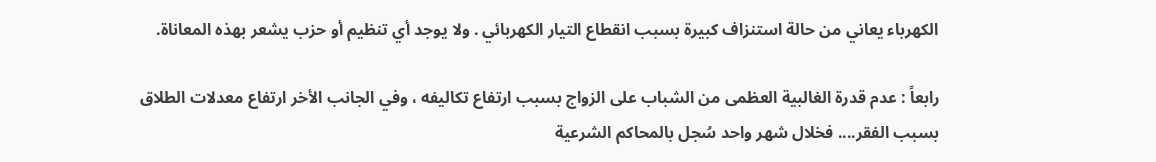الكهرباء يعاني من حالة استنزاف كبيرة بسبب انقطاع التيار الكهربائي . ولا يوجد أي تنظيم أو حزب يشعر بهذه المعاناة.

رابعاً : عدم قدرة الغالبية العظمى من الشباب على الزواج بسبب ارتفاع تكاليفه ، وفي الجانب الأخر ارتفاع معدلات الطلاق بسبب الفقر.... فخلال شهر واحد سُجل بالمحاكم الشرعية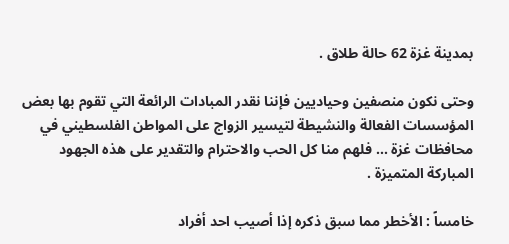بمدينة غزة 62 حالة طلاق .

وحتى نكون منصفين وحياديين فإننا نقدر المبادات الرائعة التي تقوم بها بعض المؤسسات الفعالة والنشيطة لتيسير الزواج على المواطن الفلسطيني في محافظات غزة ... فلهم منا كل الحب والاحترام والتقدير على هذه الجهود المباركة المتميزة .

خامساً : الأخطر مما سبق ذكره إذا أصيب احد أفراد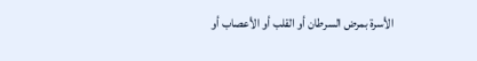الأسرة بمرض السرطان أو القلب أو الأعصاب أو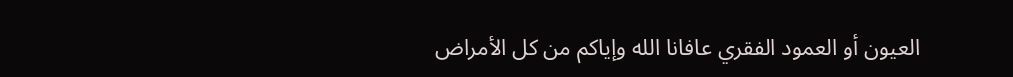العيون أو العمود الفقري عافانا الله وإياكم من كل الأمراض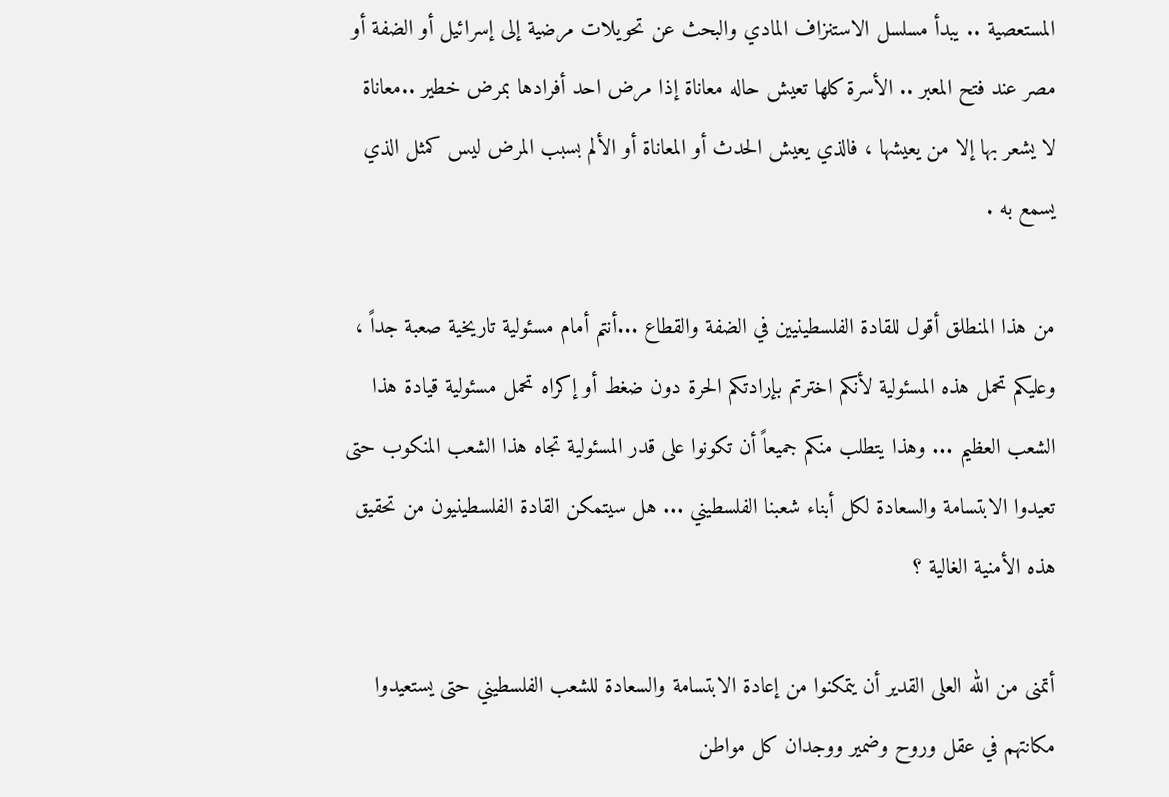المستعصية .. يبدأ مسلسل الاستنزاف المادي والبحث عن تحويلات مرضية إلى إسرائيل أو الضفة أو مصر عند فتح المعبر .. الأسرة كلها تعيش حاله معاناة إذا مرض احد أفرادها بمرض خطير ..معاناة لا يشعر بها إلا من يعيشها ، فالذي يعيش الحدث أو المعاناة أو الألم بسبب المرض ليس كمثل الذي يسمع به .

من هذا المنطلق أقول للقادة الفلسطينيين في الضفة والقطاع ...أنتم أمام مسئولية تاريخية صعبة جداً ، وعليكم تحمل هذه المسئولية لأنكم اخترتم بإرادتكم الحرة دون ضغط أو إكراه تحمل مسئولية قيادة هذا الشعب العظيم ... وهذا يتطلب منكم جميعاً أن تكونوا على قدر المسئولية تجاه هذا الشعب المنكوب حتى تعيدوا الابتسامة والسعادة لكل أبناء شعبنا الفلسطيني ... هل سيتمكن القادة الفلسطينيون من تحقيق هذه الأمنية الغالية ؟

أتمنى من الله العلى القدير أن يتمكنوا من إعادة الابتسامة والسعادة للشعب الفلسطيني حتى يستعيدوا مكانتهم في عقل وروح وضمير ووجدان كل مواطن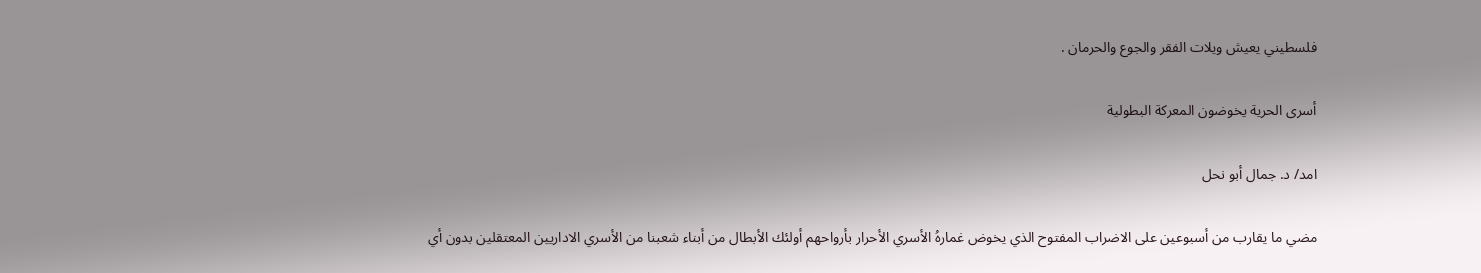فلسطيني يعيش ويلات الفقر والجوع والحرمان .

أسرى الحرية يخوضون المعركة البطولية

امد/ د. جمال أبو نحل

مضي ما يقارب من أسبوعين على الاضراب المفتوح الذي يخوض غمارهُ الأسري الأحرار بأرواحهم أولئك الأبطال من أبناء شعبنا من الأسري الاداريين المعتقلين بدون أي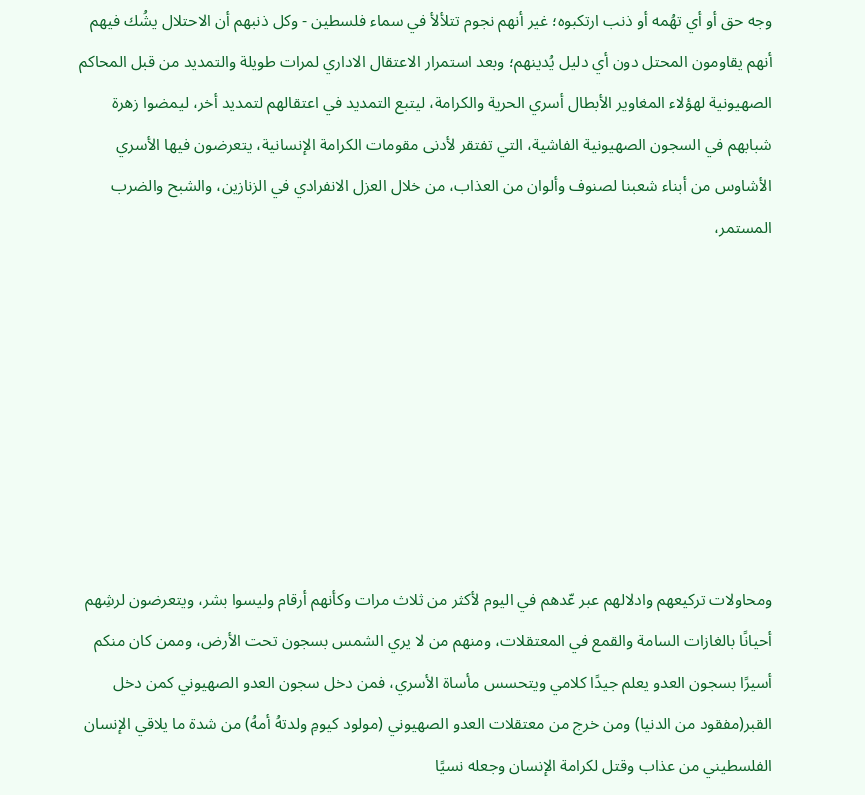وجه حق أو أي تهُمه أو ذنب ارتكبوه؛ غير أنهم نجوم تتلألأ في سماء فلسطين - وكل ذنبهم أن الاحتلال يشُك فيهم أنهم يقاومون المحتل دون أي دليل يُدينهم؛ وبعد استمرار الاعتقال الاداري لمرات طويلة والتمديد من قبل المحاكم الصهيونية لهؤلاء المغاوير الأبطال أسري الحرية والكرامة، ليتبع التمديد في اعتقالهم لتمديد أخر، ليمضوا زهرة شبابهم في السجون الصهيونية الفاشية، التي تفتقر لأدنى مقومات الكرامة الإنسانية، يتعرضون فيها الأسري الأشاوس من أبناء شعبنا لصنوف وألوان من العذاب، من خلال العزل الانفرادي في الزنازين، والشبح والضرب المستمر،








ومحاولات تركيعهم وادلالهم عبر عّدهم في اليوم لأكثر من ثلاث مرات وكأنهم أرقام وليسوا بشر، ويتعرضون لرشِهم أحيانًا بالغازات السامة والقمع في المعتقلات، ومنهم من لا يري الشمس بسجون تحت الأرض، وممن كان منكم أسيرًا بسجون العدو يعلم جيدًا كلامي ويتحسس مأساة الأسري، فمن دخل سجون العدو الصهيوني كمن دخل القبر(مفقود من الدنيا) ومن خرج من معتقلات العدو الصهيوني (مولود كيومِ ولدتهُ أمهُ) من شدة ما يلاقي الإنسان الفلسطيني من عذاب وقتل لكرامة الإنسان وجعله نسيًا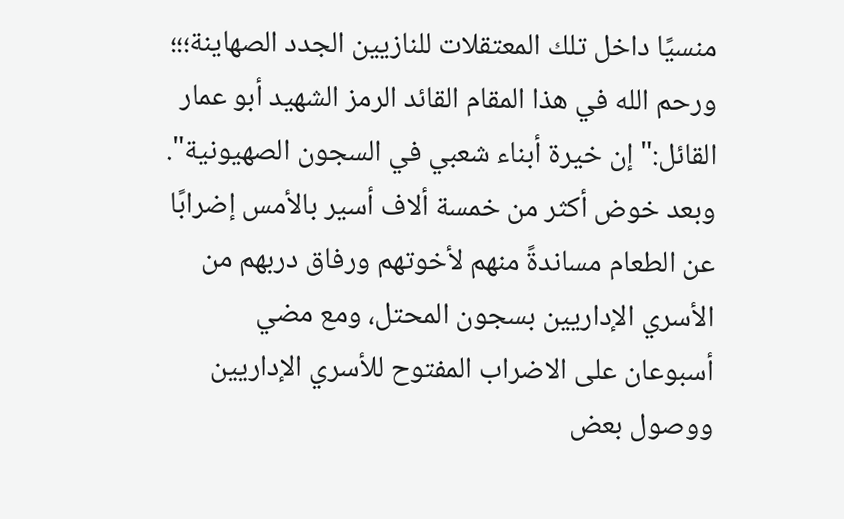منسيًا داخل تلك المعتقلات للنازيين الجدد الصهاينة؛؛؛ ورحم الله في هذا المقام القائد الرمز الشهيد أبو عمار القائل:" إن خيرة أبناء شعبي في السجون الصهيونية". وبعد خوض أكثر من خمسة ألاف أسير بالأمس إضرابًا عن الطعام مساندةً منهم لأخوتهم ورفاق دربهم من الأسري الإداريين بسجون المحتل، ومع مضي أسبوعان على الاضراب المفتوح للأسري الإداريين ووصول بعض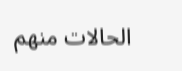الحالات منهم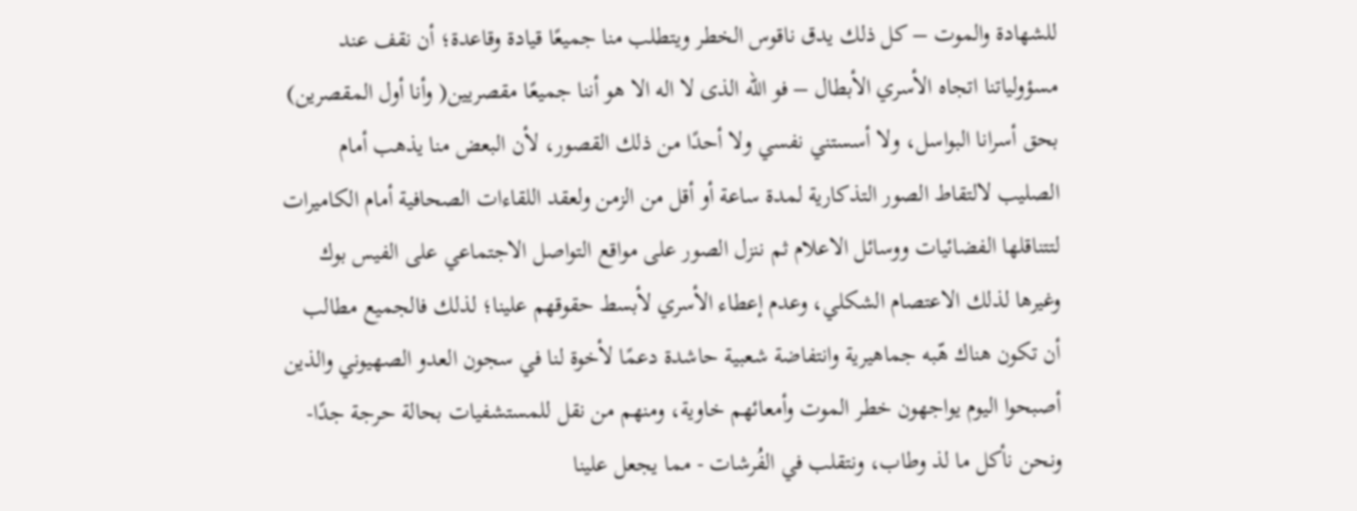للشهادة والموت – كل ذلك يدق ناقوس الخطر ويتطلب منا جميعًا قيادة وقاعدة؛ أن نقف عند مسؤولياتنا اتجاه الأسري الأبطال – فو الله الذى لا اله الا هو أننا جميعًا مقصريين( وأنا أول المقصرين) بحق أسرانا البواسل، ولا أسستني نفسي ولا أحدًا من ذلك القصور، لأن البعض منا يذهب أمام الصليب لالتقاط الصور التذكارية لمدة ساعة أو أقل من الزمن ولعقد اللقاءات الصحافية أمام الكاميرات لتتناقلها الفضائيات ووسائل الاعلام ثم ننزل الصور على مواقع التواصل الاجتماعي على الفيس بوك وغيرها لذلك الاعتصام الشكلي، وعدم إعطاء الأسري لأبسط حقوقهم علينا؛ لذلك فالجميع مطالب أن تكون هناك هّبه جماهيرية وانتفاضة شعبية حاشدة دعمًا لأخوة لنا في سجون العدو الصهيوني والذين أصبحوا اليوم يواجهون خطر الموت وأمعائهم خاوية، ومنهم من نقل للمستشفيات بحالة حرجة جدًا- ونحن نأكل ما لذ وطاب، ونتقلب في الفُرشات - مما يجعل علينا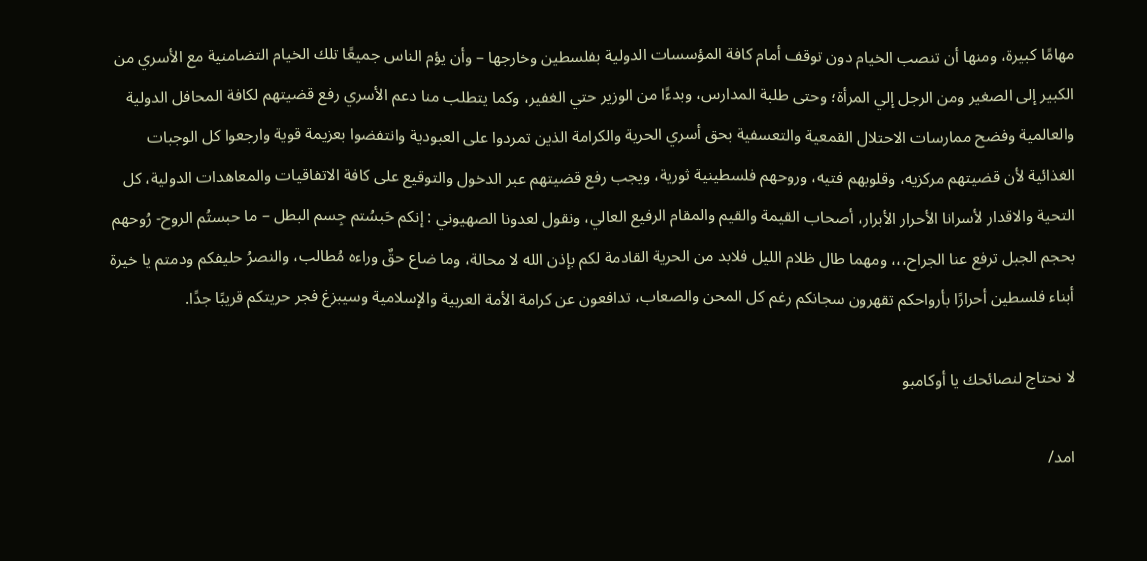مهامًا كبيرة، ومنها أن تنصب الخيام دون توقف أمام كافة المؤسسات الدولية بفلسطين وخارجها – وأن يؤم الناس جميعًا تلك الخيام التضامنية مع الأسري من الكبير إلى الصغير ومن الرجل إلي المرأة؛ وحتى طلبة المدارس، وبدءًا من الوزير حتي الغفير، وكما يتطلب منا دعم الأسري رفع قضيتهم لكافة المحافل الدولية والعالمية وفضح ممارسات الاحتلال القمعية والتعسفية بحق أسري الحرية والكرامة الذين تمردوا على العبودية وانتفضوا بعزيمة قوية وارجعوا كل الوجبات الغذائية لأن قضيتهم مركزيه، وقلوبهم فتيه، وروحهم فلسطينية ثورية، ويجب رفع قضيتهم عبر الدخول والتوقيع على كافة الاتفاقيات والمعاهدات الدولية، كل التحية والاقدار لأسرانا الأحرار الأبرار، أصحاب القيمة والقيم والمقام الرفيع العالي، ونقول لعدونا الصهيوني : إنكم حَبسُتم جِسم البطل – ما حبستُم الروح- رُوحهم بحجم الجبل ترفع عنا الجراح،،، ومهما طال ظلام الليل فلابد من الحرية القادمة لكم بإذن الله لا محالة، وما ضاع حقٌ وراءه مُطالب، والنصرُ حليفكم ودمتم يا خيرة أبناء فلسطين أحرارًا بأرواحكم تقهرون سجانكم رغم كل المحن والصعاب، تدافعون عن كرامة الأمة العربية والإسلامية وسيبزغ فجر حريتكم قريبًا جدًا.

لا نحتاج لنصائحك يا أوكامبو

امد/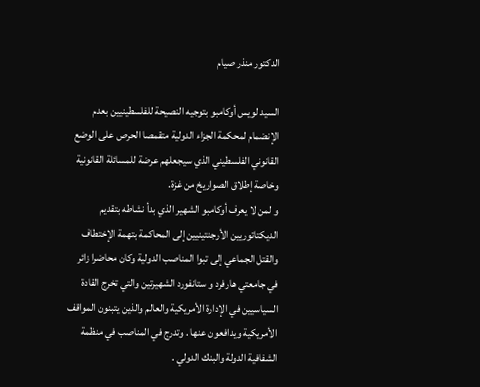الدكتور منذر صيام

السيد لويس أوكامبو بتوجيه النصيحة للفلسطينيين بعدم الإنضمام لمحكمة الجزاء الدولية متقمصا الحرص على الوضع القانوني الفلسطيني الذي سيجعلهم عرضة للمسائلة القانونية وخاصة إطلاق الصواريخ من غزة.
و لمن لا يعرف أوكامبو الشهير الذي بدأ نشاطه بتقديم الديكتاتوريين الأرجنتينيين إلى المحاكمة بتهمة الإختطاف والقتل الجماعي إلى تبوا المناصب الدولية وكان محاضرا زائر في جامعتي هارفرد و ستانفورد الشهيرتين والتي تخرج القادة السياسيين في الإدارة الأمريكية والعالم والذين يتبنون المواقف الأمريكية ويدافعون عنها . وتدرج في المناصب في منظمة الشفافية الدولة والبنك الدولي .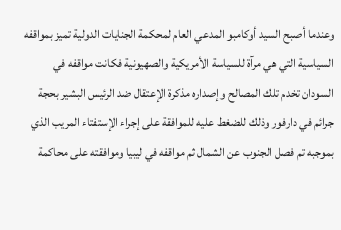وعندما أصبح السيد أوكامبو المدعي العام لمحكمة الجنايات الدولية تميز بمواقفه السياسية التي هي مرآة للسياسة الأمريكية والصهيونية فكانت مواقفه في السودان تخدم تلك المصالح وإصداره مذكرة الإعتقال ضد الرئيس البشير بحجة جرائم في دارفور وذلك للضغط عليه للموافقة على إجراء الإستفتاء المريب الذي بموجبه تم فصل الجنوب عن الشمال ثم مواقفه في ليبيا وموافقته على محاكمة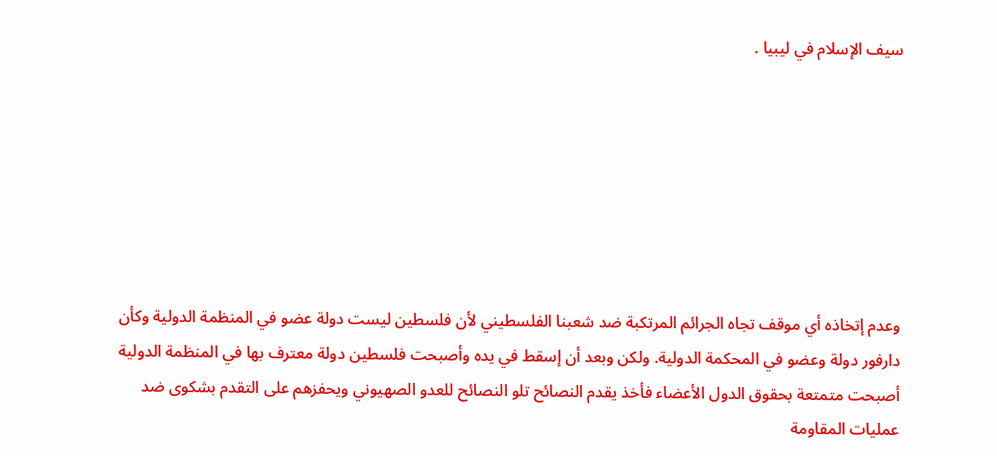سيف الإسلام في ليبيا .







وعدم إتخاذه أي موقف تجاه الجرائم المرتكبة ضد شعبنا الفلسطيني لأن فلسطين ليست دولة عضو في المنظمة الدولية وكأن دارفور دولة وعضو في المحكمة الدولية. ولكن وبعد أن إسقط في يده وأصبحت فلسطين دولة معترف بها في المنظمة الدولية أصبحت متمتعة بحقوق الدول الأعضاء فأخذ يقدم النصائح تلو النصائح للعدو الصهيوني ويحفزهم على التقدم بشكوى ضد عمليات المقاومة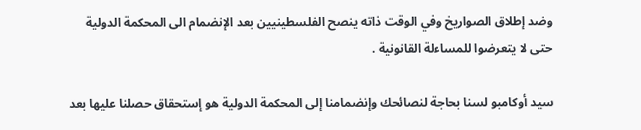وضد إطلاق الصواريخ وفي الوقت ذاته ينصح الفلسطينيين بعد الإنضمام الى المحكمة الدولية حتى لا يتعرضوا للمساءلة القانونية .

سيد أوكامبو لسنا بحاجة لنصائحك وإنضمامنا إلى المحكمة الدولية هو إستحقاق حصلنا عليها بعد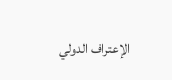الإعتراف الدولي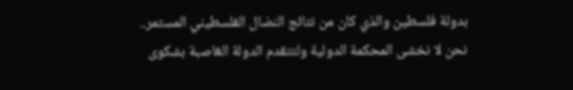بدولة فلسطين والذي كان من نتائج النضال الفلسطيني المستمر.. نحن لا نخشى المحكمة الدولية ولتتقدم الدولة الغاصبة بشكوى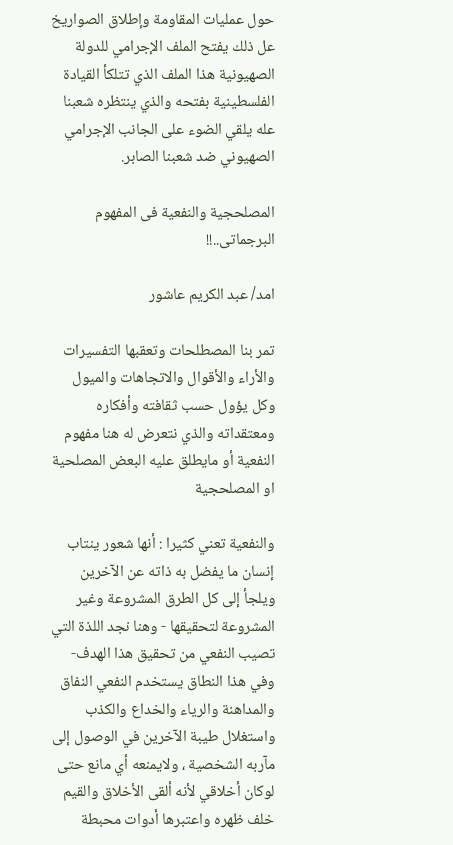حول عمليات المقاومة وإطلاق الصواريخ عل ذلك يفتح الملف الإجرامي للدولة الصهيونية هذا الملف الذي تتلكأ القيادة الفلسطينية بفتحه والذي ينتظره شعبنا عله يلقي الضوء على الجانب الإجرامي الصهيوني ضد شعبنا الصابر.

المصلحجية والنفعية فى المفهوم البرجماتى..!!

امد/ عبد الكريم عاشور

تمر بنا المصطلحات وتعقبها التفسيرات والأراء والأقوال والاتجاهات والميول وكل يؤول حسب ثقافته وأفكاره ومعتقداته والذي نتعرض له هنا مفهوم النفعية أو مايطلق عليه البعض المصلحية او المصلحجية

والنفعية تعني كثيرا : أنها شعور ينتاب إنسان ما يفضل به ذاته عن الآخرين ويلجأ إلى كل الطرق المشروعة وغير المشروعة لتحقيقها - وهنا نجد اللذة التي تصيب النفعي من تحقيق هذا الهدف- وفي هذا النطاق يستخدم النفعي النفاق والمداهنة والرياء والخداع والكذب واستغلال طيبة الآخرين في الوصول إلى مآربه الشخصية ، ولايمنعه أي مانع حتى لوكان أخلاقي لأنه ألقى الأخلاق والقيم خلف ظهره واعتبرها أدوات محبطة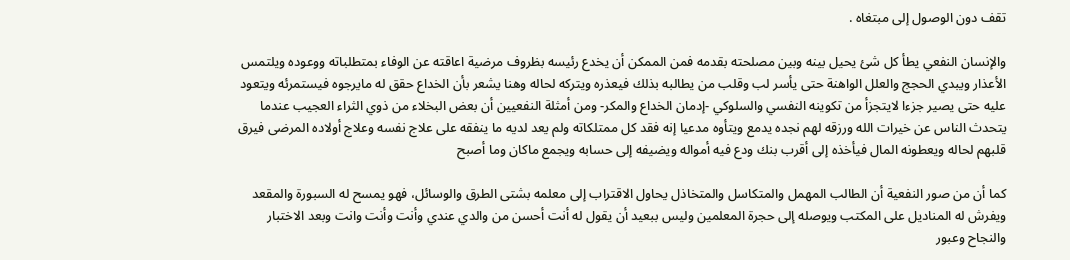تقف دون الوصول إلى مبتغاه .

والإنسان النفعي يطأ كل شئ يحيل بينه وبين مصلحته بقدمه فمن الممكن أن يخدع رئيسه بظروف مرضية اعاقته عن الوفاء بمتطلباته ووعوده ويلتمس الأعذار ويبدي الحجج والعلل الواهنة حتى يأسر لب وقلب من يطالبه بذلك فيعذره ويتركه لحاله وهنا يشعر بأن الخداع حقق له مايرجوه فيستمرئه ويتعود عليه حتى يصير جزءا لايتجزأ من تكوينه النفسي والسلوكي -إدمان الخداع والمكر- ومن أمثلة النفعيين أن بعض البخلاء من ذوي الثراء العجيب عندما يتحدث الناس عن خيرات الله ورزقه لهم نجده يدمع ويتأوه مدعيا إنه فقد كل ممتلكاته ولم يعد لديه ما ينفقه على علاج نفسه وعلاج أولاده المرضى فيرق قلبهم لحاله ويعطونه المال فيأخذه إلى أقرب بنك ودع فيه أمواله ويضيفه إلى حسابه ويجمع ماكان وما أصبح

كما أن من صور النفعية أن الطالب المهمل والمتكاسل والمتخاذل يحاول الاقتراب إلى معلمه بشتى الطرق والوسائل، فهو يمسح له السبورة والمقعد ويفرش له المناديل على المكتب ويوصله إلى حجرة المعلمين وليس ببعيد أن يقول له أنت أحسن من والدي عندي وأنت وأنت وانت وبعد الاختبار والنجاح وعبور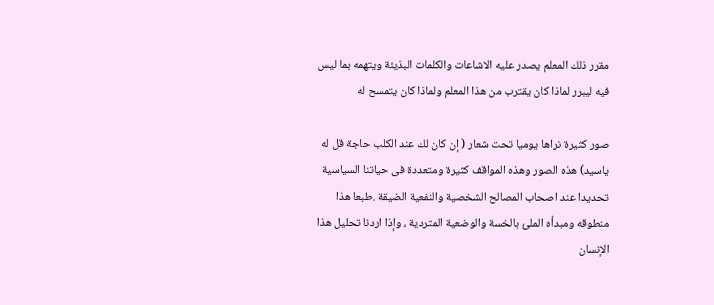مقرر ذلك المعلم يصدر عليه الاشاعات والكلمات البذيئة ويتهمه بما ليس فيه ليبرر لماذا كان يقترب من هذا المعلم ولماذا كان يتمسح له

صور كثيرة نراها يوميا تحت شعار ( إن كان لك عند الكلب حاجة قل له ياسيد) هذه الصور وهذه المواقف كثيرة ومتعددة فى حياتنا السياسية تحديدا عند اصحاب المصالح الشخصية والنفعية الضيقة .طبعا هذا منطوقه ومبدأه الملئ بالخسة والوضعية المتردية ، وإذا اردنا تحليل هذا الإنسان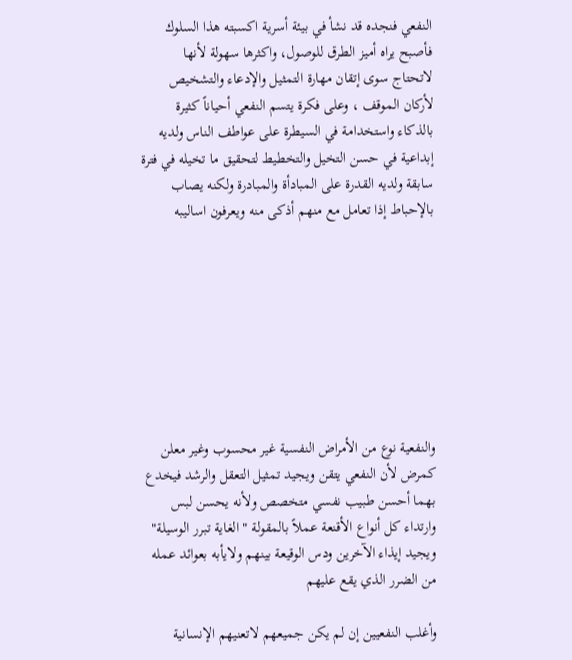النفعي فنجده قد نشأ في بيئة أسرية اكسبته هذا السلوك فأصبح يراه أميز الطرق للوصول، واكثرها سهولة لأنها لاتحتاج سوى إتقان مهارة التمثيل والإدعاء والتشخيص لأركان الموقف ، وعلى فكرة يتسم النفعي أحياناً كثيرة بالذكاء واستخدامة في السيطرة على عواطف الناس ولديه إبداعية في حسن التخيل والتخطيط لتحقيق ما تخيله في فترة سابقة ولديه القدرة على المبادأة والمبادرة ولكنه يصاب بالإحباط إذا تعامل مع منهم أذكى منه ويعرفون اساليبه








والنفعية نوع من الأمراض النفسية غير محسوب وغير معلن كمرض لأن النفعي يتقن ويجيد تمثيل التعقل والرشد فيخدع بهما أحسن طبيب نفسي متخصص ولأنه يحسن لبس وارتداء كل أنواع الأقنعة عملاً بالمقولة " الغاية تبرر الوسيلة" ويجيد إيذاء الآخرين ودس الوقيعة بينهم ولايأبه بعوائد عمله من الضرر الذي يقع عليهم

وأغلب النفعيين إن لم يكن جميعهم لاتعنيهم الإنسانية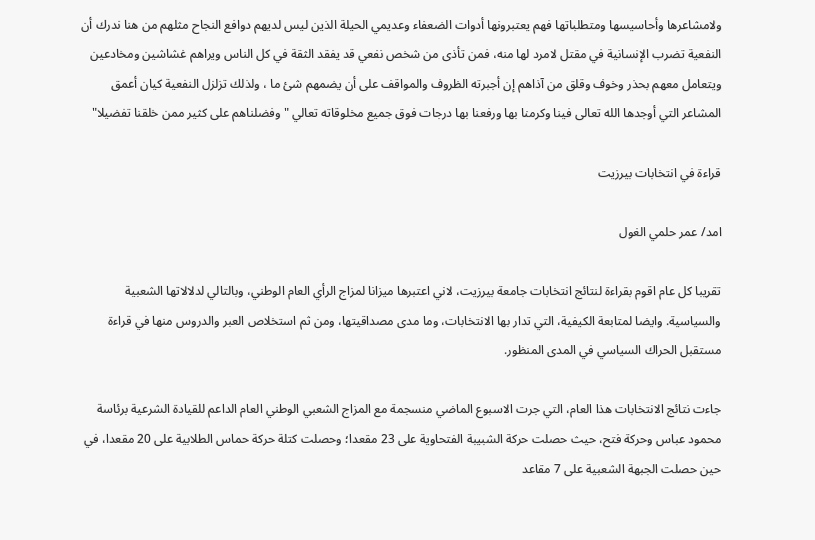ولامشاعرها وأحاسيسها ومتطلباتها فهم يعتبرونها أدوات الضعفاء وعديمي الحيلة الذين ليس لديهم دوافع النجاح مثلهم من هنا ندرك أن النفعية تضرب الإنسانية في مقتل لامرد لها منه، فمن تأذى من شخص نفعي قد يفقد الثقة في كل الناس ويراهم غشاشين ومخادعين ويتعامل معهم بحذر وخوف وقلق من آذاهم إن أجبرته الظروف والمواقف على أن يضمهم شئ ما ، ولذلك تزلزل النفعية كيان أعمق المشاعر التي أوجدها الله تعالى فينا وكرمنا بها ورفعنا بها درجات فوق جميع مخلوقاته تعالي " وفضلناهم على كثير ممن خلقنا تفضيلا"

قراءة في انتخابات بيرزيت

امد/ عمر حلمي الغول

تقريبا كل عام اقوم بقراءة لنتائج انتخابات جامعة بيرزيت، لاني اعتبرها ميزانا لمزاج الرأي العام الوطني، وبالتالي لدلالاتها الشعبية والسياسية. وايضا لمتابعة الكيفية، التي تدار بها الانتخابات، وما مدى مصداقيتها، ومن ثم استخلاص العبر والدروس منها في قراءة مستقبل الحراك السياسي في المدى المنظور.

جاءت نتائج الانتخابات هذا العام، التي جرت الاسبوع الماضي منسجمة مع المزاج الشعبي الوطني العام الداعم للقيادة الشرعية برئاسة محمود عباس وحركة فتح، حيث حصلت حركة الشبيبة الفتحاوية على 23 مقعدا؛ وحصلت كتلة حركة حماس الطلابية على 20 مقعدا، في حين حصلت الجبهة الشعبية على 7 مقاعد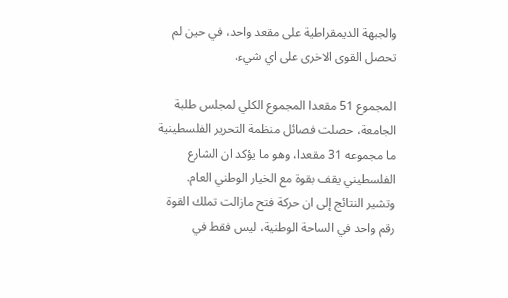والجبهة الديمقراطية على مقعد واحد، في حين لم تحصل القوى الاخرى على اي شيء.

المجموع 51 مقعدا المجموع الكلي لمجلس طلبة الجامعة، حصلت فصائل منظمة التحرير الفلسطينية ما مجموعه 31 مقعدا، وهو ما يؤكد ان الشارع الفلسطيني يقف بقوة مع الخيار الوطني العام. وتشير النتائج إلى ان حركة فتح مازالت تملك القوة رقم واحد في الساحة الوطنية، ليس فقط في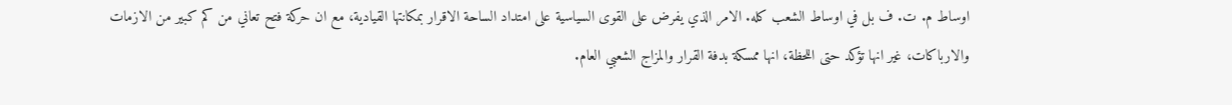اوساط م. ت. ف بل في اوساط الشعب كله. الامر الذي يفرض على القوى السياسية على امتداد الساحة الاقرار بمكانتها القيادية، مع ان حركة فتح تعاني من كم كبير من الازمات والارباكات، غير انها تؤكد حتى اللحظة، انها ممسكة بدفة القرار والمزاج الشعبي العام.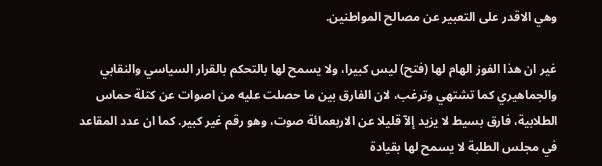وهي الاقدر على التعبير عن مصالح المواطنين.

غير ان هذا الفوز الهام لها (فتح) ليس كبيرا، ولا يسمح لها بالتحكم بالقرار السياسي والنقابي والجماهيري كما تشتهي وترغب، لان الفارق بين ما حصلت عليه من اصوات عن كتلة حماس الطلابية، فارق بسيط لا يزيد إلآ قليلا عن الاربعمائة صوت، وهو رقم غير كبير. كما ان عدد المقاعد في مجلس الطلبة لا يسمح لها بقيادة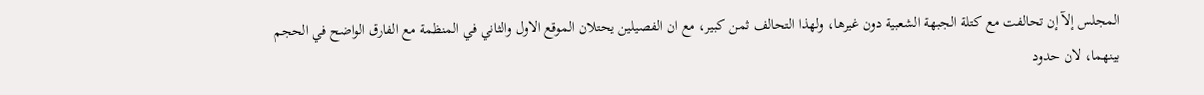المجلس إلآ إن تحالفت مع كتلة الجبهة الشعبية دون غيرها، ولهذا التحالف ثمن كبير، مع ان الفصيلين يحتلان الموقع الاول والثاني في المنظمة مع الفارق الواضح في الحجم بينهما، لان حدود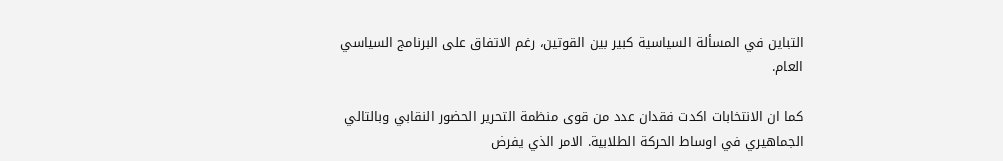التباين في المسألة السياسية كبير بين القوتين، رغم الاتفاق على البرنامج السياسي العام.

كما ان الانتخابات اكدت فقدان عدد من قوى منظمة التحرير الحضور النقابي وبالتالي الجماهيري في اوساط الحركة الطلابية. الامر الذي يفرض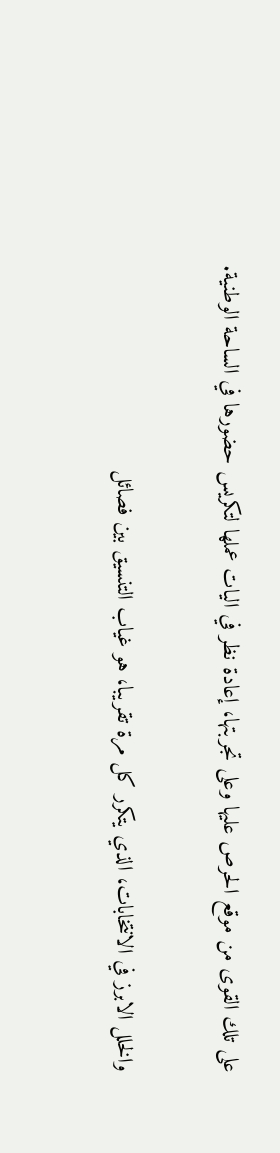على تلك القوى من موقع الحرص عليها وعلى تجربتها، إعادة نظر في اليات عملها لتكريس حضورها في الساحة الوطنية.

والخلل الابرز في الانتخابات، الذي يتكرر كل مرة تقريبا، هو غياب التنسيق بين فصائل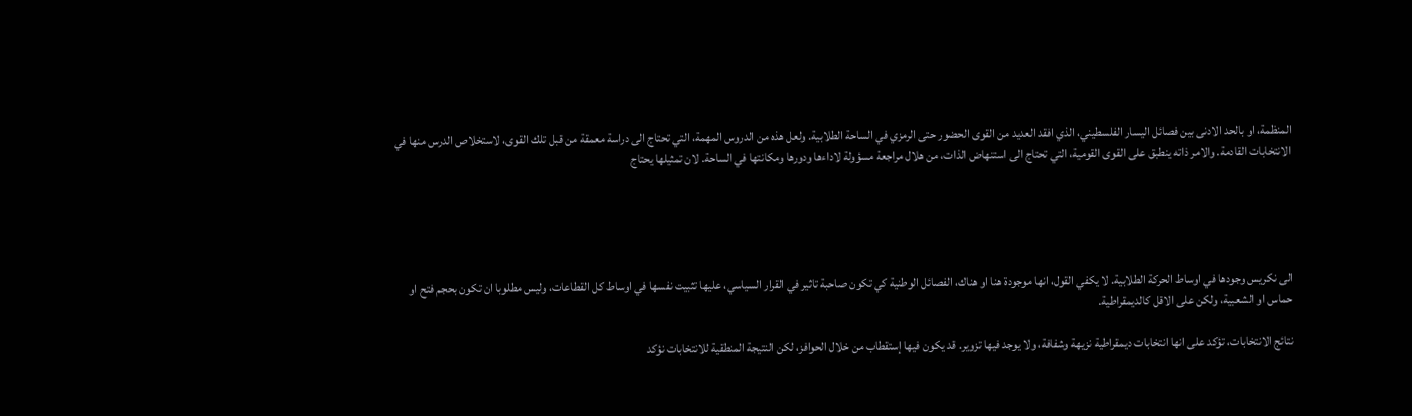المنظمة، او بالحد الادنى بين فصائل اليسار الفلسطيني، الذي افقد العديد من القوى الحضور حتى الرمزي في الساحة الطلابية. ولعل هذه من الدروس المهمة، التي تحتاج الى دراسة معمقة من قبل تلك القوى، لاستخلاص الدرس منها في الانتخابات القادمة. والامر ذاته ينطبق على القوى القومية، التي تحتاج الى استنهاض الذات، من هلال مراجعة مسؤولة لاداءها ودورها ومكانتها في الساحة. لان تمثيلها يحتاج





الى نكريس وجودها في اوساط الحركة الطلابية. لا يكفي القول، انها موجودة هنا او هناك، الفصائل الوطنية كي تكون صاحبة تاثير في القرار السياسي، عليها تثبيت نفسها في اوساط كل القطاعات، وليس مطلوبا ان تكون بحجم فتح او حماس او الشعبية، ولكن على الاقل كالديمقراطية.

نتائج الانتخابات، تؤكد على انها انتخابات ديمقراطية نزيهة وشفافة، ولا يوجد فيها تزوير. قد يكون فيها إستقطاب من خلال الحوافز، لكن النتيجة المنطقية للانتخابات نؤكد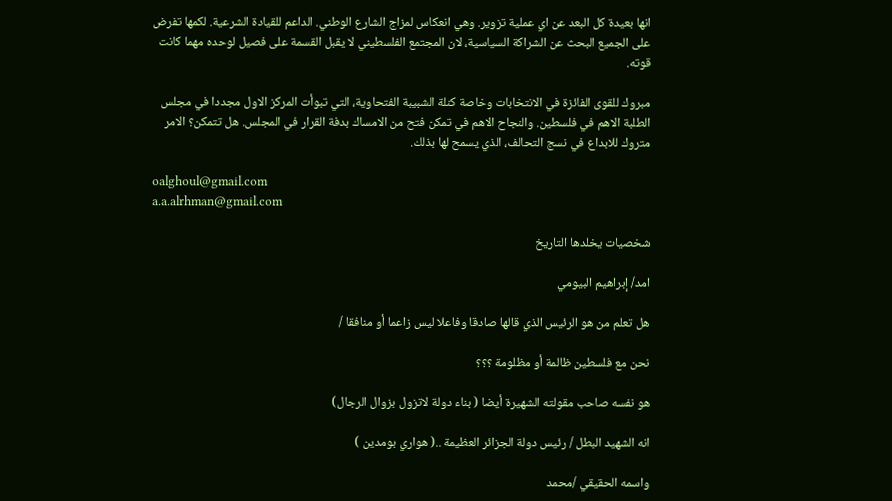انها بعيدة كل البعد عن اي عملية تزوير. وهي انعكاس لمزاج الشارع الوطني. الداعم للقيادة الشرعية. لكمها تفرض على الجميع البحث عن الشراكة السياسية، لان المجتمع الفلسطيني لا يقبل القسمة على فصيل لوحده مهما كانت قوته.

مبروك للقوى الفائزة في الانتخابات وخاصة كنلة الشبيبة الفتحاوية، التي تبوأت المركز الاول مجددا في مجلس الطلبة الاهم في فلسطين. والنجاح الاهم في تمكن فتح من الامساك بدفة القرار في المجلس. هل تتمكن؟ الامر متروك للابداع في نسج التحالف، الذي يسمح لها بذلك.

oalghoul@gmail.com
a.a.alrhman@gmail.com

شخصيات يخلدها التاريخ

امد/ إبراهيم البيومي

هل تعلم من هو الرئيس الذي قالها صادقا وفاعلا ليس زاعما أو منافقا /

نحن مع فلسطين ظالمة أو مظلومة ؟؟؟

هو نفسه صاحب مقولته الشهيرة أيضا ( بناء دولة لاتزول بزوال الرجال)

انه الشهيد البطل / رئيس دولة الجزائر العظيمة ..( هواري بومدين )

واسمه الحقيقي /محمد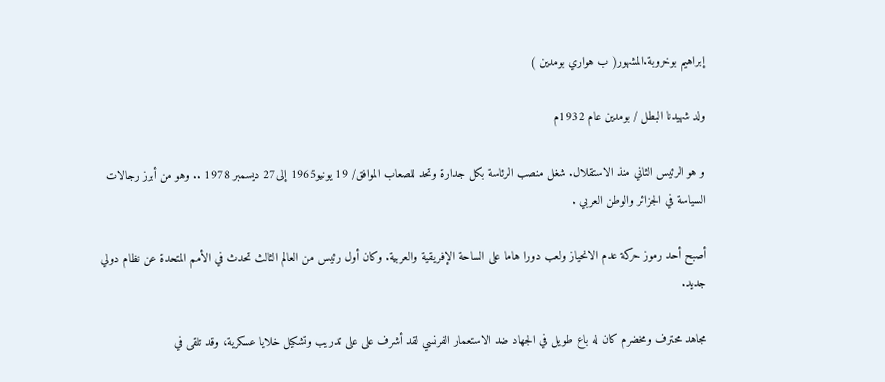إبراهيم بوخروبة.المشهور( ب هواري بومدين )

ولد شهيدنا البطل / بومدين عام 1932م

و هو الرئيس الثاني منذ الاستقلال. شغل منصب الرئاسة بكل جدارة وتحد للصعاب الموافق/ 19 يونيو1965 إلى27 ديسمبر 1978 .. وهو من أبرز رجالات السياسة في الجزائر والوطن العربي .

أصبح أحد رموز حركة عدم الانحياز ولعب دورا هاما على الساحة الإفريقية والعربية. وكان أول رئيس من العالم الثالث تحدث في الأمم المتحدة عن نظام دولي جديد.

مجاهد محترف ومخضرم كان له باع طويل في الجهاد ضد الاستعمار الفرنسي لقد أشرف على على تدريب وتشكيل خلايا عسكرية، وقد تلقى في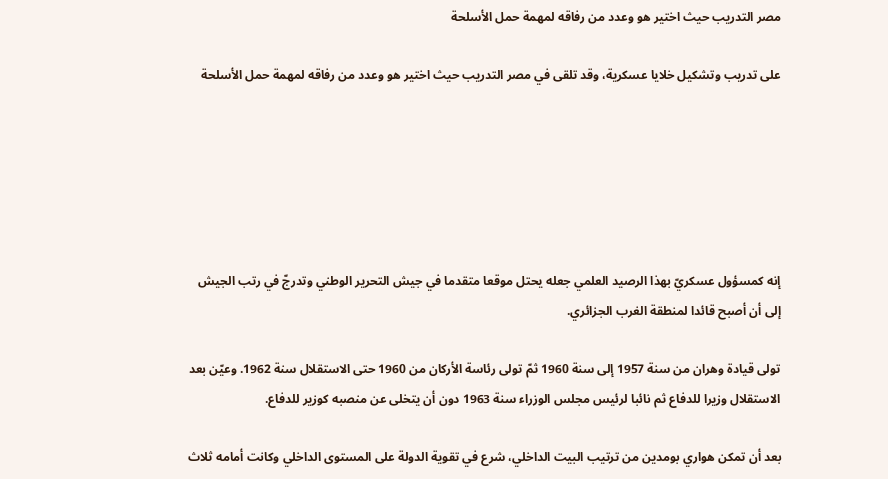مصر التدريب حيث اختير هو وعدد من رفاقه لمهمة حمل الأسلحة

على تدريب وتشكيل خلايا عسكرية، وقد تلقى في مصر التدريب حيث اختير هو وعدد من رفاقه لمهمة حمل الأسلحة






إنه كمسؤول عسكريّ بهذا الرصيد العلمي جعله يحتل موقعا متقدما في جيش التحرير الوطني وتدرجّ في رتب الجيش إلى أن أصبح قائدا لمنطقة الغرب الجزائري.

تولى قيادة وهران من سنة 1957 إلى سنة 1960 ثمّ تولى رئاسة الأركان من 1960 حتى الاستقلال سنة 1962. وعيّن بعد الاستقلال وزيرا للدفاع ثم نائبا لرئيس مجلس الوزراء سنة 1963 دون أن يتخلى عن منصبه كوزير للدفاع.

بعد أن تمكن هواري بومدين من ترتيب البيت الداخلي، شرع في تقوية الدولة على المستوى الداخلي وكانت أمامه ثلاث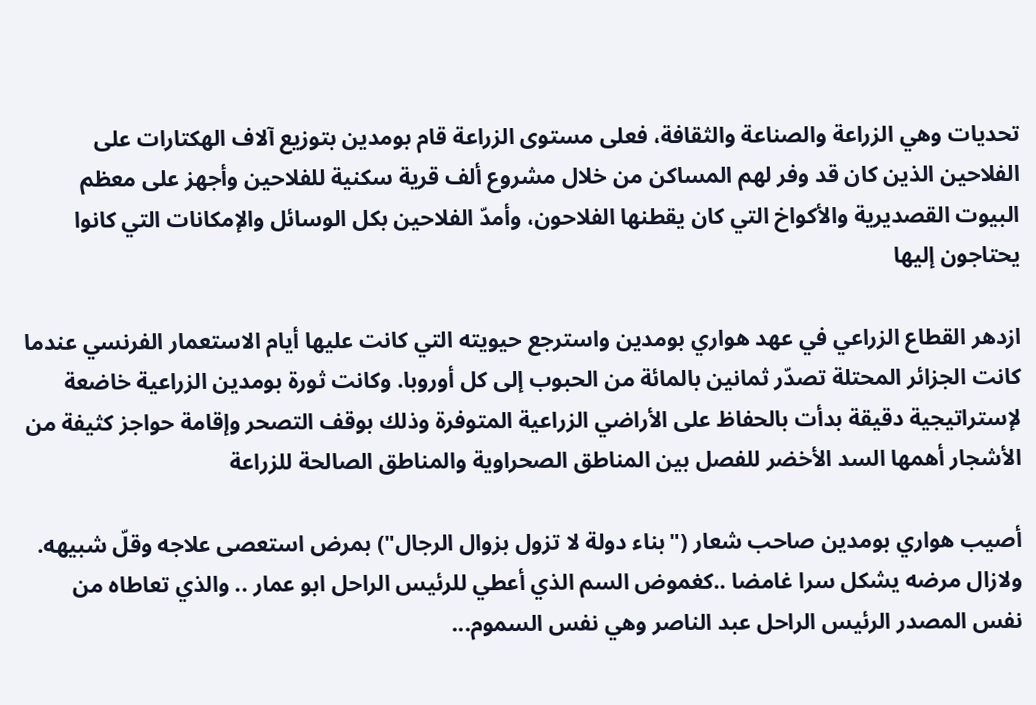تحديات وهي الزراعة والصناعة والثقافة، فعلى مستوى الزراعة قام بومدين بتوزيع آلاف الهكتارات على الفلاحين الذين كان قد وفر لهم المساكن من خلال مشروع ألف قرية سكنية للفلاحين وأجهز على معظم البيوت القصديرية والأكواخ التي كان يقطنها الفلاحون، وأمدّ الفلاحين بكل الوسائل والإمكانات التي كانوا يحتاجون إليها

ازدهر القطاع الزراعي في عهد هواري بومدين واسترجع حيويته التي كانت عليها أيام الاستعمار الفرنسي عندما كانت الجزائر المحتلة تصدّر ثمانين بالمائة من الحبوب إلى كل أوروبا. وكانت ثورة بومدين الزراعية خاضعة لإستراتيجية دقيقة بدأت بالحفاظ على الأراضي الزراعية المتوفرة وذلك بوقف التصحر وإقامة حواجز كثيفة من الأشجار أهمها السد الأخضر للفصل بين المناطق الصحراوية والمناطق الصالحة للزراعة

أصيب هواري بومدين صاحب شعار ("بناء دولة لا تزول بزوال الرجال") بمرض استعصى علاجه وقلّ شبيهه. ولازال مرضه يشكل سرا غامضا ..كغموض السم الذي أعطي للرئيس الراحل ابو عمار .. والذي تعاطاه من نفس المصدر الرئيس الراحل عبد الناصر وهي نفس السموم...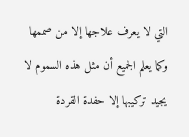التي لا يعرف علاجها إلا من صممها وكما يعلم الجميع أن مثل هذه السموم لا يجيد تركيبها إلا حفدة القردة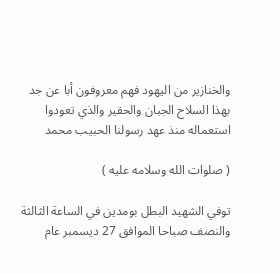والخنازير من اليهود فهم معروفون أبا عن جد بهذا السلاح الجبان والحقير والذي تعودوا استعماله منذ عهد رسولنا الحبيب محمد

( صلوات الله وسلامه عليه )

توفي الشهيد البطل بومدين في الساعة الثالثة والنصف صباحا الموافق 27 ديسمبر عام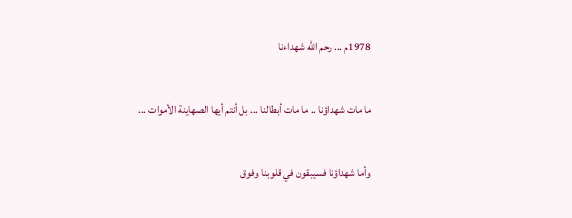1978م ... رحم الله شهداءنا

ما مات شهداؤنا .. ما مات أبطالنا ... بل أنتم أيها الصهاينة الأموات ...

وأما شهداؤنا فسيبقون في قلوبنا وفوق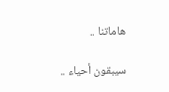هاماتنا ..

سيبقون أحياء ..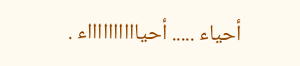أحياء ..... أحيااااااااااء .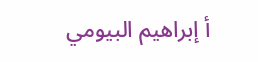أ إبراهيم البيومي